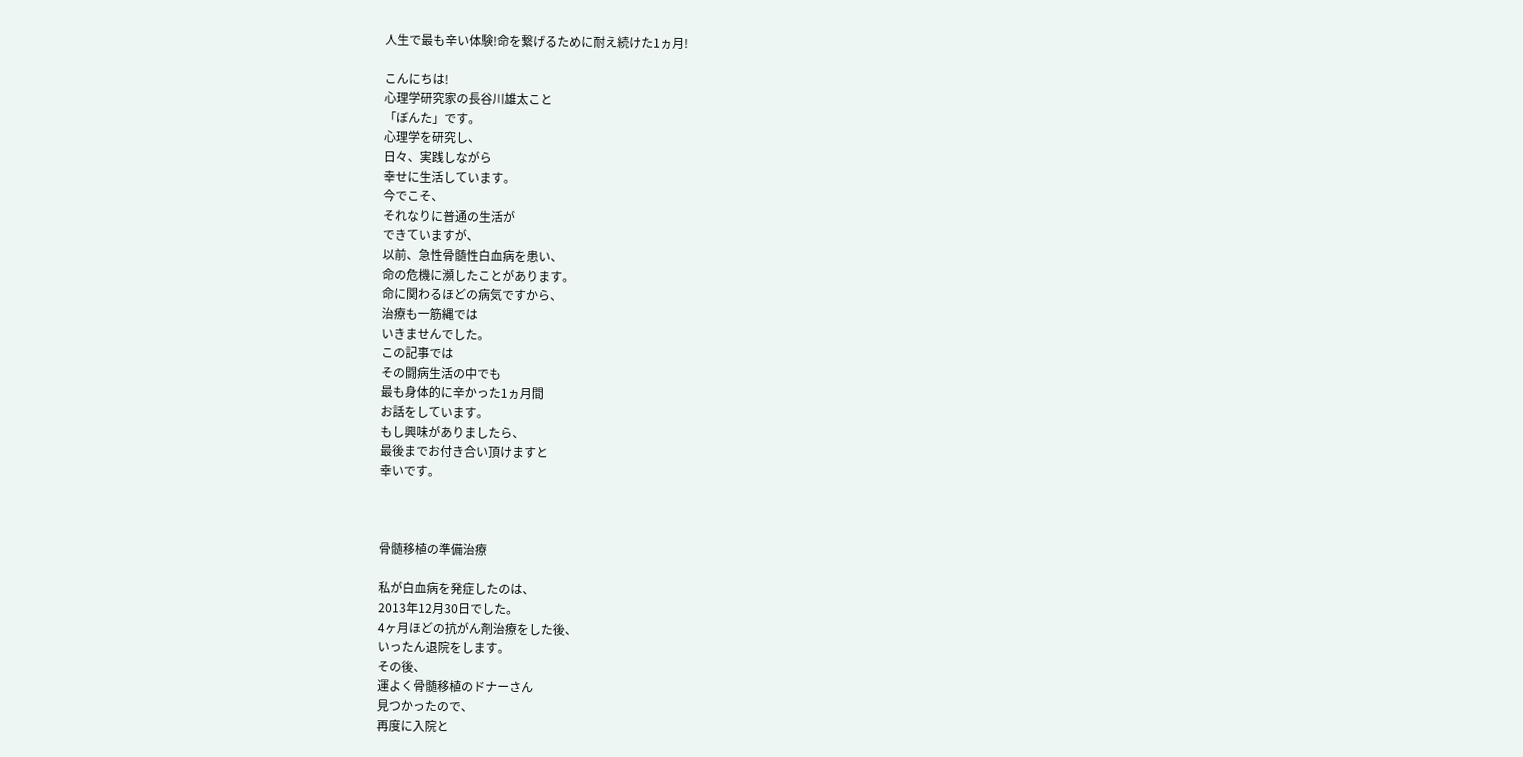人生で最も辛い体験!命を繋げるために耐え続けた1ヵ月!

こんにちは!
心理学研究家の長谷川雄太こと
「ぼんた」です。
心理学を研究し、
日々、実践しながら
幸せに生活しています。
今でこそ、
それなりに普通の生活が
できていますが、
以前、急性骨髄性白血病を患い、
命の危機に瀕したことがあります。
命に関わるほどの病気ですから、
治療も一筋縄では
いきませんでした。
この記事では
その闘病生活の中でも
最も身体的に辛かった1ヵ月間
お話をしています。
もし興味がありましたら、
最後までお付き合い頂けますと
幸いです。



骨髄移植の準備治療

私が白血病を発症したのは、
2013年12月30日でした。
4ヶ月ほどの抗がん剤治療をした後、
いったん退院をします。
その後、
運よく骨髄移植のドナーさん
見つかったので、
再度に入院と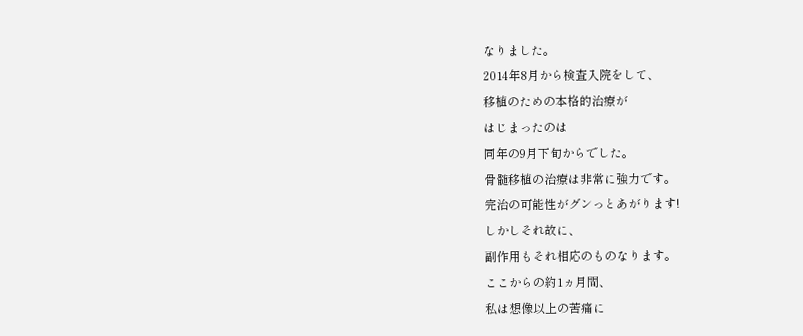なりました。
2014年8月から検査入院をして、
移植のための本格的治療が
はじまったのは
同年の9月下旬からでした。
骨髄移植の治療は非常に強力です。
完治の可能性がグンっとあがります!
しかしそれ故に、
副作用もそれ相応のものなります。
ここからの約1ヵ月間、
私は想像以上の苦痛に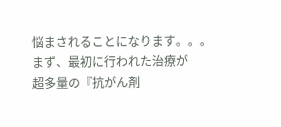悩まされることになります。。。
まず、最初に行われた治療が
超多量の『抗がん剤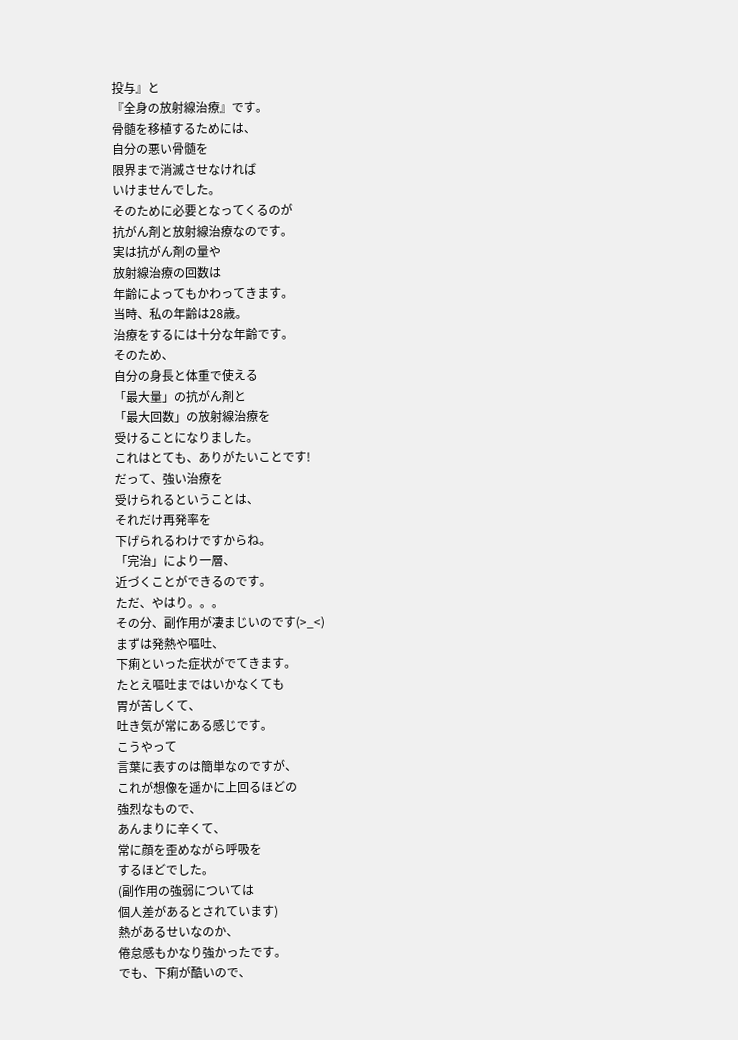投与』と
『全身の放射線治療』です。
骨髄を移植するためには、
自分の悪い骨髄を
限界まで消滅させなければ
いけませんでした。
そのために必要となってくるのが
抗がん剤と放射線治療なのです。
実は抗がん剤の量や
放射線治療の回数は
年齢によってもかわってきます。
当時、私の年齢は28歳。
治療をするには十分な年齢です。
そのため、
自分の身長と体重で使える
「最大量」の抗がん剤と
「最大回数」の放射線治療を
受けることになりました。
これはとても、ありがたいことです!
だって、強い治療を
受けられるということは、
それだけ再発率を
下げられるわけですからね。
「完治」により一層、
近づくことができるのです。
ただ、やはり。。。
その分、副作用が凄まじいのです(>_<)
まずは発熱や嘔吐、
下痢といった症状がでてきます。
たとえ嘔吐まではいかなくても
胃が苦しくて、
吐き気が常にある感じです。
こうやって
言葉に表すのは簡単なのですが、
これが想像を遥かに上回るほどの
強烈なもので、
あんまりに辛くて、
常に顔を歪めながら呼吸を
するほどでした。
(副作用の強弱については
個人差があるとされています)
熱があるせいなのか、
倦怠感もかなり強かったです。
でも、下痢が酷いので、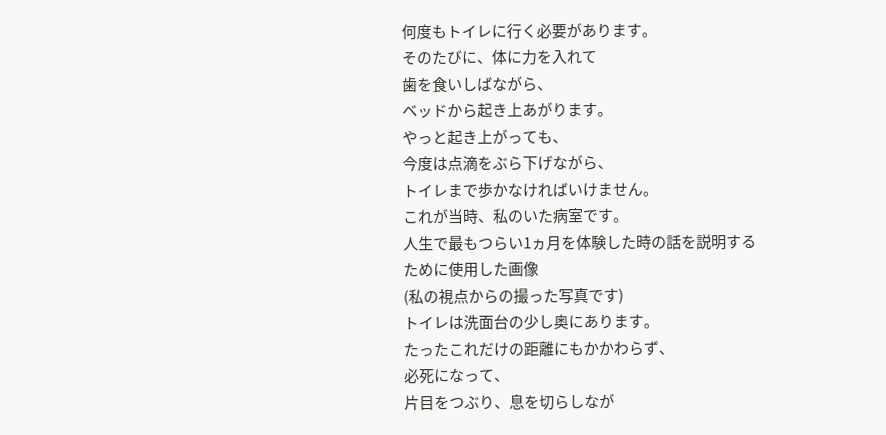何度もトイレに行く必要があります。
そのたびに、体に力を入れて
歯を食いしばながら、
ベッドから起き上あがります。
やっと起き上がっても、
今度は点滴をぶら下げながら、
トイレまで歩かなければいけません。
これが当時、私のいた病室です。
人生で最もつらい1ヵ月を体験した時の話を説明するために使用した画像
(私の視点からの撮った写真です)
トイレは洗面台の少し奥にあります。
たったこれだけの距離にもかかわらず、
必死になって、
片目をつぶり、息を切らしなが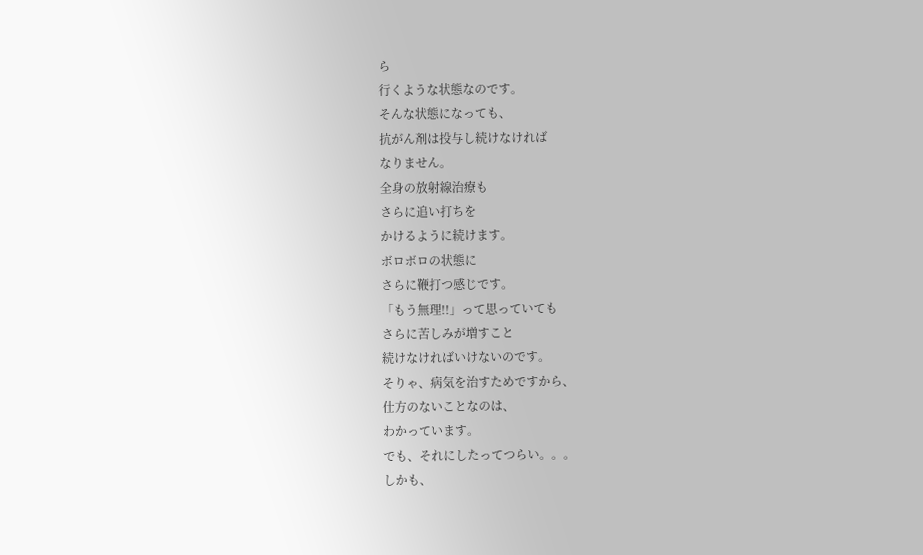ら
行くような状態なのです。
そんな状態になっても、
抗がん剤は投与し続けなければ
なりません。
全身の放射線治療も
さらに追い打ちを
かけるように続けます。
ボロボロの状態に
さらに鞭打つ感じです。
「もう無理!!」って思っていても
さらに苦しみが増すこと
続けなければいけないのです。
そりゃ、病気を治すためですから、
仕方のないことなのは、
わかっています。
でも、それにしたってつらい。。。
しかも、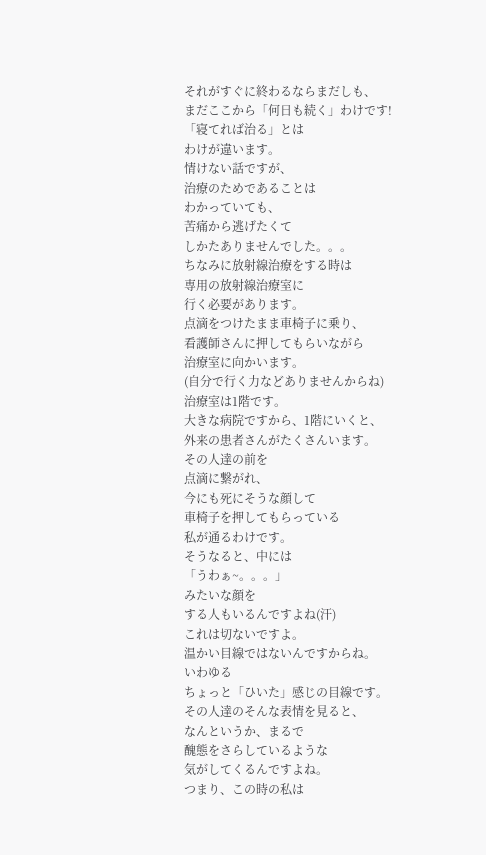それがすぐに終わるならまだしも、
まだここから「何日も続く」わけです!
「寝てれば治る」とは
わけが違います。
情けない話ですが、
治療のためであることは
わかっていても、
苦痛から逃げたくて
しかたありませんでした。。。
ちなみに放射線治療をする時は
専用の放射線治療室に
行く必要があります。
点滴をつけたまま車椅子に乗り、
看護師さんに押してもらいながら
治療室に向かいます。
(自分で行く力などありませんからね)
治療室は1階です。
大きな病院ですから、1階にいくと、
外来の患者さんがたくさんいます。
その人達の前を
点滴に繋がれ、
今にも死にそうな顔して
車椅子を押してもらっている
私が通るわけです。
そうなると、中には
「うわぁ~。。。」
みたいな顔を
する人もいるんですよね(汗)
これは切ないですよ。
温かい目線ではないんですからね。
いわゆる
ちょっと「ひいた」感じの目線です。
その人達のそんな表情を見ると、
なんというか、まるで
醜態をさらしているような
気がしてくるんですよね。
つまり、この時の私は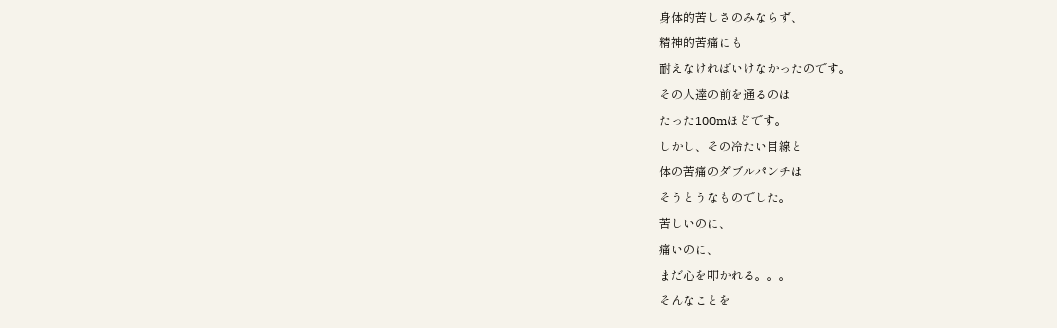身体的苦しさのみならず、
精神的苦痛にも
耐えなければいけなかったのです。
その人達の前を通るのは
たった100mほどです。
しかし、その冷たい目線と
体の苦痛のダブルパンチは
そうとうなものでした。
苦しいのに、
痛いのに、
まだ心を叩かれる。。。
そんなことを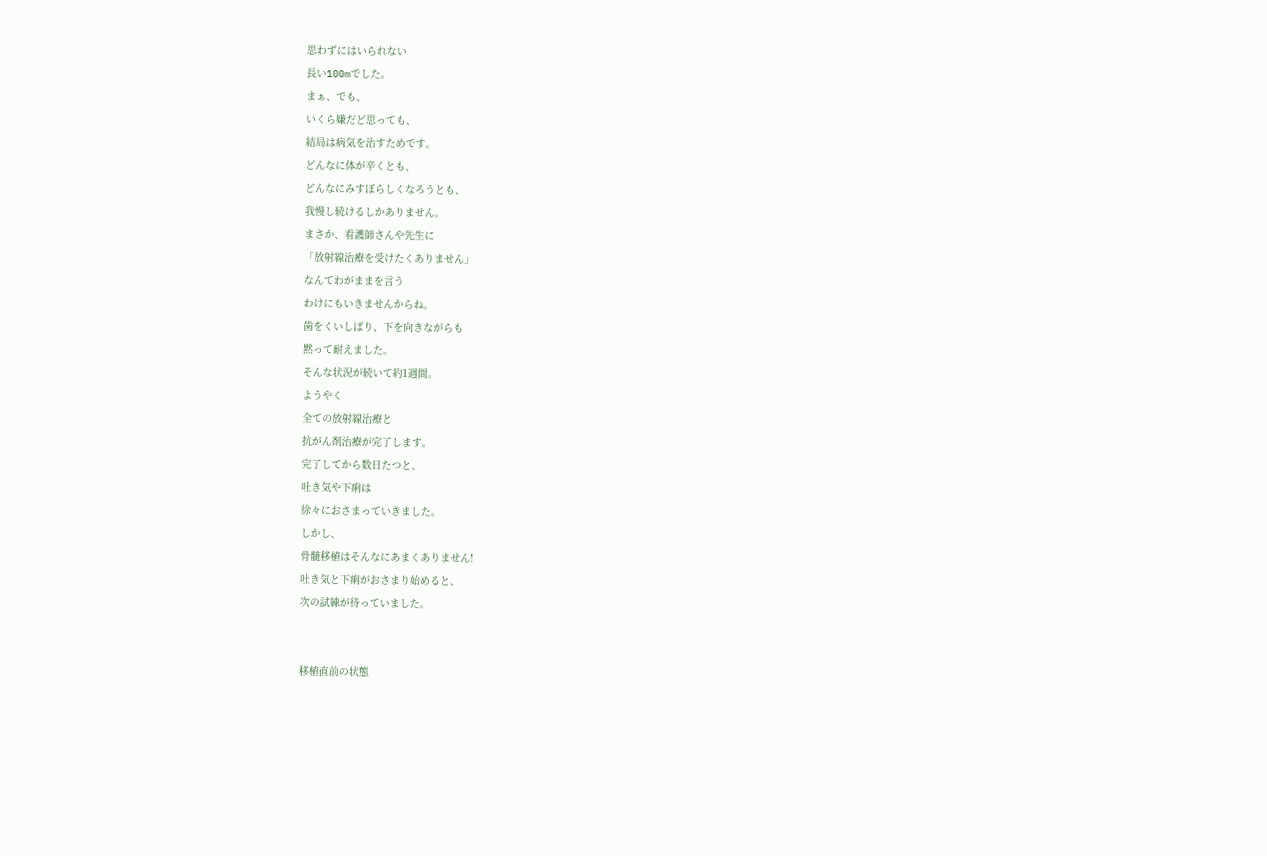思わずにはいられない
長い100mでした。
まぁ、でも、
いくら嫌だど思っても、
結局は病気を治すためです。
どんなに体が辛くとも、
どんなにみすぼらしくなろうとも、
我慢し続けるしかありません。
まさか、看護師さんや先生に
「放射線治療を受けたくありません」
なんてわがままを言う
わけにもいきませんからね。
歯をくいしばり、下を向きながらも
黙って耐えました。
そんな状況が続いて約1週間。
ようやく
全ての放射線治療と
抗がん剤治療が完了します。
完了してから数日たつと、
吐き気や下痢は
徐々におさまっていきました。
しかし、
骨髄移植はそんなにあまくありません!
吐き気と下痢がおさまり始めると、
次の試練が待っていました。


移植直前の状態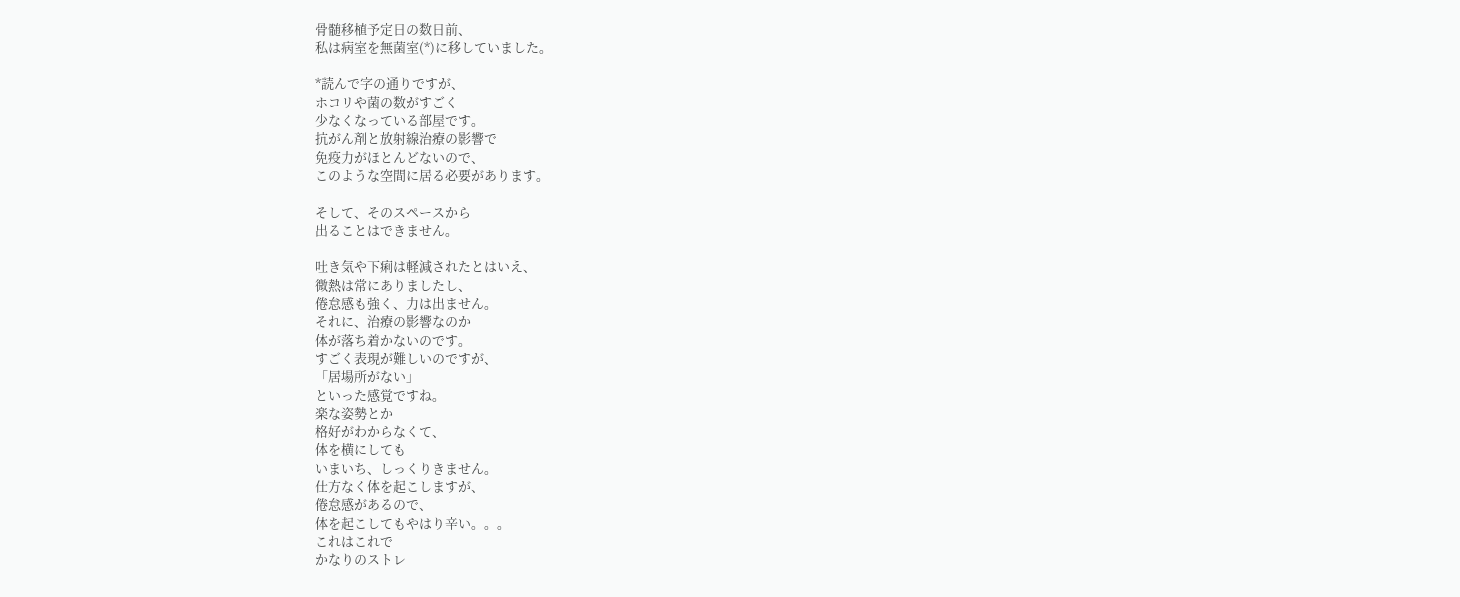骨髄移植予定日の数日前、
私は病室を無菌室(*)に移していました。

*読んで字の通りですが、
ホコリや菌の数がすごく
少なくなっている部屋です。
抗がん剤と放射線治療の影響で
免疫力がほとんどないので、
このような空間に居る必要があります。

そして、そのスペースから
出ることはできません。

吐き気や下痢は軽減されたとはいえ、
微熱は常にありましたし、
倦怠感も強く、力は出ません。
それに、治療の影響なのか
体が落ち着かないのです。
すごく表現が難しいのですが、
「居場所がない」
といった感覚ですね。
楽な姿勢とか
格好がわからなくて、
体を横にしても
いまいち、しっくりきません。
仕方なく体を起こしますが、
倦怠感があるので、
体を起こしてもやはり辛い。。。
これはこれで
かなりのストレ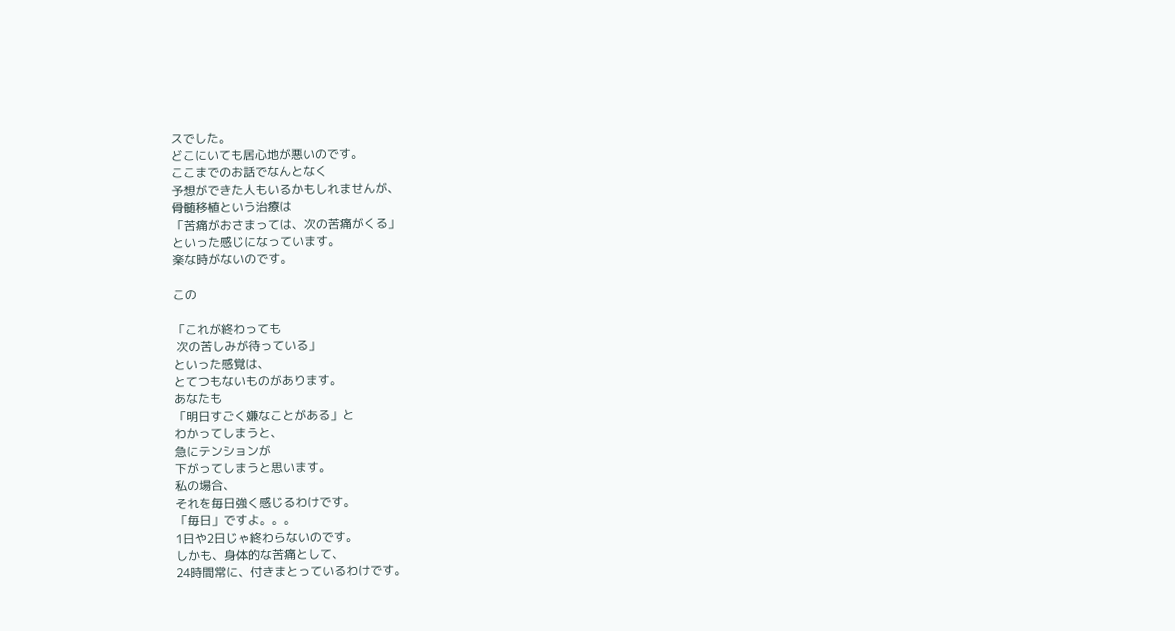スでした。
どこにいても居心地が悪いのです。
ここまでのお話でなんとなく
予想ができた人もいるかもしれませんが、
骨髄移植という治療は
「苦痛がおさまっては、次の苦痛がくる」
といった感じになっています。
楽な時がないのです。

この

「これが終わっても
 次の苦しみが待っている」
といった感覚は、
とてつもないものがあります。
あなたも
「明日すごく嫌なことがある」と
わかってしまうと、
急にテンションが
下がってしまうと思います。
私の場合、
それを毎日強く感じるわけです。
「毎日」ですよ。。。
1日や2日じゃ終わらないのです。
しかも、身体的な苦痛として、
24時間常に、付きまとっているわけです。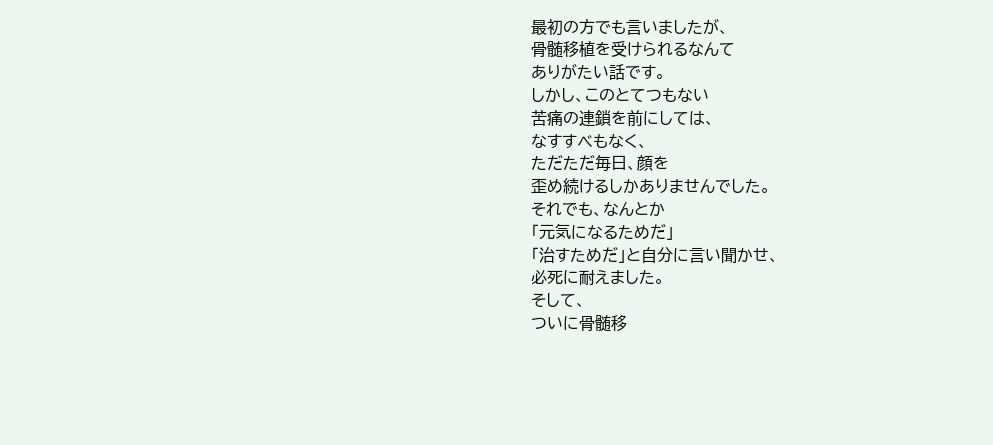最初の方でも言いましたが、
骨髄移植を受けられるなんて
ありがたい話です。
しかし、このとてつもない
苦痛の連鎖を前にしては、
なすすべもなく、
ただただ毎日、顔を
歪め続けるしかありませんでした。
それでも、なんとか
「元気になるためだ」
「治すためだ」と自分に言い聞かせ、
必死に耐えました。
そして、
ついに骨髄移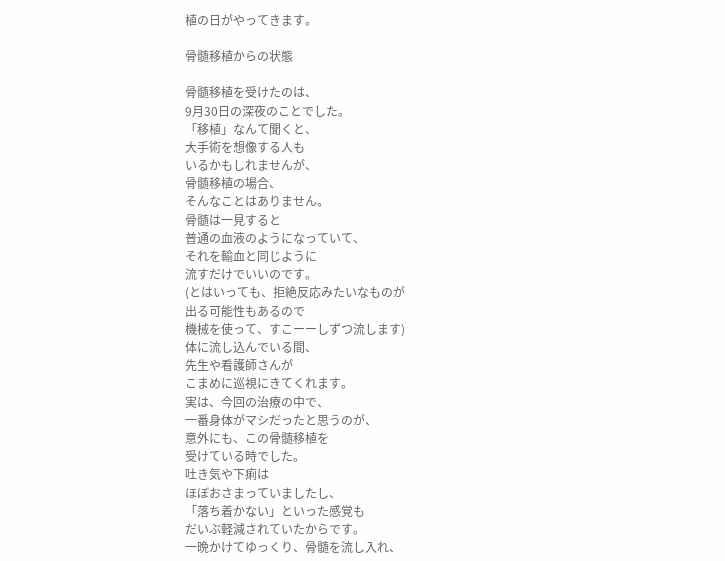植の日がやってきます。

骨髄移植からの状態

骨髄移植を受けたのは、
9月30日の深夜のことでした。
「移植」なんて聞くと、
大手術を想像する人も
いるかもしれませんが、
骨髄移植の場合、
そんなことはありません。
骨髄は一見すると
普通の血液のようになっていて、
それを輸血と同じように
流すだけでいいのです。
(とはいっても、拒絶反応みたいなものが
出る可能性もあるので
機械を使って、すこーーしずつ流します)
体に流し込んでいる間、
先生や看護師さんが
こまめに巡視にきてくれます。
実は、今回の治療の中で、
一番身体がマシだったと思うのが、
意外にも、この骨髄移植を
受けている時でした。
吐き気や下痢は
ほぼおさまっていましたし、
「落ち着かない」といった感覚も
だいぶ軽減されていたからです。
一晩かけてゆっくり、骨髄を流し入れ、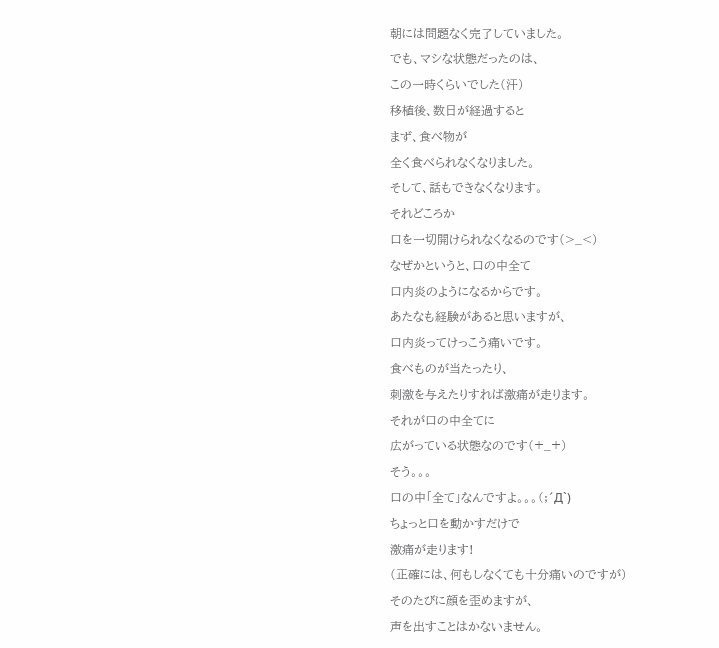朝には問題なく完了していました。
でも、マシな状態だったのは、
この一時くらいでした(汗)
移植後、数日が経過すると
まず、食べ物が
全く食べられなくなりました。
そして、話もできなくなります。
それどころか
口を一切開けられなくなるのです(>_<)
なぜかというと、口の中全て
口内炎のようになるからです。
あたなも経験があると思いますが、
口内炎ってけっこう痛いです。
食べものが当たったり、
刺激を与えたりすれば激痛が走ります。
それが口の中全てに
広がっている状態なのです(+_+)
そう。。。
口の中「全て」なんですよ。。。(;´Д`)
ちょっと口を動かすだけで
激痛が走ります!
(正確には、何もしなくても十分痛いのですが)
そのたびに顔を歪めますが、
声を出すことはかないません。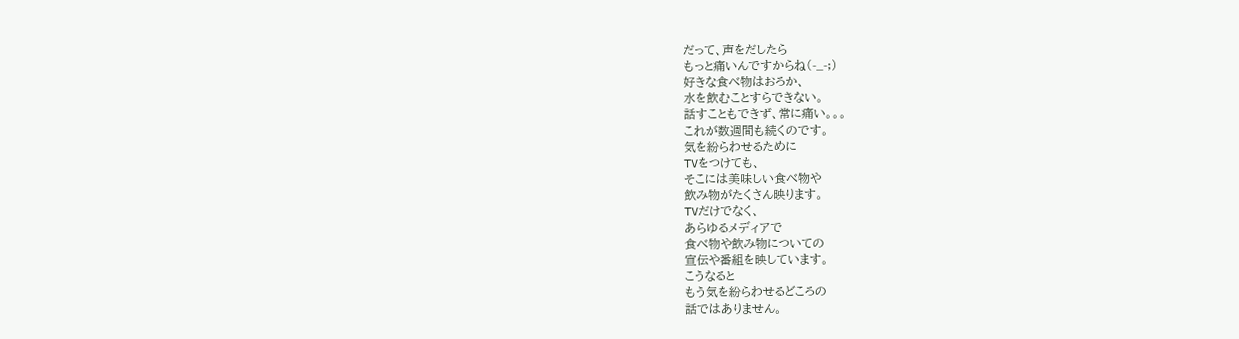だって、声をだしたら
もっと痛いんですからね(-_-;)
好きな食べ物はおろか、
水を飲むことすらできない。
話すこともできず、常に痛い。。。
これが数週間も続くのです。
気を紛らわせるために
TVをつけても、
そこには美味しい食べ物や
飲み物がたくさん映ります。
TVだけでなく、
あらゆるメディアで
食べ物や飲み物についての
宣伝や番組を映しています。
こうなると
もう気を紛らわせるどころの
話ではありません。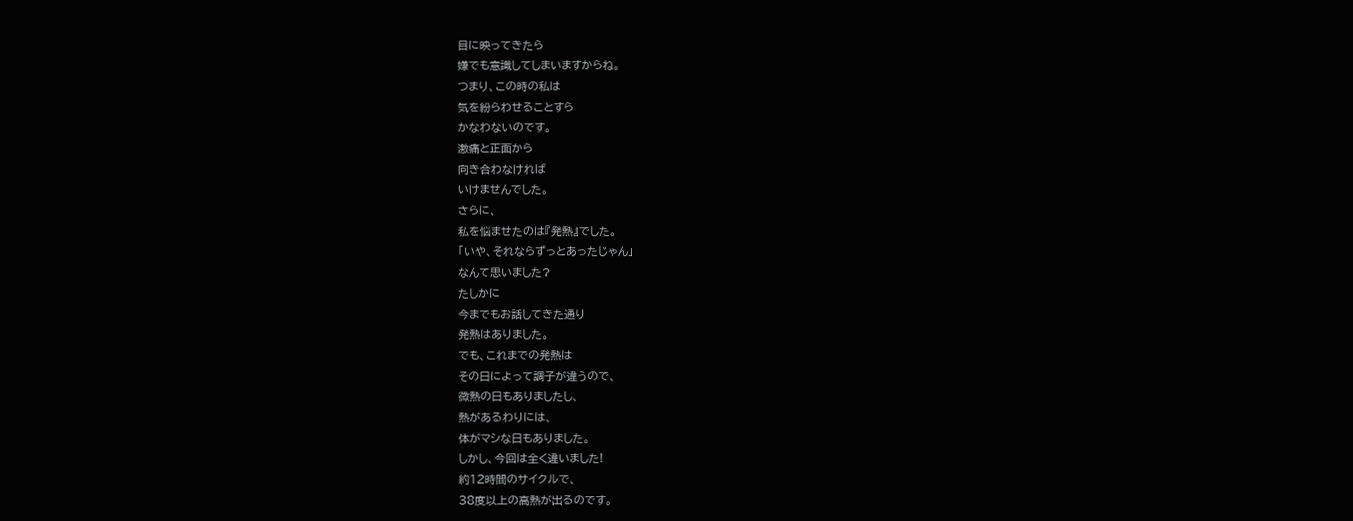目に映ってきたら
嫌でも意識してしまいますからね。
つまり、この時の私は
気を紛らわせることすら
かなわないのです。
激痛と正面から
向き合わなければ
いけませんでした。
さらに、
私を悩ませたのは『発熱』でした。
「いや、それならずっとあったじゃん」
なんて思いました?
たしかに
今までもお話してきた通り
発熱はありました。
でも、これまでの発熱は
その日によって調子が違うので、
微熱の日もありましたし、
熱があるわりには、
体がマシな日もありました。
しかし、今回は全く違いました!
約12時間のサイクルで、
38度以上の高熱が出るのです。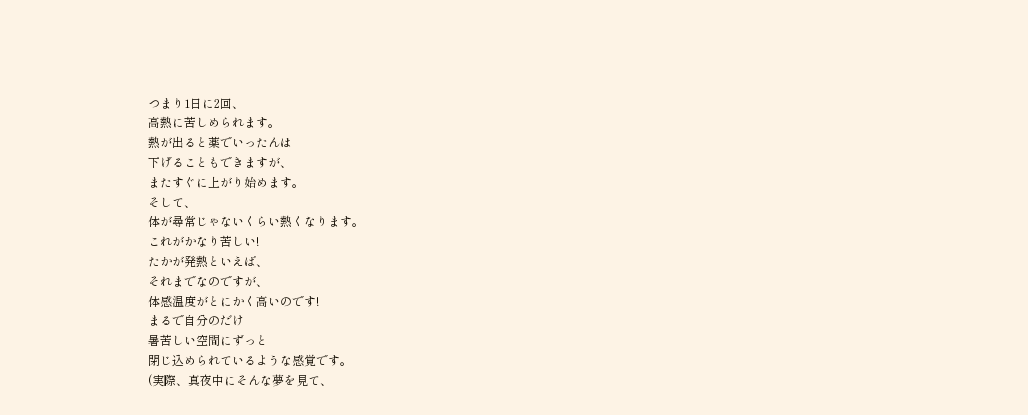つまり1日に2回、
高熱に苦しめられます。
熱が出ると薬でいったんは
下げることもできますが、
またすぐに上がり始めます。
そして、
体が尋常じゃないくらい熱くなります。
これがかなり苦しい!
たかが発熱といえば、
それまでなのですが、
体感温度がとにかく高いのです!
まるで自分のだけ
暑苦しい空間にずっと
閉じ込められているような感覚です。
(実際、真夜中にそんな夢を見て、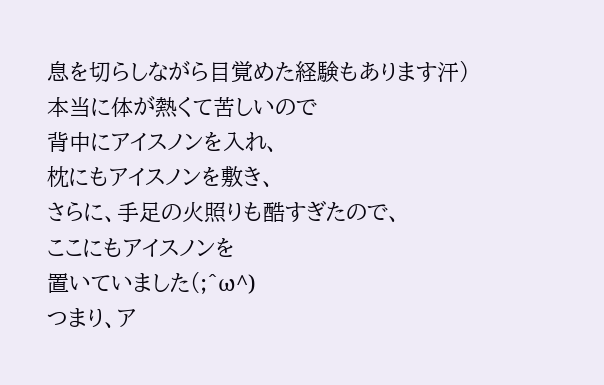息を切らしながら目覚めた経験もあります汗)
本当に体が熱くて苦しいので
背中にアイスノンを入れ、
枕にもアイスノンを敷き、
さらに、手足の火照りも酷すぎたので、
ここにもアイスノンを
置いていました(;^ω^)
つまり、ア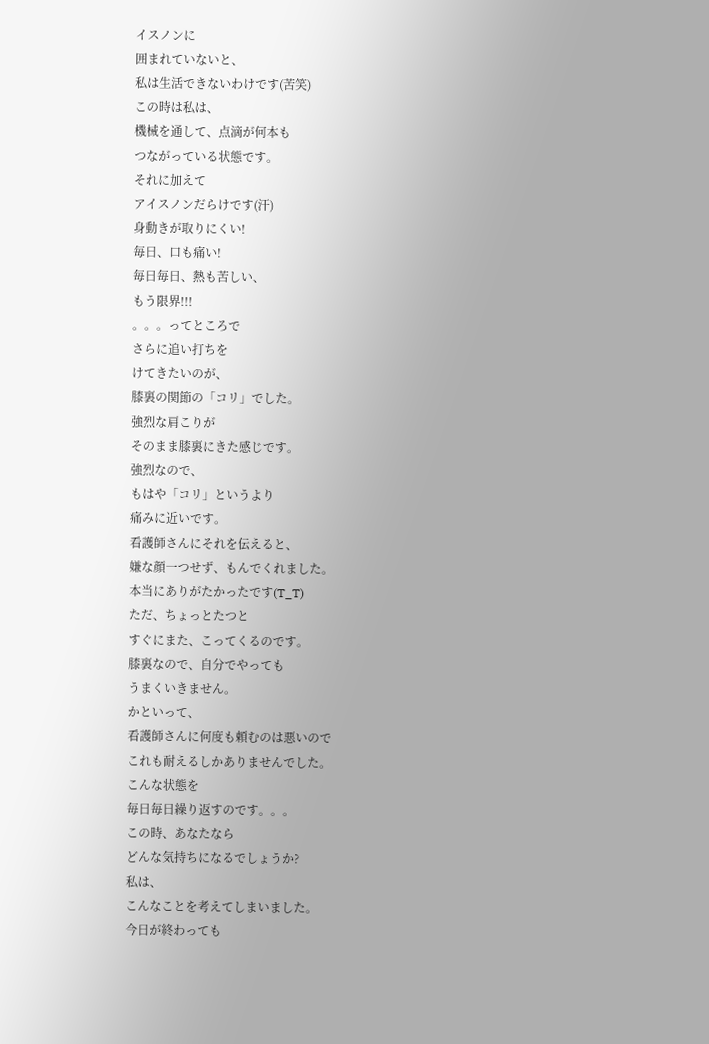イスノンに
囲まれていないと、
私は生活できないわけです(苦笑)
この時は私は、
機械を通して、点滴が何本も
つながっている状態です。
それに加えて
アイスノンだらけです(汗)
身動きが取りにくい!
毎日、口も痛い!
毎日毎日、熱も苦しい、
もう限界!!!
。。。ってところで
さらに追い打ちを
けてきたいのが、
膝裏の関節の「コリ」でした。
強烈な肩こりが
そのまま膝裏にきた感じです。
強烈なので、
もはや「コリ」というより
痛みに近いです。
看護師さんにそれを伝えると、
嫌な顔一つせず、もんでくれました。
本当にありがたかったです(T_T)
ただ、ちょっとたつと
すぐにまた、こってくるのです。
膝裏なので、自分でやっても
うまくいきません。
かといって、
看護師さんに何度も頼むのは悪いので
これも耐えるしかありませんでした。
こんな状態を
毎日毎日繰り返すのです。。。
この時、あなたなら
どんな気持ちになるでしょうか?
私は、
こんなことを考えてしまいました。
今日が終わっても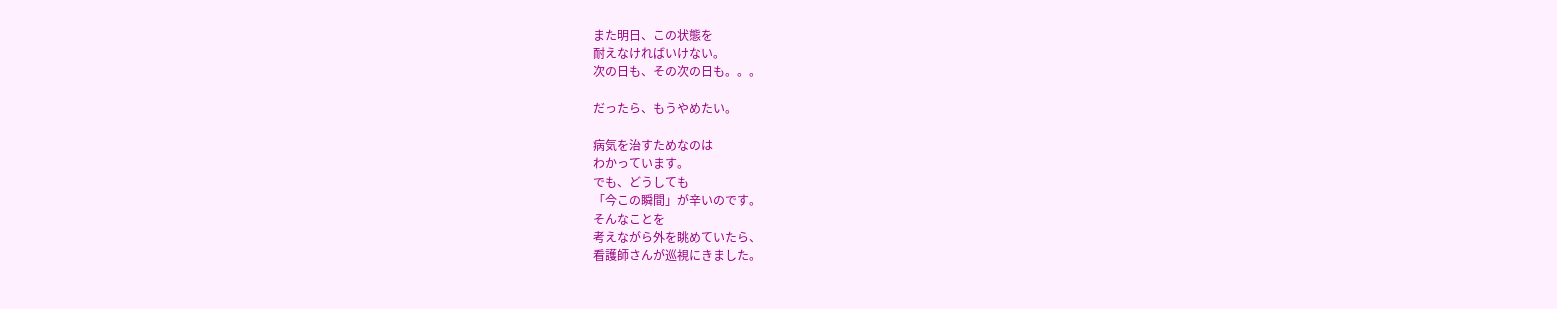また明日、この状態を
耐えなければいけない。
次の日も、その次の日も。。。

だったら、もうやめたい。

病気を治すためなのは
わかっています。
でも、どうしても
「今この瞬間」が辛いのです。
そんなことを
考えながら外を眺めていたら、
看護師さんが巡視にきました。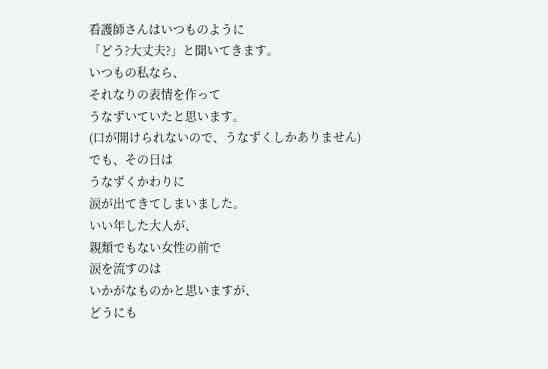看護師さんはいつものように
「どう?大丈夫?」と聞いてきます。
いつもの私なら、
それなりの表情を作って
うなずいていたと思います。
(口が開けられないので、うなずくしかありません)
でも、その日は
うなずくかわりに
涙が出てきてしまいました。
いい年した大人が、
親類でもない女性の前で
涙を流すのは
いかがなものかと思いますが、
どうにも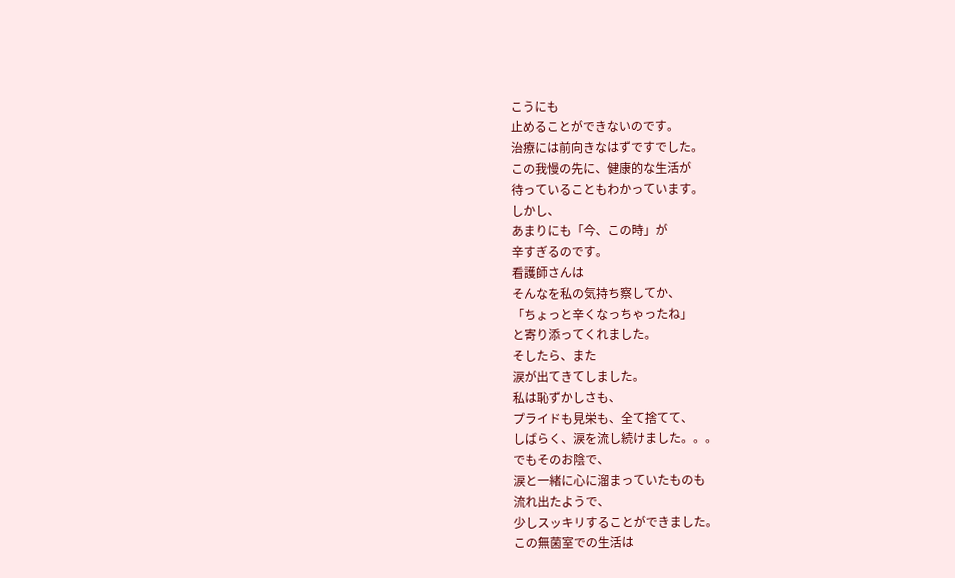こうにも
止めることができないのです。
治療には前向きなはずですでした。
この我慢の先に、健康的な生活が
待っていることもわかっています。
しかし、
あまりにも「今、この時」が
辛すぎるのです。
看護師さんは
そんなを私の気持ち察してか、
「ちょっと辛くなっちゃったね」
と寄り添ってくれました。
そしたら、また
涙が出てきてしました。
私は恥ずかしさも、
プライドも見栄も、全て捨てて、
しばらく、涙を流し続けました。。。
でもそのお陰で、
涙と一緒に心に溜まっていたものも
流れ出たようで、
少しスッキリすることができました。
この無菌室での生活は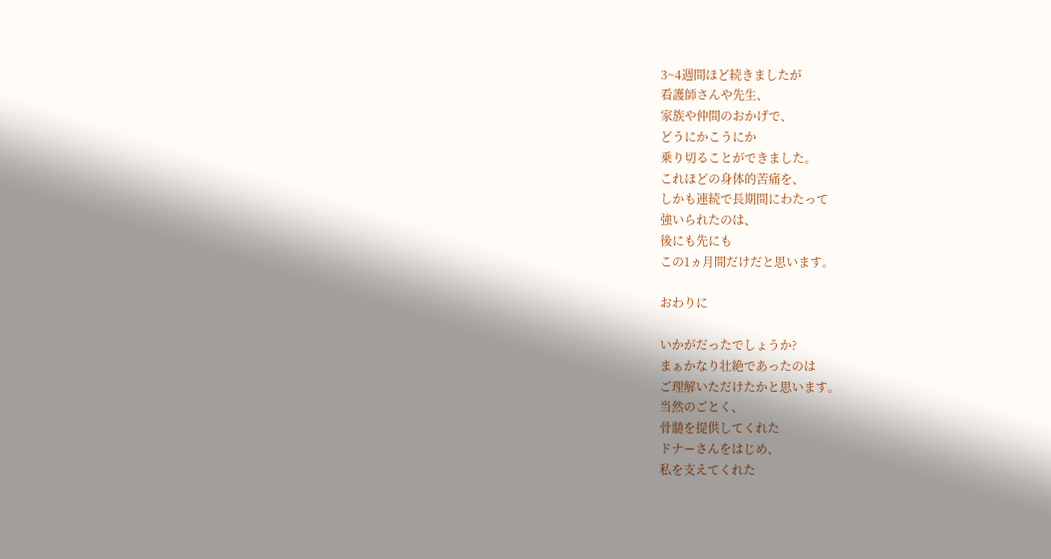3~4週間ほど続きましたが
看護師さんや先生、
家族や仲間のおかげで、
どうにかこうにか
乗り切ることができました。
これほどの身体的苦痛を、
しかも連続で長期間にわたって
強いられたのは、
後にも先にも
この1ヵ月間だけだと思います。

おわりに

いかがだったでしょうか?
まぁかなり壮絶であったのは
ご理解いただけたかと思います。
当然のごとく、
骨髄を提供してくれた
ドナーさんをはじめ、
私を支えてくれた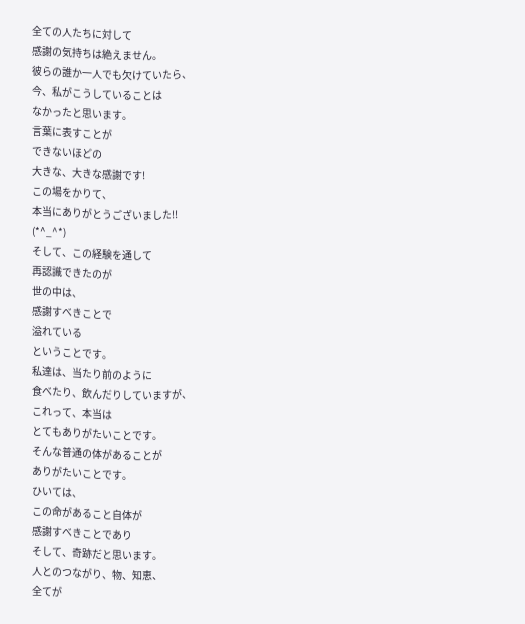全ての人たちに対して
感謝の気持ちは絶えません。
彼らの誰か一人でも欠けていたら、
今、私がこうしていることは
なかったと思います。
言葉に表すことが
できないほどの
大きな、大きな感謝です!
この場をかりて、
本当にありがとうございました!!
(*^_^*)
そして、この経験を通して
再認識できたのが
世の中は、
感謝すべきことで
溢れている
ということです。
私達は、当たり前のように
食べたり、飲んだりしていますが、
これって、本当は
とてもありがたいことです。
そんな普通の体があることが
ありがたいことです。
ひいては、
この命があること自体が
感謝すべきことであり
そして、奇跡だと思います。
人とのつながり、物、知恵、
全てが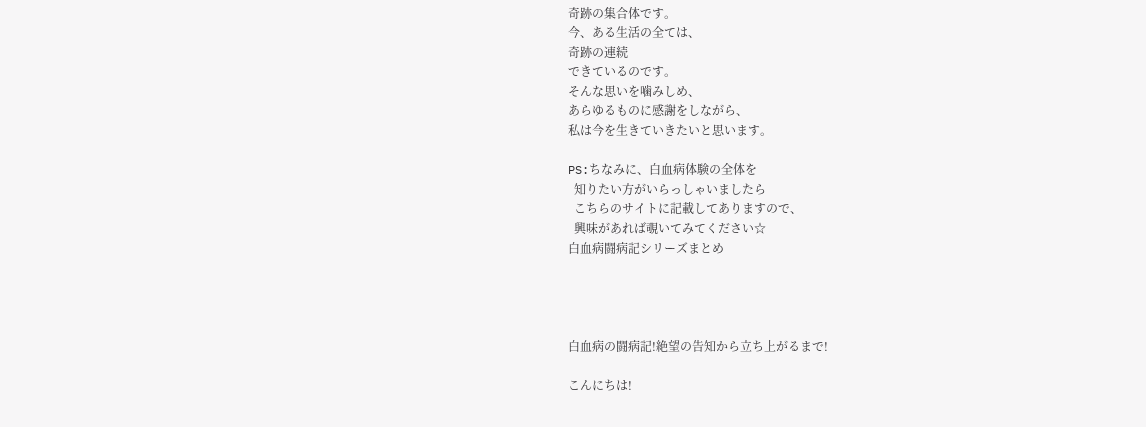奇跡の集合体です。
今、ある生活の全ては、
奇跡の連続
できているのです。
そんな思いを噛みしめ、
あらゆるものに感謝をしながら、
私は今を生きていきたいと思います。

PS:ちなみに、白血病体験の全体を
  知りたい方がいらっしゃいましたら
  こちらのサイトに記載してありますので、
  興味があれば覗いてみてください☆
白血病闘病記シリーズまとめ




白血病の闘病記!絶望の告知から立ち上がるまで!

こんにちは!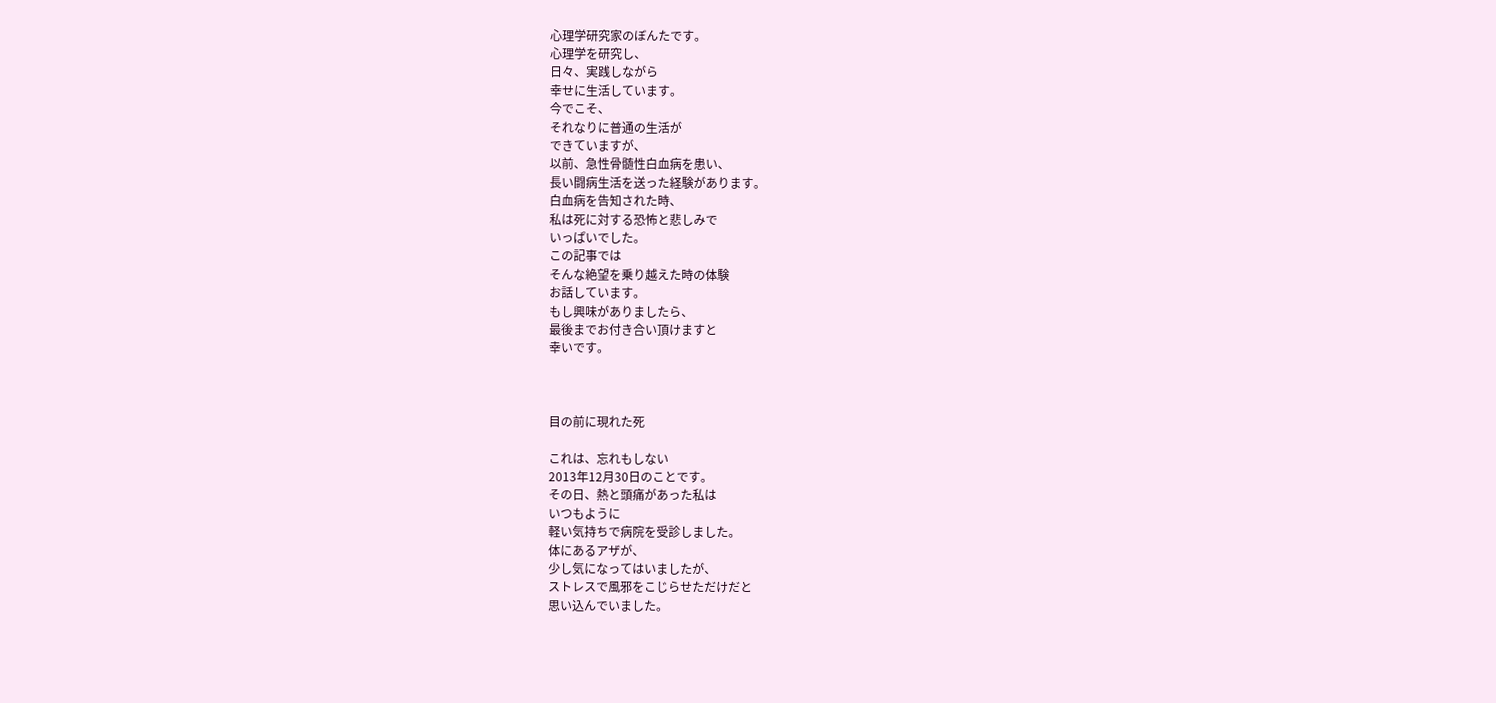心理学研究家のぼんたです。
心理学を研究し、
日々、実践しながら
幸せに生活しています。
今でこそ、
それなりに普通の生活が
できていますが、
以前、急性骨髄性白血病を患い、
長い闘病生活を送った経験があります。
白血病を告知された時、
私は死に対する恐怖と悲しみで
いっぱいでした。
この記事では
そんな絶望を乗り越えた時の体験
お話しています。
もし興味がありましたら、
最後までお付き合い頂けますと
幸いです。



目の前に現れた死

これは、忘れもしない
2013年12月30日のことです。
その日、熱と頭痛があった私は
いつもように
軽い気持ちで病院を受診しました。
体にあるアザが、
少し気になってはいましたが、
ストレスで風邪をこじらせただけだと
思い込んでいました。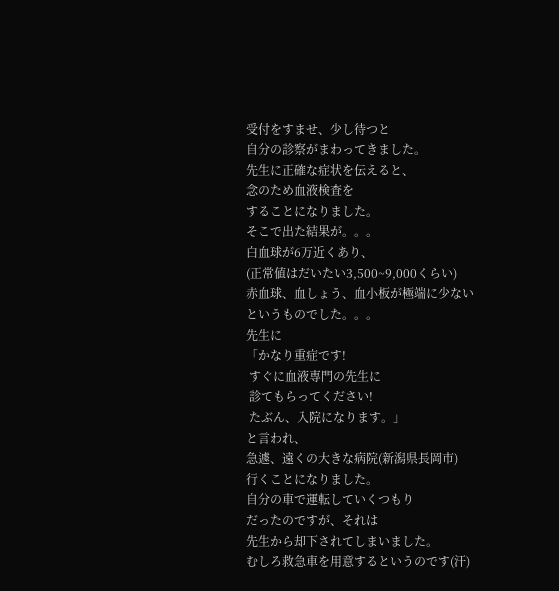受付をすませ、少し待つと
自分の診察がまわってきました。
先生に正確な症状を伝えると、
念のため血液検査を
することになりました。
そこで出た結果が。。。
白血球が6万近くあり、
(正常値はだいたい3,500~9,000くらい)
赤血球、血しょう、血小板が極端に少ない
というものでした。。。
先生に
「かなり重症です!
 すぐに血液専門の先生に
 診てもらってください!
 たぶん、入院になります。」
と言われ、
急遽、遠くの大きな病院(新潟県長岡市)
行くことになりました。
自分の車で運転していくつもり
だったのですが、それは
先生から却下されてしまいました。
むしろ救急車を用意するというのです(汗)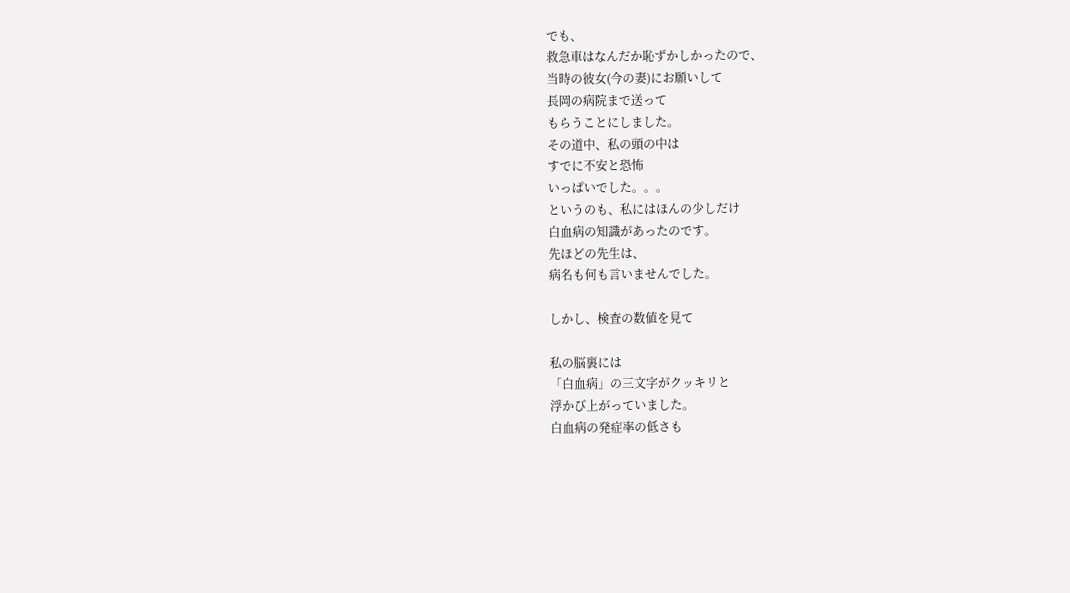でも、
救急車はなんだか恥ずかしかったので、
当時の彼女(今の妻)にお願いして
長岡の病院まで送って
もらうことにしました。
その道中、私の頭の中は
すでに不安と恐怖
いっぱいでした。。。
というのも、私にはほんの少しだけ
白血病の知識があったのです。
先ほどの先生は、
病名も何も言いませんでした。

しかし、検査の数値を見て

私の脳裏には
「白血病」の三文字がクッキリと
浮かび上がっていました。
白血病の発症率の低さも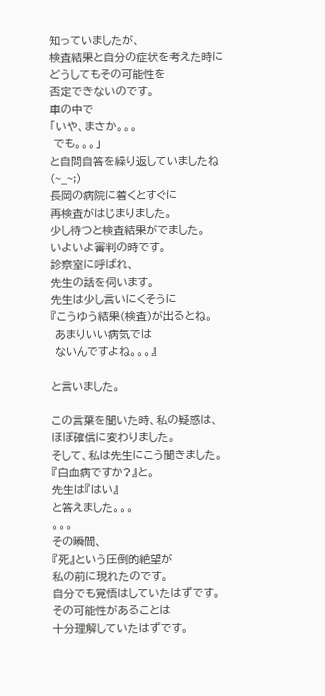知っていましたが、
検査結果と自分の症状を考えた時に
どうしてもその可能性を
否定できないのです。
車の中で
「いや、まさか。。。
 でも。。。」
と自問自答を繰り返していましたね(~_~;)
長岡の病院に着くとすぐに
再検査がはじまりました。
少し待つと検査結果がでました。
いよいよ審判の時です。
診察室に呼ばれ、
先生の話を伺います。
先生は少し言いにくそうに
『こうゆう結果(検査)が出るとね。
 あまりいい病気では
 ないんですよね。。。』

と言いました。

この言葉を聞いた時、私の疑惑は、
ほぼ確信に変わりました。
そして、私は先生にこう聞きました。
『白血病ですか?』と。
先生は『はい』
と答えました。。。
。。。
その瞬間、
『死』という圧倒的絶望が
私の前に現れたのです。
自分でも覚悟はしていたはずです。
その可能性があることは
十分理解していたはずです。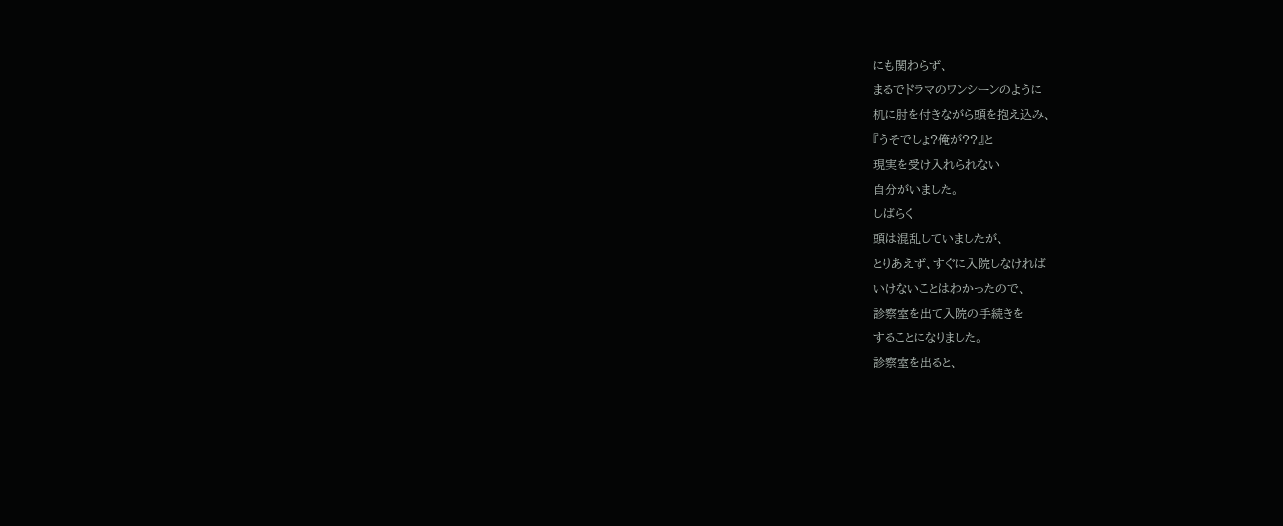にも関わらず、
まるでドラマのワンシーンのように
机に肘を付きながら頭を抱え込み、
『うそでしょ?俺が??』と
現実を受け入れられない
自分がいました。
しばらく
頭は混乱していましたが、
とりあえず、すぐに入院しなければ
いけないことはわかったので、
診察室を出て入院の手続きを
することになりました。
診察室を出ると、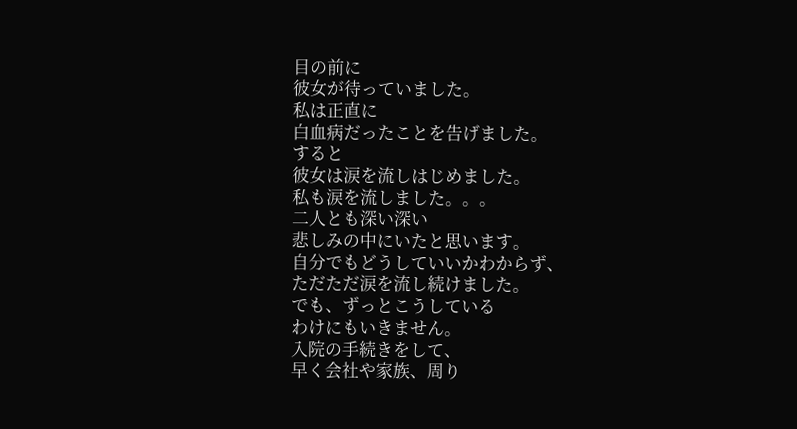目の前に
彼女が待っていました。
私は正直に
白血病だったことを告げました。
すると
彼女は涙を流しはじめました。
私も涙を流しました。。。
二人とも深い深い
悲しみの中にいたと思います。
自分でもどうしていいかわからず、
ただただ涙を流し続けました。
でも、ずっとこうしている
わけにもいきません。
入院の手続きをして、
早く会社や家族、周り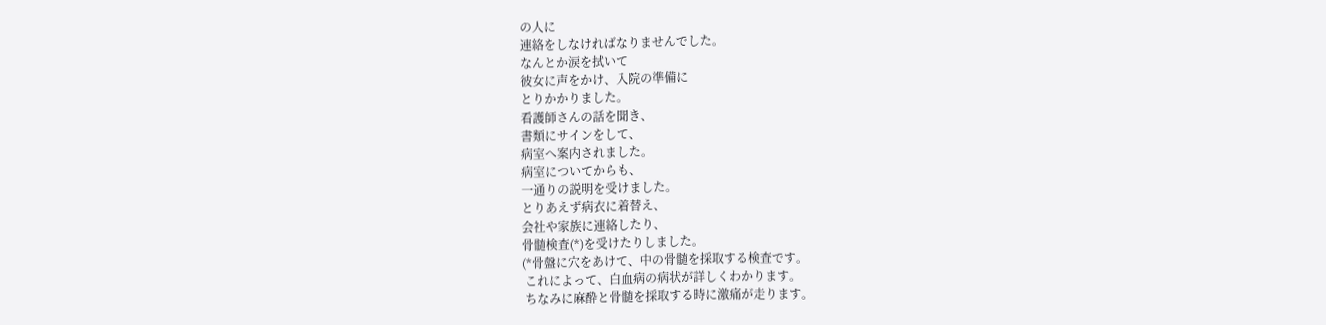の人に
連絡をしなければなりませんでした。
なんとか涙を拭いて
彼女に声をかけ、入院の準備に
とりかかりました。
看護師さんの話を聞き、
書類にサインをして、
病室へ案内されました。
病室についてからも、
一通りの説明を受けました。
とりあえず病衣に着替え、
会社や家族に連絡したり、
骨髄検査(*)を受けたりしました。
(*骨盤に穴をあけて、中の骨髄を採取する検査です。
 これによって、白血病の病状が詳しくわかります。
 ちなみに麻酔と骨髄を採取する時に激痛が走ります。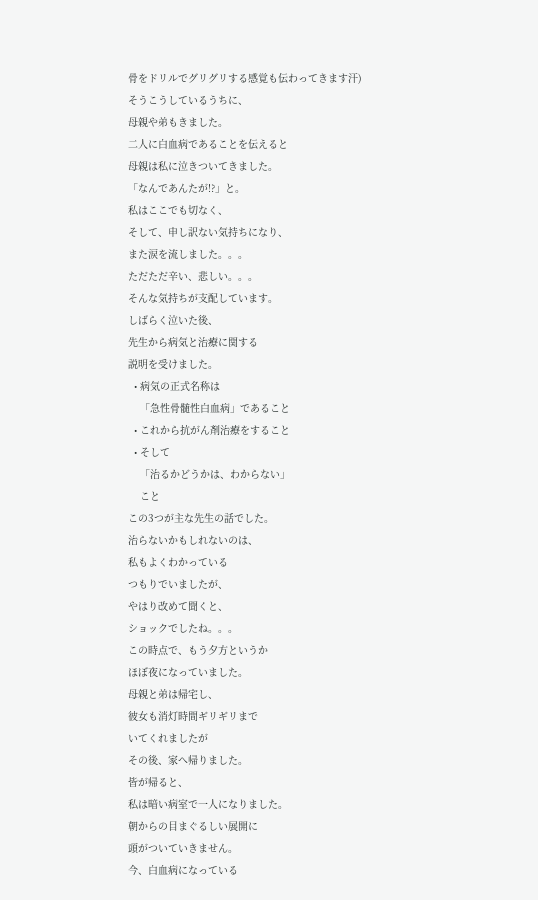骨をドリルでグリグリする感覚も伝わってきます汗)
そうこうしているうちに、
母親や弟もきました。
二人に白血病であることを伝えると
母親は私に泣きついてきました。
「なんであんたが!?」と。
私はここでも切なく、
そして、申し訳ない気持ちになり、
また涙を流しました。。。
ただただ辛い、悲しい。。。
そんな気持ちが支配しています。
しばらく泣いた後、
先生から病気と治療に関する
説明を受けました。
  • 病気の正式名称は
    「急性骨髄性白血病」であること
  • これから抗がん剤治療をすること
  • そして
    「治るかどうかは、わからない」
    こと
この3つが主な先生の話でした。
治らないかもしれないのは、
私もよくわかっている
つもりでいましたが、
やはり改めて聞くと、
ショックでしたね。。。
この時点で、もう夕方というか
ほぼ夜になっていました。
母親と弟は帰宅し、
彼女も消灯時間ギリギリまで
いてくれましたが
その後、家へ帰りました。
皆が帰ると、
私は暗い病室で一人になりました。
朝からの目まぐるしい展開に
頭がついていきません。
今、白血病になっている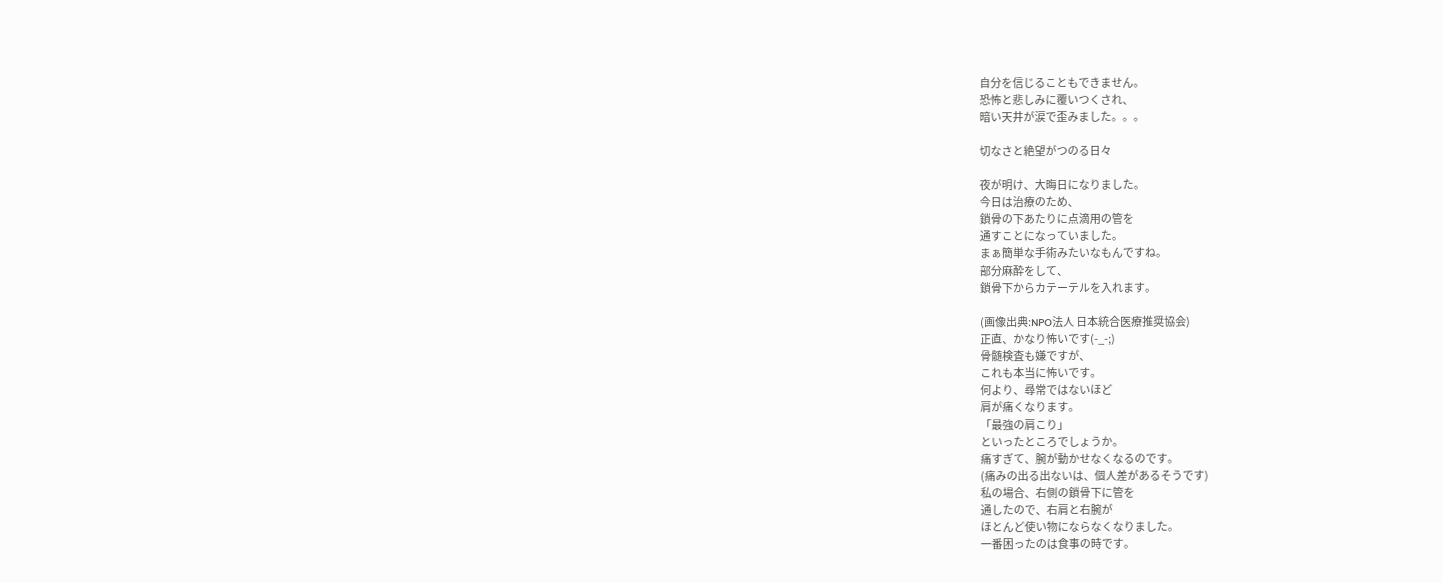自分を信じることもできません。
恐怖と悲しみに覆いつくされ、
暗い天井が涙で歪みました。。。

切なさと絶望がつのる日々

夜が明け、大晦日になりました。
今日は治療のため、
鎖骨の下あたりに点滴用の管を
通すことになっていました。
まぁ簡単な手術みたいなもんですね。
部分麻酔をして、
鎖骨下からカテーテルを入れます。

(画像出典:NPO法人 日本統合医療推奨協会)
正直、かなり怖いです(-_-;)
骨髄検査も嫌ですが、
これも本当に怖いです。
何より、尋常ではないほど
肩が痛くなります。
「最強の肩こり」
といったところでしょうか。
痛すぎて、腕が動かせなくなるのです。
(痛みの出る出ないは、個人差があるそうです)
私の場合、右側の鎖骨下に管を
通したので、右肩と右腕が
ほとんど使い物にならなくなりました。
一番困ったのは食事の時です。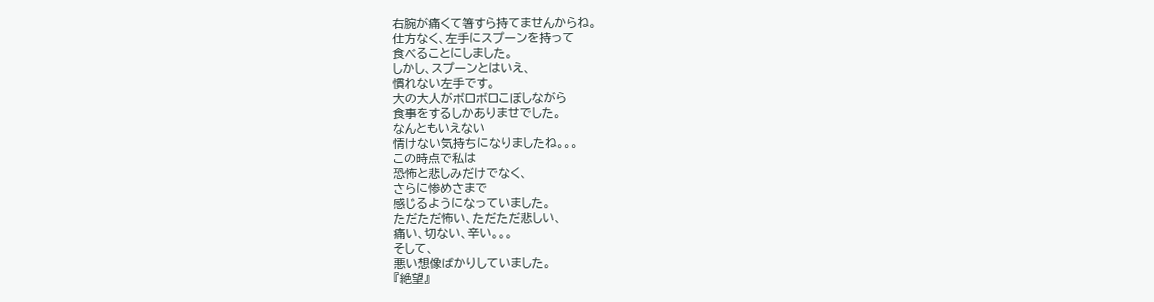右腕が痛くて箸すら持てませんからね。
仕方なく、左手にスプーンを持って
食べることにしました。
しかし、スプーンとはいえ、
慣れない左手です。
大の大人がボロボロこぼしながら
食事をするしかありませでした。
なんともいえない
情けない気持ちになりましたね。。。
この時点で私は
恐怖と悲しみだけでなく、
さらに惨めさまで
感じるようになっていました。
ただただ怖い、ただただ悲しい、
痛い、切ない、辛い。。。
そして、
悪い想像ばかりしていました。
『絶望』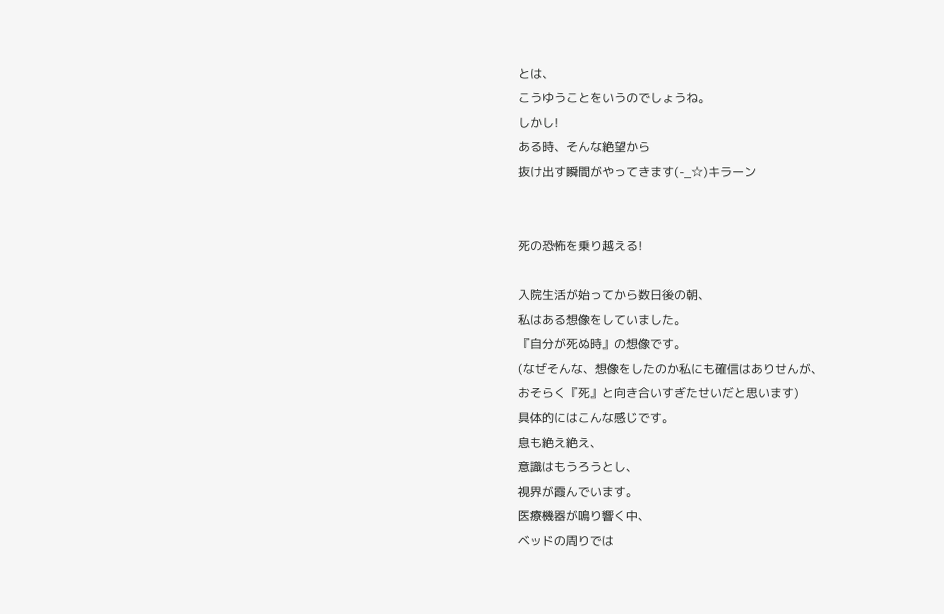とは、
こうゆうことをいうのでしょうね。
しかし!
ある時、そんな絶望から
抜け出す瞬間がやってきます(-_☆)キラーン


死の恐怖を乗り越える!

入院生活が始ってから数日後の朝、
私はある想像をしていました。
『自分が死ぬ時』の想像です。
(なぜそんな、想像をしたのか私にも確信はありせんが、
おそらく『死』と向き合いすぎたせいだと思います)
具体的にはこんな感じです。
息も絶え絶え、
意識はもうろうとし、
視界が霞んでいます。
医療機器が鳴り響く中、
ベッドの周りでは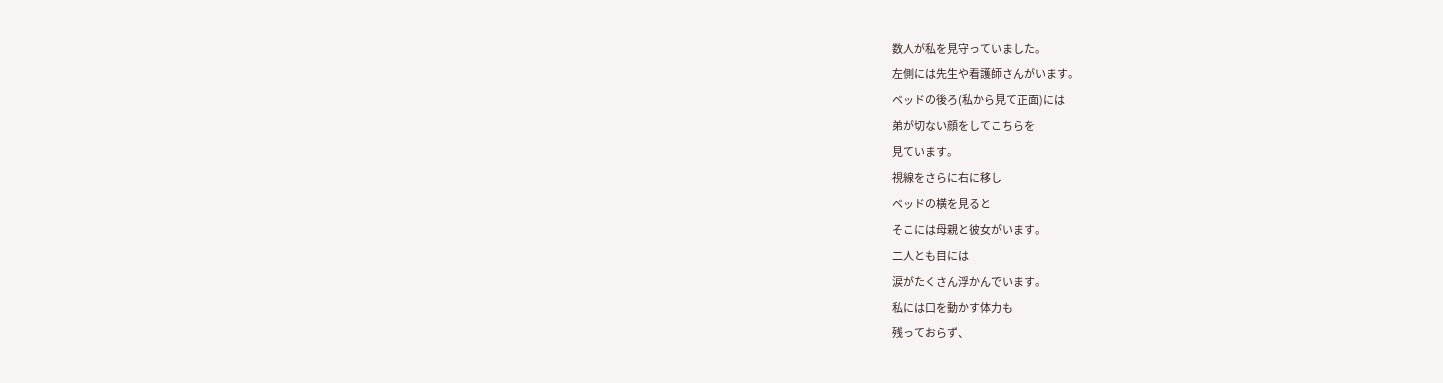数人が私を見守っていました。
左側には先生や看護師さんがいます。
ベッドの後ろ(私から見て正面)には
弟が切ない顔をしてこちらを
見ています。
視線をさらに右に移し
ベッドの横を見ると
そこには母親と彼女がいます。
二人とも目には
涙がたくさん浮かんでいます。
私には口を動かす体力も
残っておらず、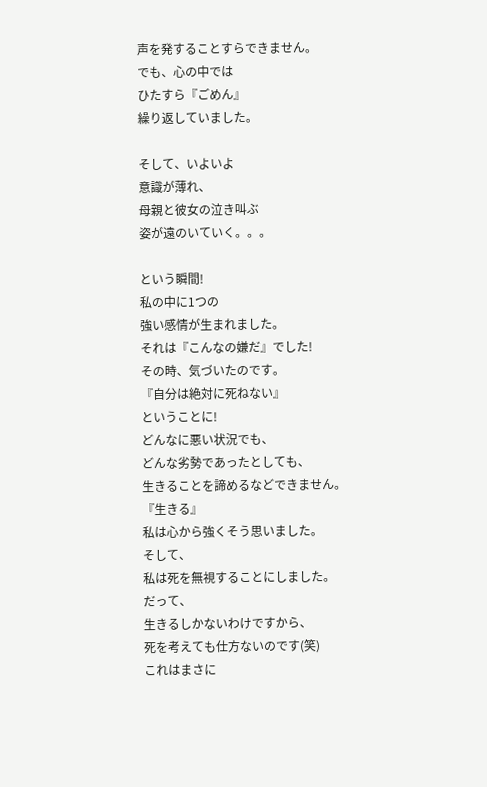声を発することすらできません。
でも、心の中では
ひたすら『ごめん』
繰り返していました。

そして、いよいよ
意識が薄れ、
母親と彼女の泣き叫ぶ
姿が遠のいていく。。。

という瞬間!
私の中に1つの
強い感情が生まれました。
それは『こんなの嫌だ』でした!
その時、気づいたのです。
『自分は絶対に死ねない』
ということに!
どんなに悪い状況でも、
どんな劣勢であったとしても、
生きることを諦めるなどできません。
『生きる』
私は心から強くそう思いました。
そして、
私は死を無視することにしました。
だって、
生きるしかないわけですから、
死を考えても仕方ないのです(笑)
これはまさに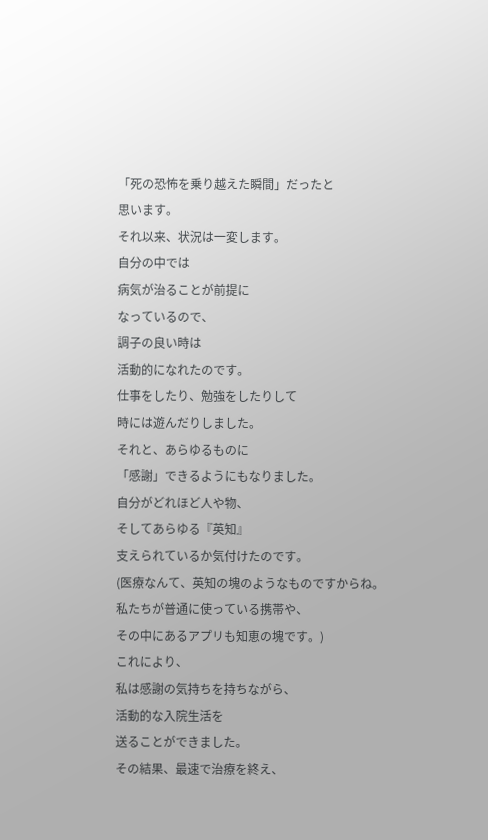「死の恐怖を乗り越えた瞬間」だったと
思います。
それ以来、状況は一変します。
自分の中では
病気が治ることが前提に
なっているので、
調子の良い時は
活動的になれたのです。
仕事をしたり、勉強をしたりして
時には遊んだりしました。
それと、あらゆるものに
「感謝」できるようにもなりました。
自分がどれほど人や物、
そしてあらゆる『英知』
支えられているか気付けたのです。
(医療なんて、英知の塊のようなものですからね。
私たちが普通に使っている携帯や、
その中にあるアプリも知恵の塊です。)
これにより、
私は感謝の気持ちを持ちながら、
活動的な入院生活を
送ることができました。
その結果、最速で治療を終え、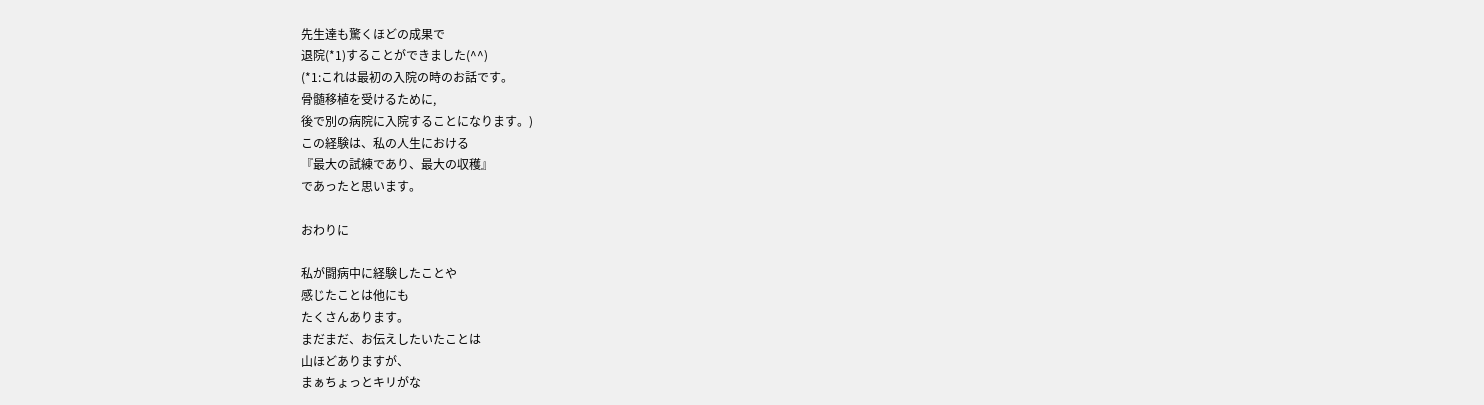先生達も驚くほどの成果で
退院(*1)することができました(^^)
(*1:これは最初の入院の時のお話です。
骨髄移植を受けるために,
後で別の病院に入院することになります。)
この経験は、私の人生における
『最大の試練であり、最大の収穫』
であったと思います。

おわりに

私が闘病中に経験したことや
感じたことは他にも
たくさんあります。
まだまだ、お伝えしたいたことは
山ほどありますが、
まぁちょっとキリがな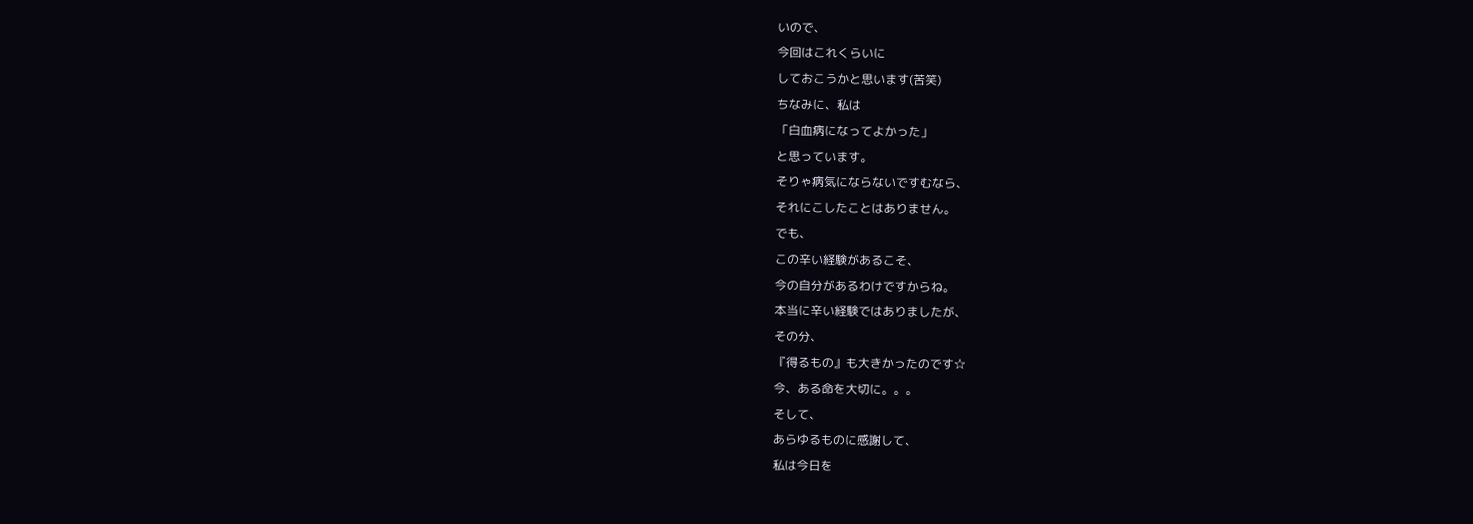いので、
今回はこれくらいに
しておこうかと思います(苦笑)
ちなみに、私は
「白血病になってよかった」
と思っています。
そりゃ病気にならないですむなら、
それにこしたことはありません。
でも、
この辛い経験があるこそ、
今の自分があるわけですからね。
本当に辛い経験ではありましたが、
その分、
『得るもの』も大きかったのです☆
今、ある命を大切に。。。
そして、
あらゆるものに感謝して、
私は今日を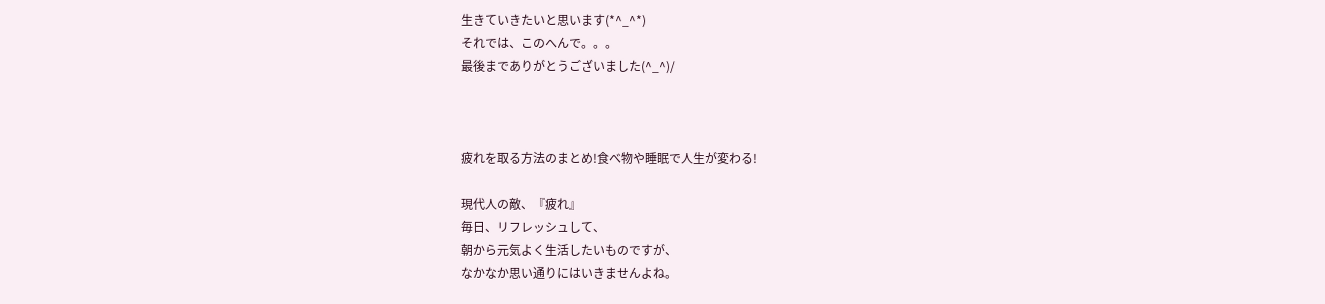生きていきたいと思います(*^_^*)
それでは、このへんで。。。
最後までありがとうございました(^_^)/



疲れを取る方法のまとめ!食べ物や睡眠で人生が変わる!

現代人の敵、『疲れ』
毎日、リフレッシュして、
朝から元気よく生活したいものですが、
なかなか思い通りにはいきませんよね。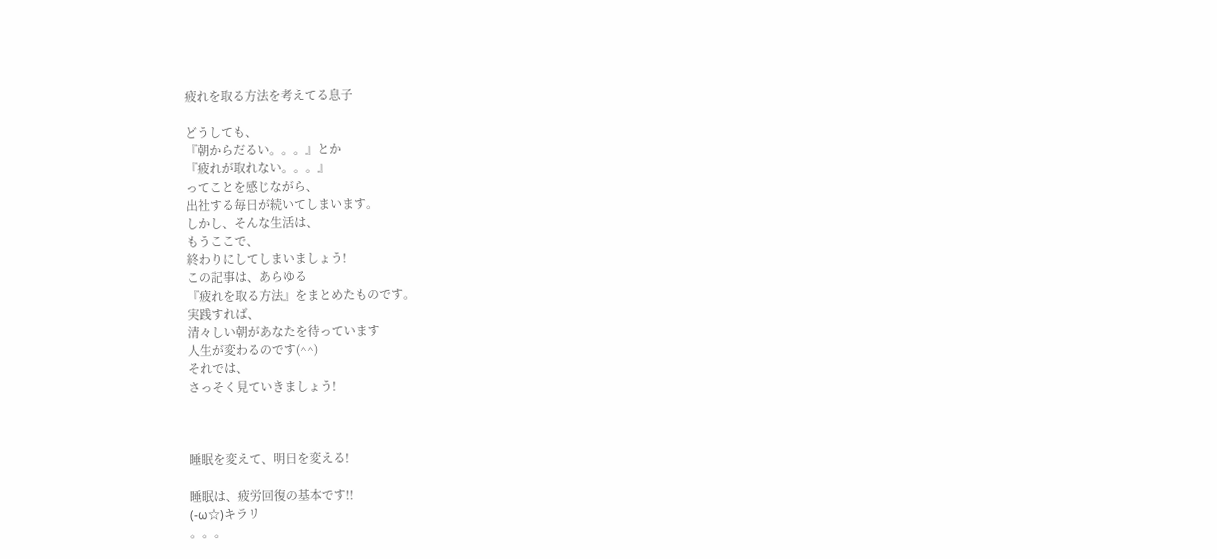疲れを取る方法を考えてる息子

どうしても、
『朝からだるい。。。』とか
『疲れが取れない。。。』
ってことを感じながら、
出社する毎日が続いてしまいます。
しかし、そんな生活は、
もうここで、
終わりにしてしまいましょう!
この記事は、あらゆる
『疲れを取る方法』をまとめたものです。
実践すれば、
清々しい朝があなたを待っています
人生が変わるのです(^^)
それでは、
さっそく見ていきましょう!



睡眠を変えて、明日を変える!

睡眠は、疲労回復の基本です!!
(-ω☆)キラリ
。。。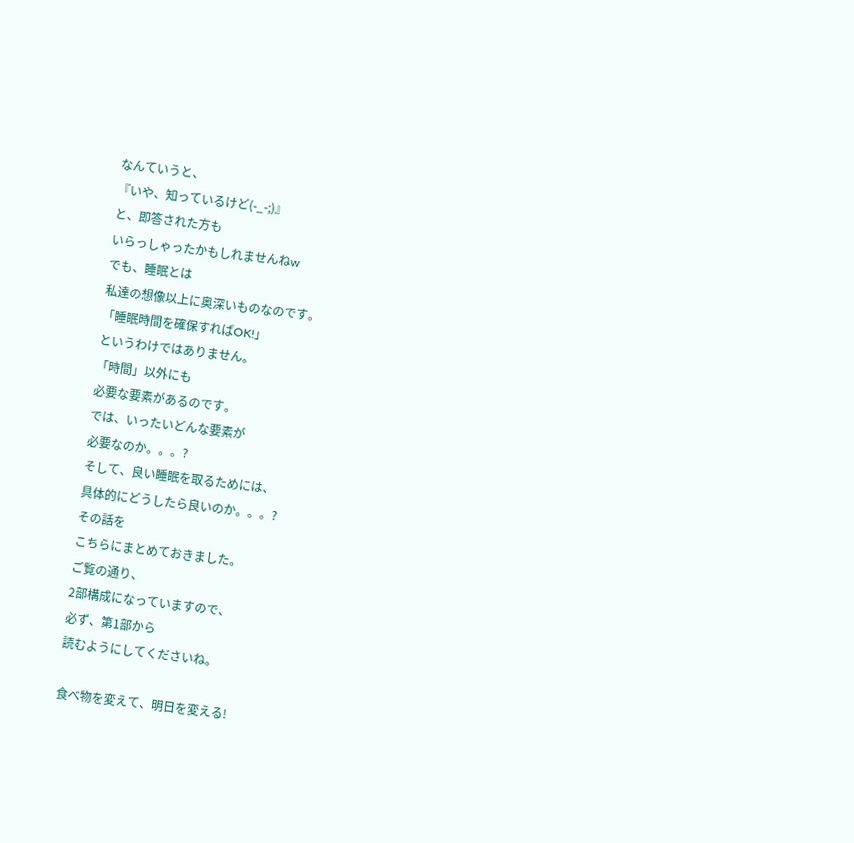なんていうと、
『いや、知っているけど(-_-;)』
と、即答された方も
いらっしゃったかもしれませんねw
でも、睡眠とは
私達の想像以上に奥深いものなのです。
「睡眠時間を確保すればOK!」
というわけではありません。
「時間」以外にも
必要な要素があるのです。
では、いったいどんな要素が
必要なのか。。。?
そして、良い睡眠を取るためには、
具体的にどうしたら良いのか。。。?
その話を
こちらにまとめておきました。
ご覧の通り、
2部構成になっていますので、
必ず、第1部から
読むようにしてくださいね。

食べ物を変えて、明日を変える!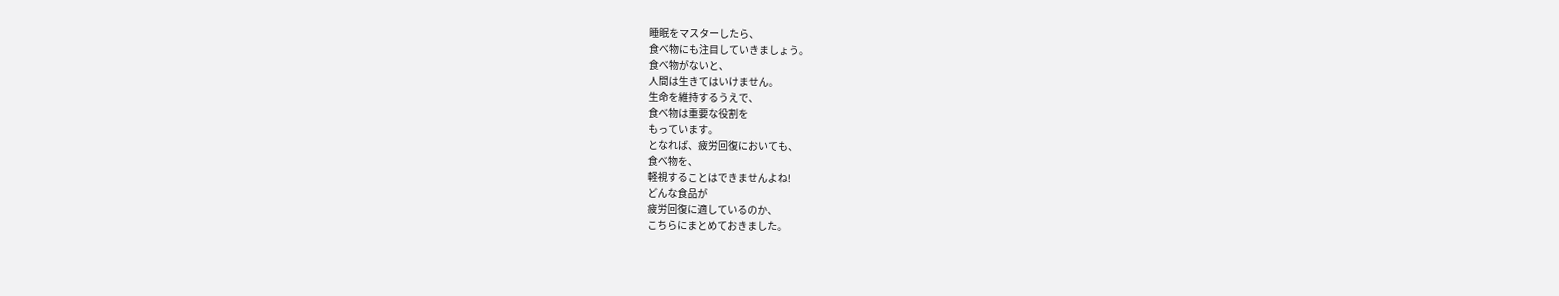睡眠をマスターしたら、
食べ物にも注目していきましょう。
食べ物がないと、
人間は生きてはいけません。
生命を維持するうえで、
食べ物は重要な役割を
もっています。
となれば、疲労回復においても、
食べ物を、
軽視することはできませんよね!
どんな食品が
疲労回復に適しているのか、
こちらにまとめておきました。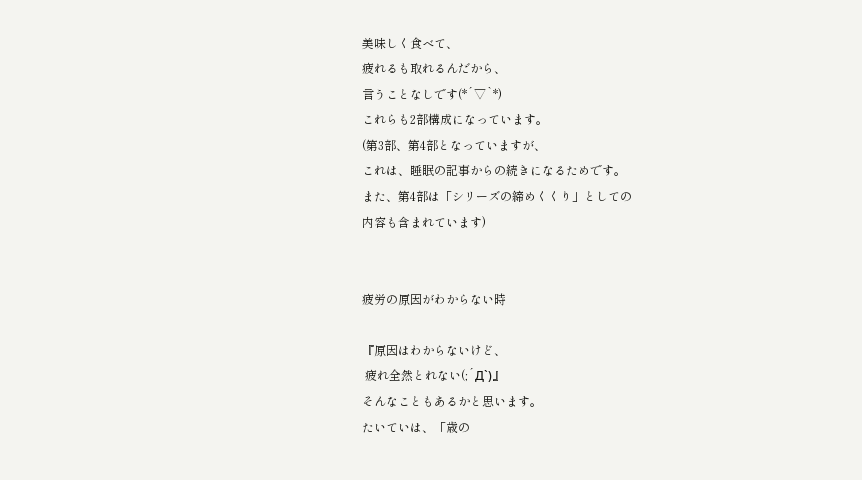美味しく食べて、
疲れるも取れるんだから、
言うことなしです(*´▽`*)
これらも2部構成になっています。
(第3部、第4部となっていますが、
これは、睡眠の記事からの続きになるためです。
また、第4部は「シリーズの締めくくり」としての
内容も含まれています)


疲労の原因がわからない時

『原因はわからないけど、
 疲れ全然とれない(;´Д`)』
そんなこともあるかと思います。
たいていは、「歳の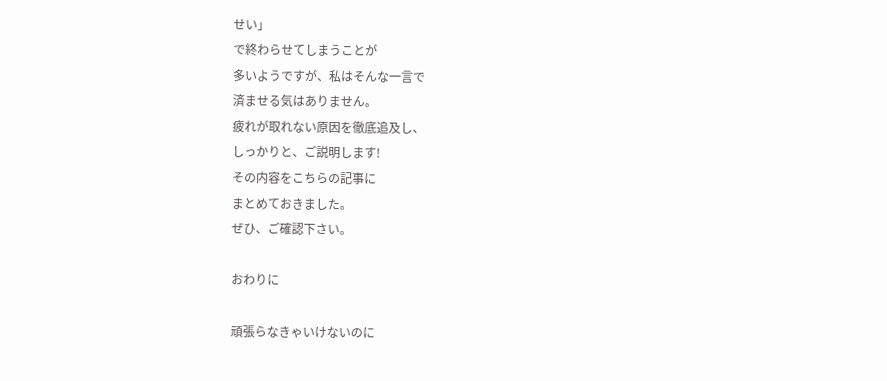せい」
で終わらせてしまうことが
多いようですが、私はそんな一言で
済ませる気はありません。
疲れが取れない原因を徹底追及し、
しっかりと、ご説明します!
その内容をこちらの記事に
まとめておきました。
ぜひ、ご確認下さい。

おわりに

頑張らなきゃいけないのに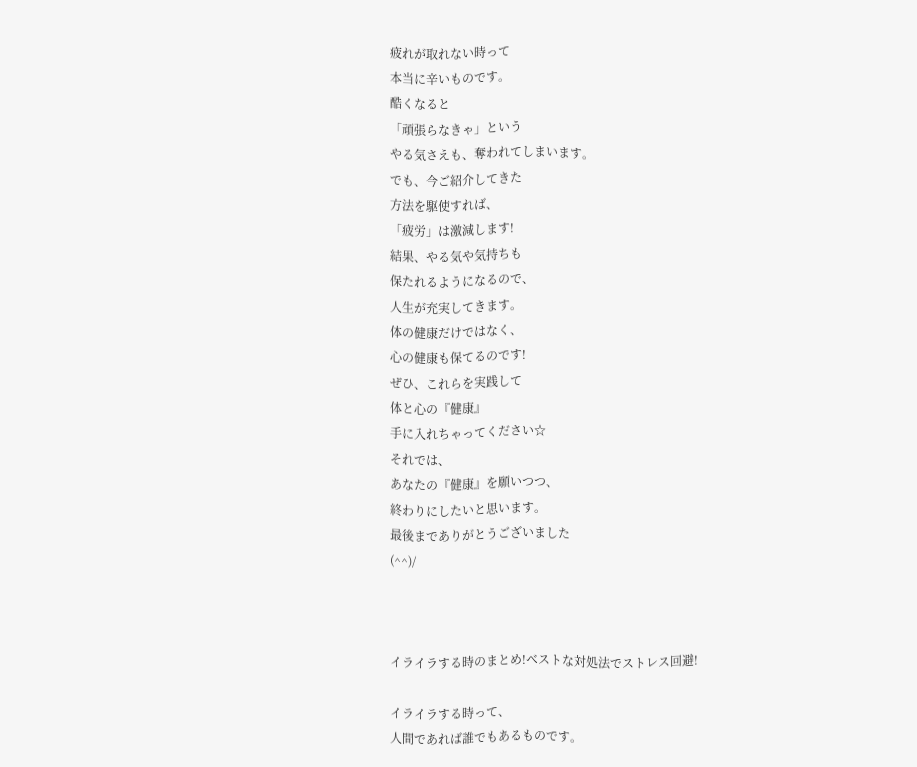疲れが取れない時って
本当に辛いものです。
酷くなると
「頑張らなきゃ」という
やる気さえも、奪われてしまいます。
でも、今ご紹介してきた
方法を駆使すれば、
「疲労」は激減します!
結果、やる気や気持ちも
保たれるようになるので、
人生が充実してきます。
体の健康だけではなく、
心の健康も保てるのです!
ぜひ、これらを実践して
体と心の『健康』
手に入れちゃってください☆
それでは、
あなたの『健康』を願いつつ、
終わりにしたいと思います。
最後までありがとうございました
(^^)/



イライラする時のまとめ!ベストな対処法でストレス回避!

イライラする時って、
人間であれば誰でもあるものです。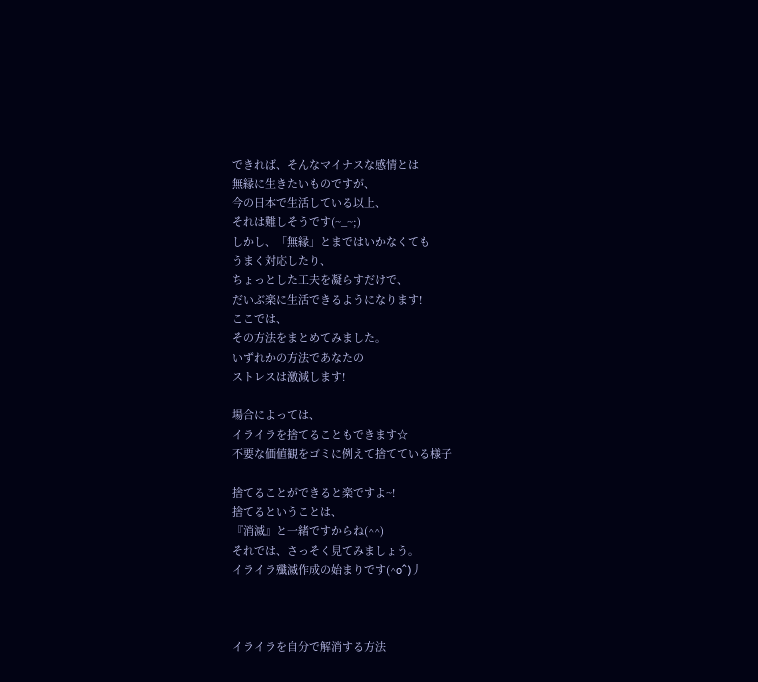できれば、そんなマイナスな感情とは
無縁に生きたいものですが、
今の日本で生活している以上、
それは難しそうです(~_~;)
しかし、「無縁」とまではいかなくても
うまく対応したり、
ちょっとした工夫を凝らすだけで、
だいぶ楽に生活できるようになります!
ここでは、
その方法をまとめてみました。
いずれかの方法であなたの
ストレスは激減します!

場合によっては、
イライラを捨てることもできます☆
不要な価値観をゴミに例えて捨てている様子

捨てることができると楽ですよ~!
捨てるということは、
『消滅』と一緒ですからね(^^)
それでは、さっそく見てみましょう。
イライラ殲滅作成の始まりです(^o^)丿



イライラを自分で解消する方法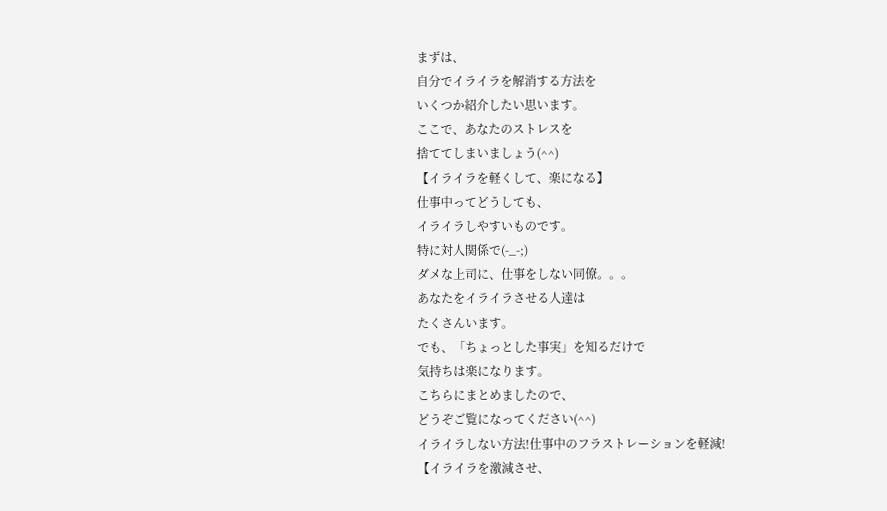まずは、
自分でイライラを解消する方法を
いくつか紹介したい思います。
ここで、あなたのストレスを
捨ててしまいましょう(^^)
【イライラを軽くして、楽になる】
仕事中ってどうしても、
イライラしやすいものです。
特に対人関係で(-_-;)
ダメな上司に、仕事をしない同僚。。。
あなたをイライラさせる人達は
たくさんいます。
でも、「ちょっとした事実」を知るだけで
気持ちは楽になります。
こちらにまとめましたので、
どうぞご覧になってください(^^)
イライラしない方法!仕事中のフラストレーションを軽減!
【イライラを激減させ、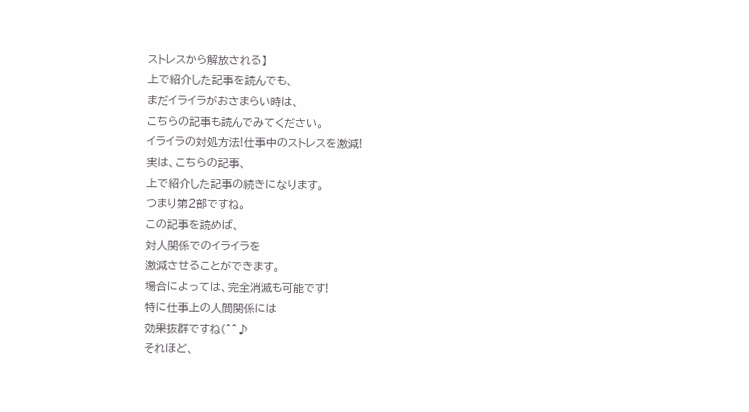ストレスから解放される】
上で紹介した記事を読んでも、
まだイライラがおさまらい時は、
こちらの記事も読んでみてください。
イライラの対処方法!仕事中のストレスを激減!
実は、こちらの記事、
上で紹介した記事の続きになります。
つまり第2部ですね。
この記事を読めば、
対人関係でのイライラを
激減させることができます。
場合によっては、完全消滅も可能です!
特に仕事上の人間関係には
効果抜群ですね(^^♪
それほど、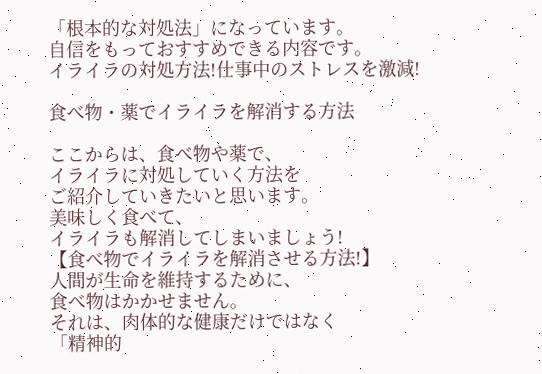「根本的な対処法」になっています。
自信をもっておすすめできる内容です。
イライラの対処方法!仕事中のストレスを激減!

食べ物・薬でイライラを解消する方法

ここからは、食べ物や薬で、
イライラに対処していく方法を
ご紹介していきたいと思います。
美味しく食べて、
イライラも解消してしまいましょう!
【食べ物でイライラを解消させる方法!】
人間が生命を維持するために、
食べ物はかかせません。
それは、肉体的な健康だけではなく
「精神的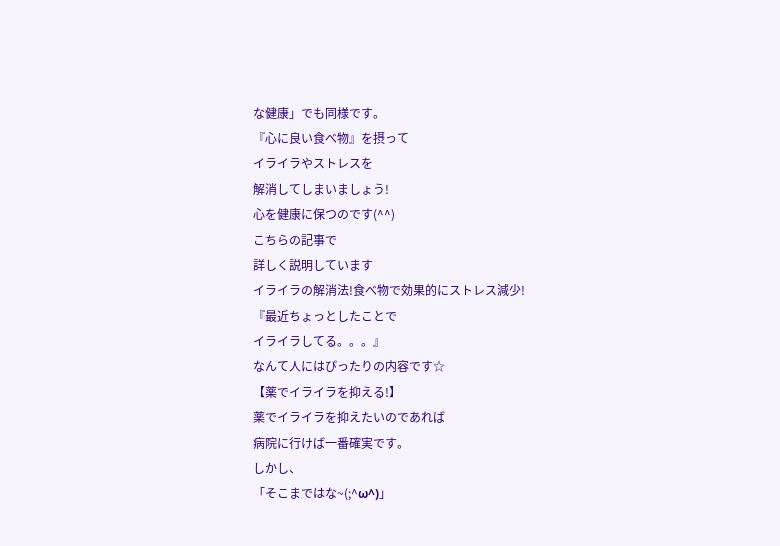な健康」でも同様です。
『心に良い食べ物』を摂って
イライラやストレスを
解消してしまいましょう!
心を健康に保つのです(^^)
こちらの記事で
詳しく説明しています
イライラの解消法!食べ物で効果的にストレス減少!
『最近ちょっとしたことで
イライラしてる。。。』
なんて人にはぴったりの内容です☆
【薬でイライラを抑える!】
薬でイライラを抑えたいのであれば
病院に行けば一番確実です。
しかし、
「そこまではな~(;^ω^)」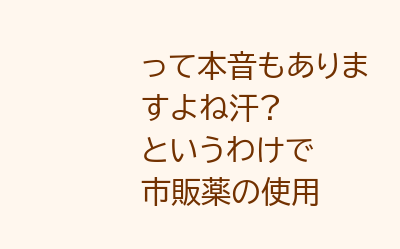って本音もありますよね汗?
というわけで
市販薬の使用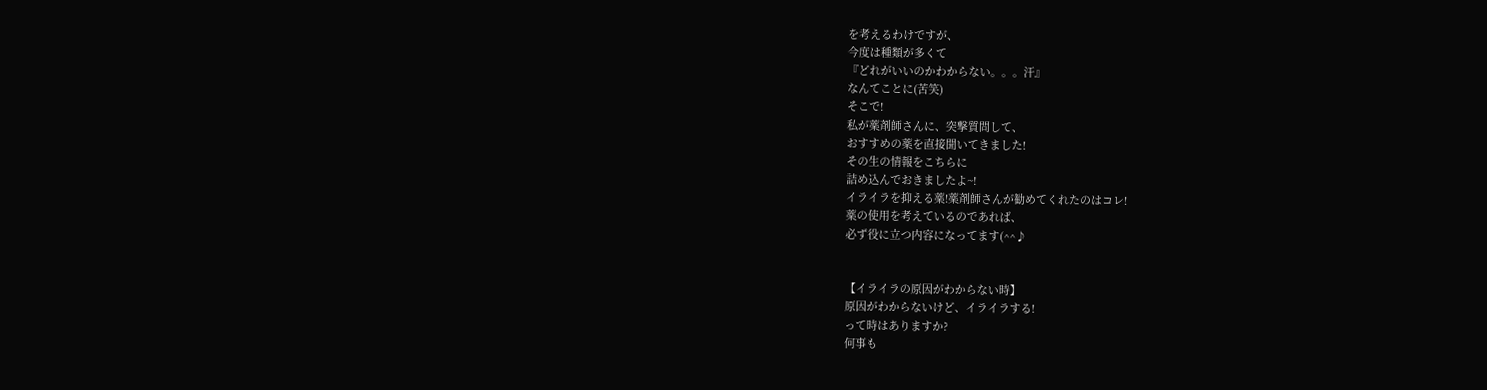を考えるわけですが、
今度は種類が多くて
『どれがいいのかわからない。。。汗』
なんてことに(苦笑)
そこで!
私が薬剤師さんに、突撃質問して、
おすすめの薬を直接聞いてきました!
その生の情報をこちらに
詰め込んでおきましたよ~!
イライラを抑える薬!薬剤師さんが勧めてくれたのはコレ!
薬の使用を考えているのであれば、
必ず役に立つ内容になってます(^^♪


【イライラの原因がわからない時】
原因がわからないけど、イライラする!
って時はありますか?
何事も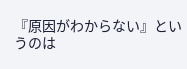『原因がわからない』というのは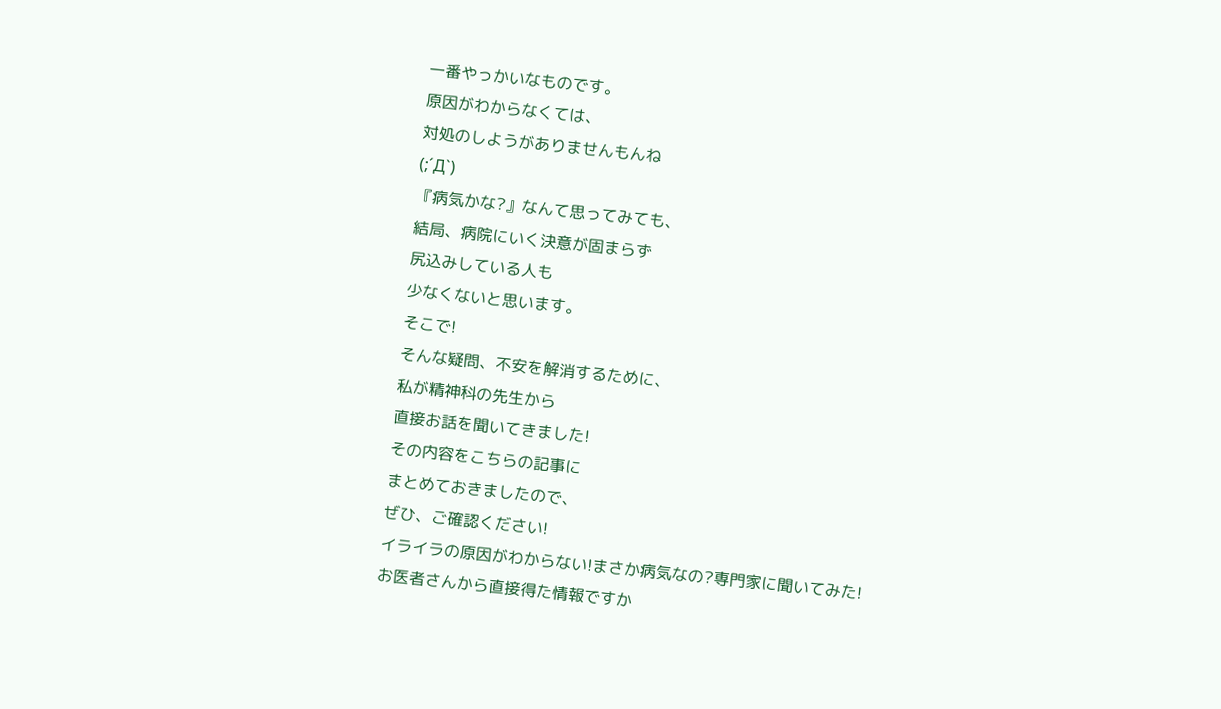一番やっかいなものです。
原因がわからなくては、
対処のしようがありませんもんね
(;´Д`)
『病気かな?』なんて思ってみても、
結局、病院にいく決意が固まらず
尻込みしている人も
少なくないと思います。
そこで!
そんな疑問、不安を解消するために、
私が精神科の先生から
直接お話を聞いてきました!
その内容をこちらの記事に
まとめておきましたので、
ぜひ、ご確認ください!
イライラの原因がわからない!まさか病気なの?専門家に聞いてみた!
お医者さんから直接得た情報ですか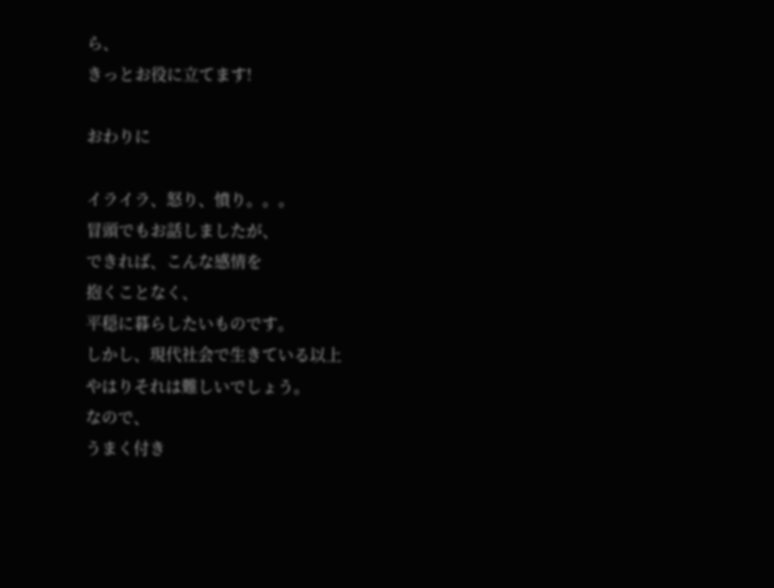ら、
きっとお役に立てます!

おわりに

イライラ、怒り、憤り。。。
冒頭でもお話しましたが、
できれば、こんな感情を
抱くことなく、
平穏に暮らしたいものです。
しかし、現代社会で生きている以上
やはりそれは難しいでしょう。
なので、
うまく付き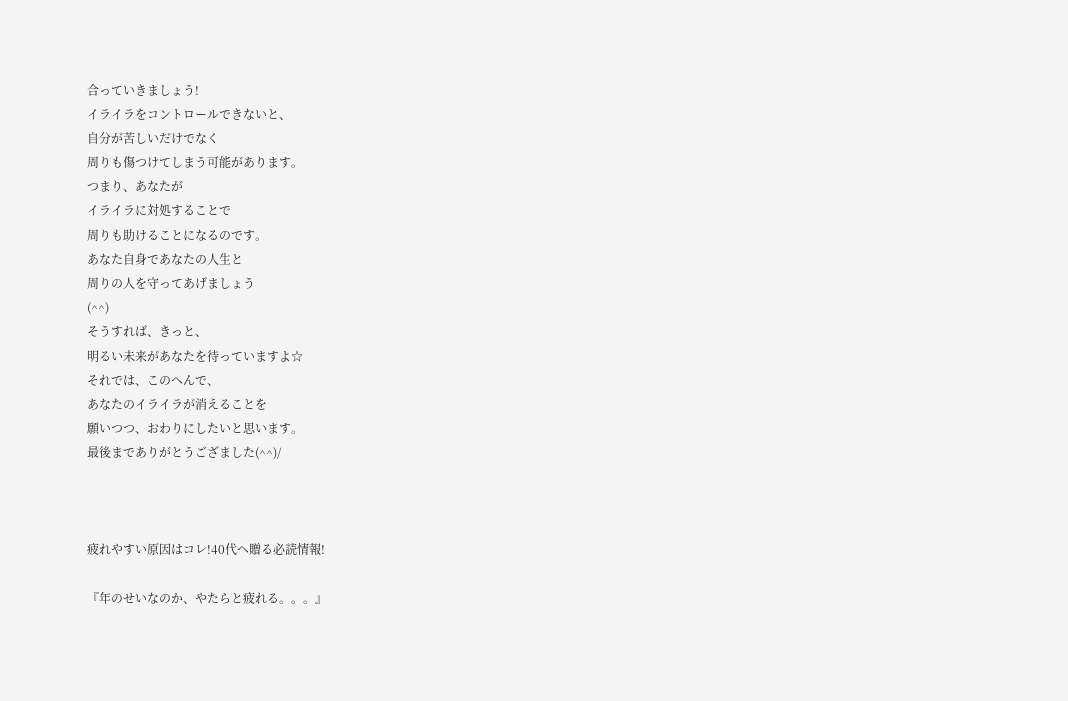合っていきましょう!
イライラをコントロールできないと、
自分が苦しいだけでなく
周りも傷つけてしまう可能があります。
つまり、あなたが
イライラに対処することで
周りも助けることになるのです。
あなた自身であなたの人生と
周りの人を守ってあげましょう
(^^)
そうすれば、きっと、
明るい未来があなたを待っていますよ☆
それでは、このへんで、
あなたのイライラが消えることを
願いつつ、おわりにしたいと思います。
最後までありがとうござました(^^)/



疲れやすい原因はコレ!40代へ贈る必読情報!

『年のせいなのか、やたらと疲れる。。。』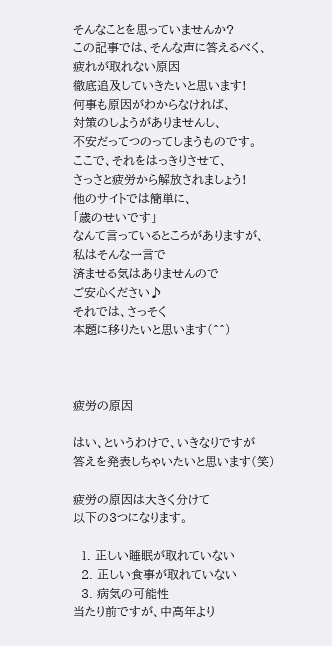そんなことを思っていませんか?
この記事では、そんな声に答えるべく、
疲れが取れない原因
徹底追及していきたいと思います!
何事も原因がわからなければ、
対策のしようがありませんし、
不安だってつのってしまうものです。
ここで、それをはっきりさせて、
さっさと疲労から解放されましょう!
他のサイトでは簡単に、
「歳のせいです」
なんて言っているところがありますが、
私はそんな一言で
済ませる気はありませんので
ご安心ください♪
それでは、さっそく
本題に移りたいと思います(^^)



疲労の原因

はい、というわけで、いきなりですが
答えを発表しちゃいたいと思います(笑)

疲労の原因は大きく分けて
以下の3つになります。

  1. 正しい睡眠が取れていない
  2. 正しい食事が取れていない
  3. 病気の可能性
当たり前ですが、中高年より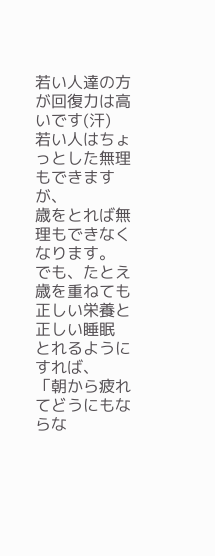若い人達の方が回復力は高いです(汗)
若い人はちょっとした無理もできますが、
歳をとれば無理もできなくなります。
でも、たとえ歳を重ねても
正しい栄養と正しい睡眠
とれるようにすれば、
「朝から疲れてどうにもならな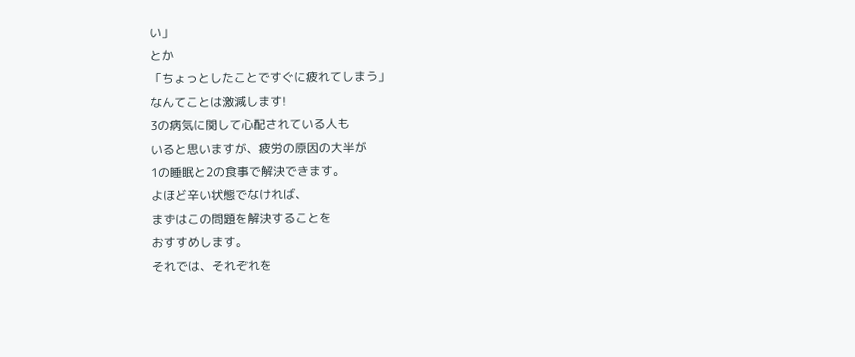い」
とか
「ちょっとしたことですぐに疲れてしまう」
なんてことは激減します!
3の病気に関して心配されている人も
いると思いますが、疲労の原因の大半が
1の睡眠と2の食事で解決できます。
よほど辛い状態でなければ、
まずはこの問題を解決することを
おすすめします。
それでは、それぞれを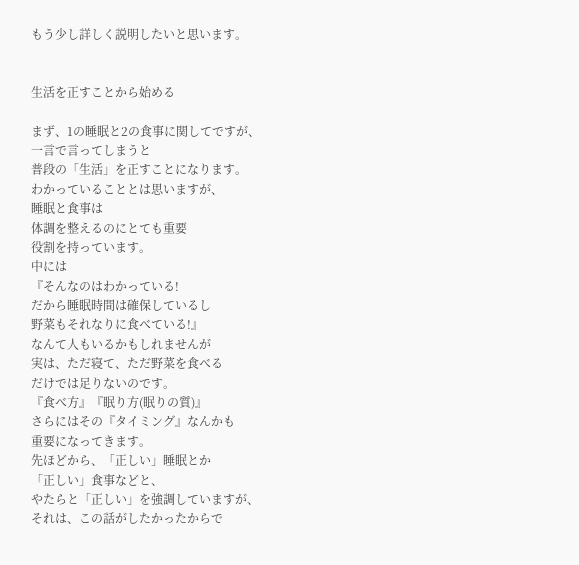もう少し詳しく説明したいと思います。


生活を正すことから始める

まず、1の睡眠と2の食事に関してですが、
一言で言ってしまうと
普段の「生活」を正すことになります。
わかっていることとは思いますが、
睡眠と食事は
体調を整えるのにとても重要
役割を持っています。
中には
『そんなのはわかっている!
だから睡眠時間は確保しているし
野菜もそれなりに食べている!』
なんて人もいるかもしれませんが
実は、ただ寝て、ただ野菜を食べる
だけでは足りないのです。
『食べ方』『眠り方(眠りの質)』
さらにはその『タイミング』なんかも
重要になってきます。
先ほどから、「正しい」睡眠とか
「正しい」食事などと、
やたらと「正しい」を強調していますが、
それは、この話がしたかったからで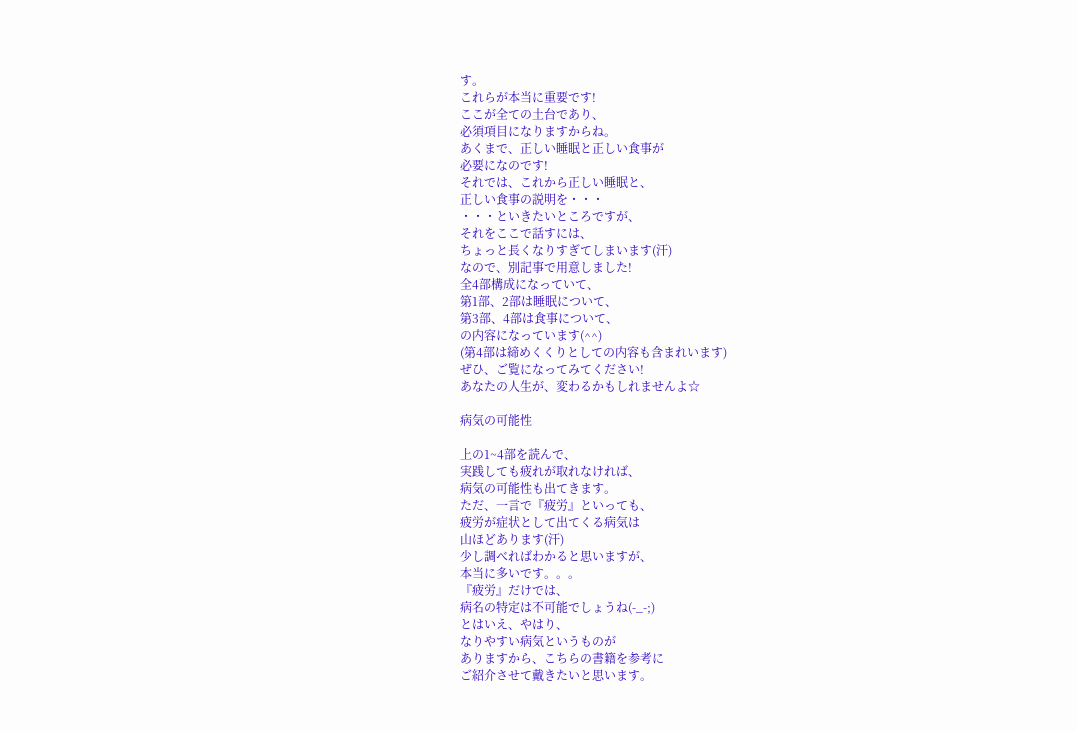す。
これらが本当に重要です!
ここが全ての土台であり、
必須項目になりますからね。
あくまで、正しい睡眠と正しい食事が
必要になのです!
それでは、これから正しい睡眠と、
正しい食事の説明を・・・
・・・といきたいところですが、
それをここで話すには、
ちょっと長くなりすぎてしまいます(汗)
なので、別記事で用意しました!
全4部構成になっていて、
第1部、2部は睡眠について、
第3部、4部は食事について、
の内容になっています(^^)
(第4部は締めくくりとしての内容も含まれいます)
ぜひ、ご覧になってみてください!
あなたの人生が、変わるかもしれませんよ☆

病気の可能性

上の1~4部を読んで、
実践しても疲れが取れなければ、
病気の可能性も出てきます。
ただ、一言で『疲労』といっても、
疲労が症状として出てくる病気は
山ほどあります(汗)
少し調べればわかると思いますが、
本当に多いです。。。
『疲労』だけでは、
病名の特定は不可能でしょうね(-_-;)
とはいえ、やはり、
なりやすい病気というものが
ありますから、こちらの書籍を参考に
ご紹介させて戴きたいと思います。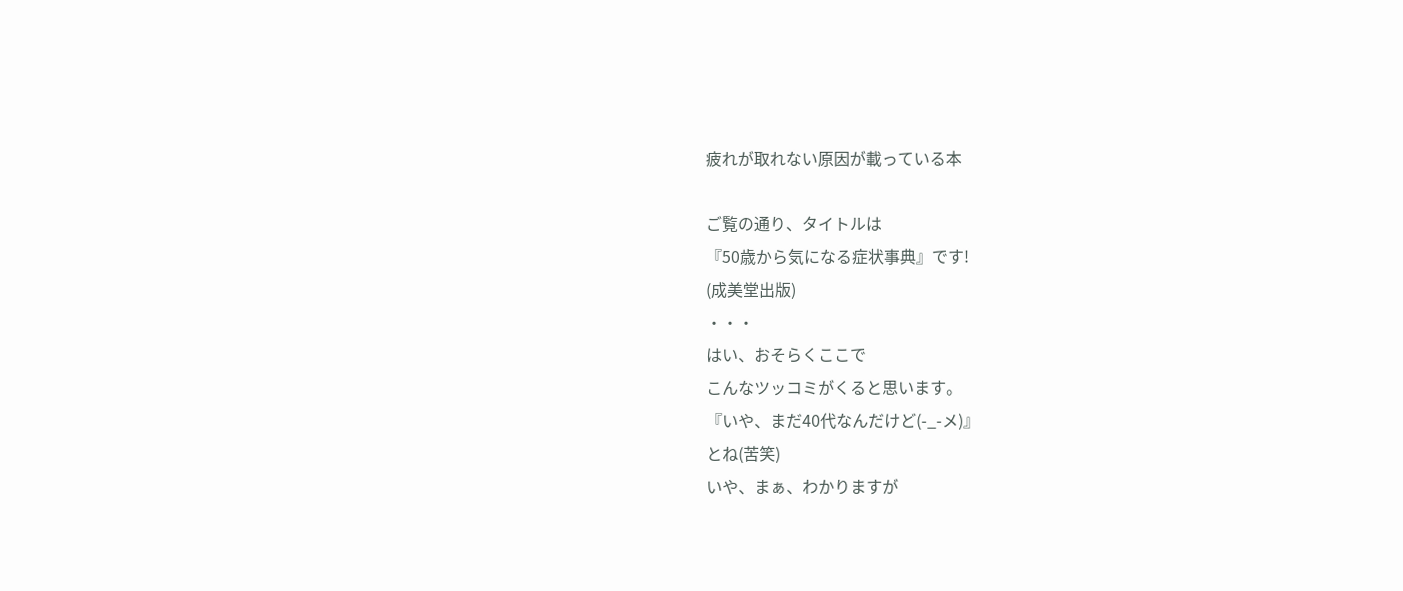疲れが取れない原因が載っている本

ご覧の通り、タイトルは
『50歳から気になる症状事典』です!
(成美堂出版)
・・・
はい、おそらくここで
こんなツッコミがくると思います。
『いや、まだ40代なんだけど(-_-メ)』
とね(苦笑)
いや、まぁ、わかりますが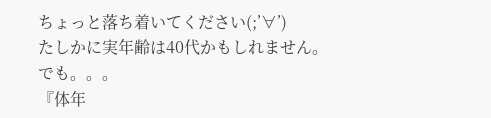ちょっと落ち着いてください(;’∀’)
たしかに実年齢は40代かもしれません。
でも。。。
『体年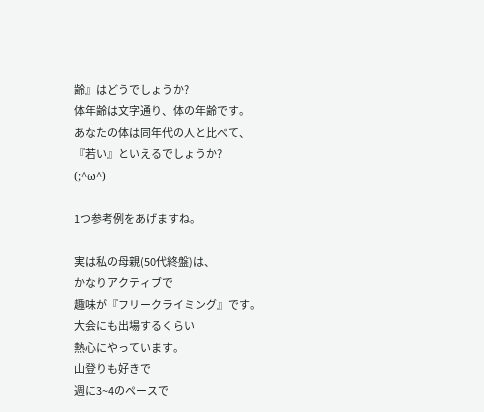齢』はどうでしょうか?
体年齢は文字通り、体の年齢です。
あなたの体は同年代の人と比べて、
『若い』といえるでしょうか?
(;^ω^)

1つ参考例をあげますね。

実は私の母親(50代終盤)は、
かなりアクティブで
趣味が『フリークライミング』です。
大会にも出場するくらい
熱心にやっています。
山登りも好きで
週に3~4のペースで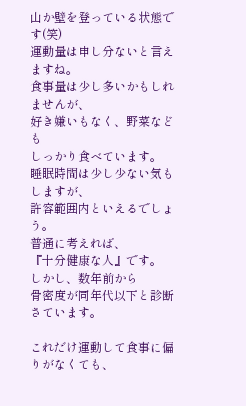山か壁を登っている状態です(笑)
運動量は申し分ないと言えますね。
食事量は少し多いかもしれませんが、
好き嫌いもなく、野菜なども
しっかり食べています。
睡眠時間は少し少ない気もしますが、
許容範囲内といえるでしょう。
普通に考えれば、
『十分健康な人』です。
しかし、数年前から
骨密度が同年代以下と診断さています。

これだけ運動して食事に偏りがなくても、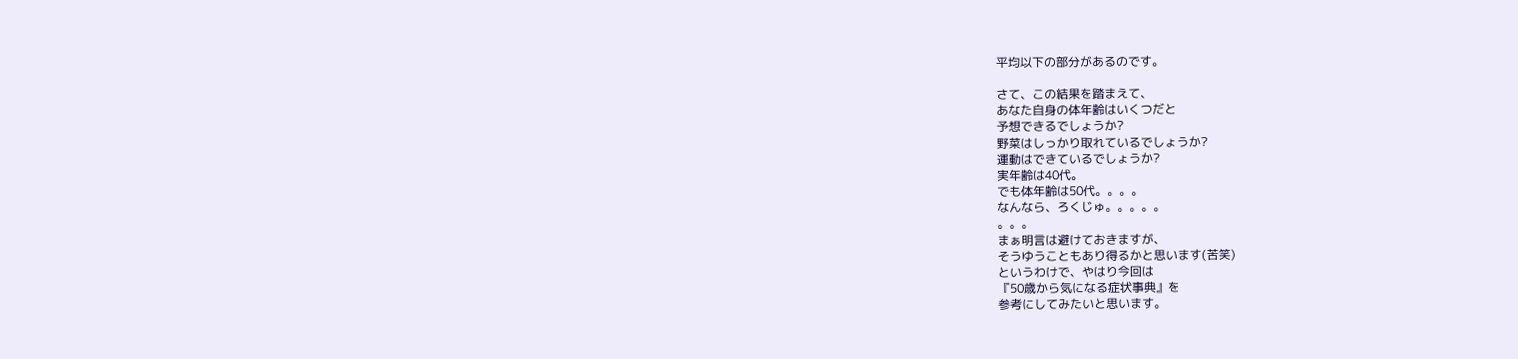平均以下の部分があるのです。

さて、この結果を踏まえて、
あなた自身の体年齢はいくつだと
予想できるでしょうか?
野菜はしっかり取れているでしょうか?
運動はできているでしょうか?
実年齢は40代。
でも体年齢は50代。。。。
なんなら、ろくじゅ。。。。。
。。。
まぁ明言は避けておきますが、
そうゆうこともあり得るかと思います(苦笑)
というわけで、やはり今回は
『50歳から気になる症状事典』を
参考にしてみたいと思います。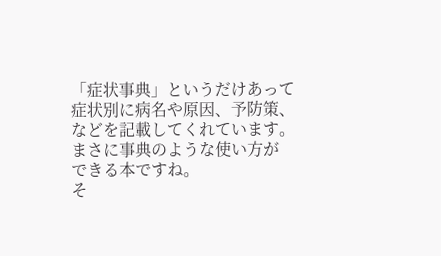「症状事典」というだけあって
症状別に病名や原因、予防策、
などを記載してくれています。
まさに事典のような使い方が
できる本ですね。
そ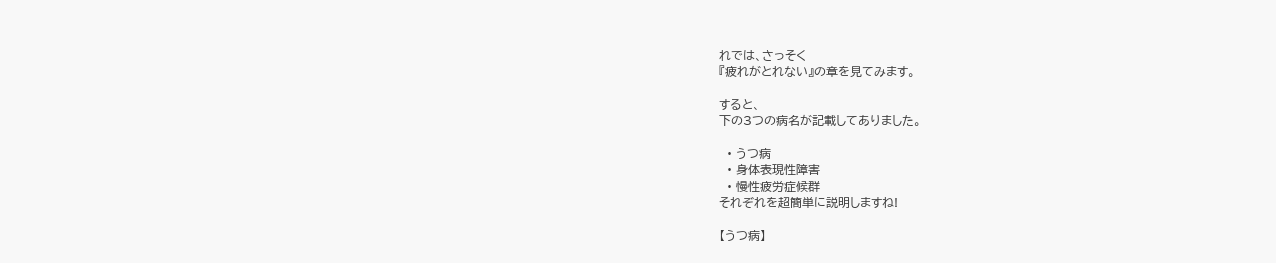れでは、さっそく
『疲れがとれない』の章を見てみます。

すると、
下の3つの病名が記載してありました。

  • うつ病
  • 身体表現性障害
  • 慢性疲労症候群
それぞれを超簡単に説明しますね!

【うつ病】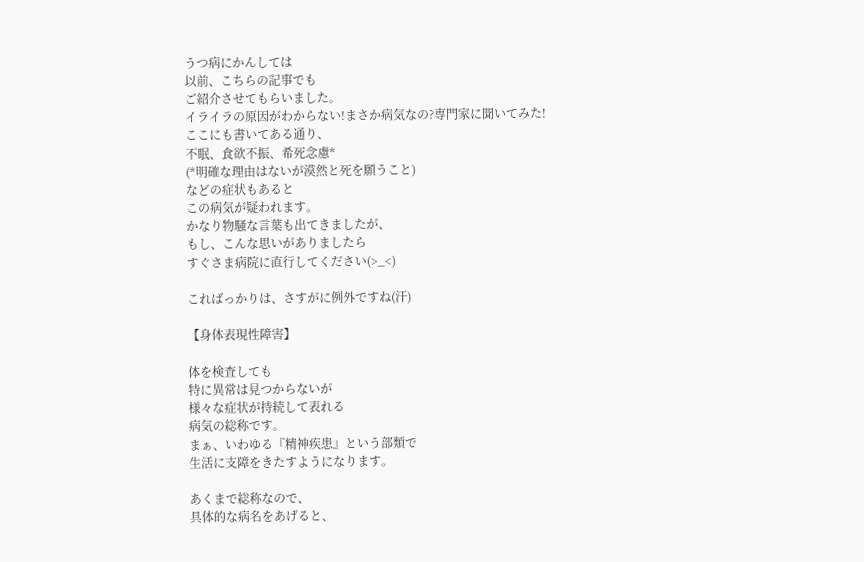うつ病にかんしては
以前、こちらの記事でも
ご紹介させてもらいました。
イライラの原因がわからない!まさか病気なの?専門家に聞いてみた!
ここにも書いてある通り、
不眠、食欲不振、希死念慮*
(*明確な理由はないが漠然と死を願うこと)
などの症状もあると
この病気が疑われます。
かなり物騒な言葉も出てきましたが、
もし、こんな思いがありましたら
すぐさま病院に直行してください(>_<)

こればっかりは、さすがに例外ですね(汗)

【身体表現性障害】

体を検査しても
特に異常は見つからないが
様々な症状が持続して表れる
病気の総称です。
まぁ、いわゆる『精神疾患』という部類で
生活に支障をきたすようになります。

あくまで総称なので、
具体的な病名をあげると、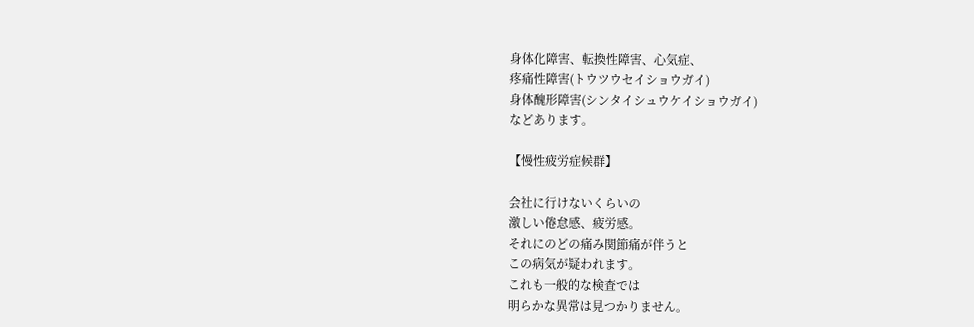身体化障害、転換性障害、心気症、
疼痛性障害(トウツウセイショウガイ)
身体醜形障害(シンタイシュウケイショウガイ)
などあります。

【慢性疲労症候群】

会社に行けないくらいの
激しい倦怠感、疲労感。
それにのどの痛み関節痛が伴うと
この病気が疑われます。
これも一般的な検査では
明らかな異常は見つかりません。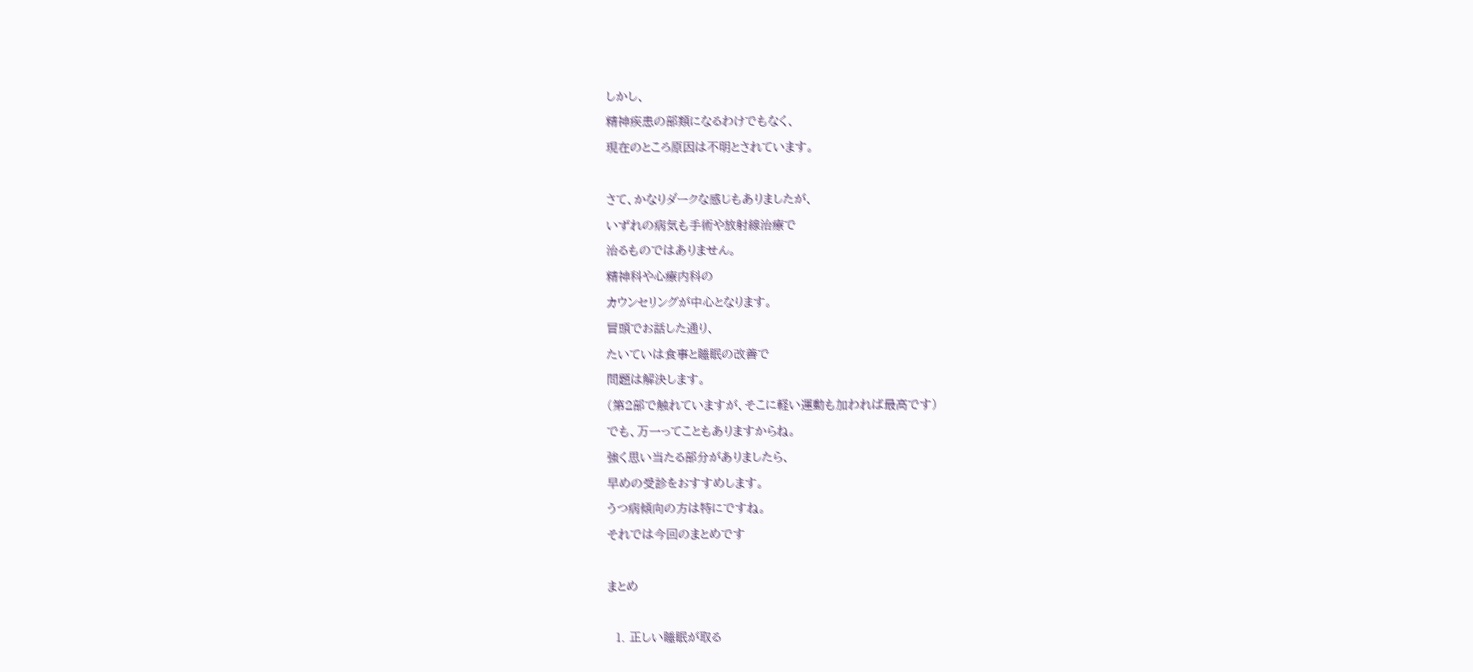しかし、
精神疾患の部類になるわけでもなく、
現在のところ原因は不明とされています。

さて、かなりダークな感じもありましたが、
いずれの病気も手術や放射線治療で
治るものではありません。
精神科や心療内科の
カウンセリングが中心となります。
冒頭でお話した通り、
たいていは食事と睡眠の改善で
問題は解決します。
(第2部で触れていますが、そこに軽い運動も加われば最高です)
でも、万一ってこともありますからね。
強く思い当たる部分がありましたら、
早めの受診をおすすめします。
うつ病傾向の方は特にですね。
それでは今回のまとめです

まとめ

  1. 正しい睡眠が取る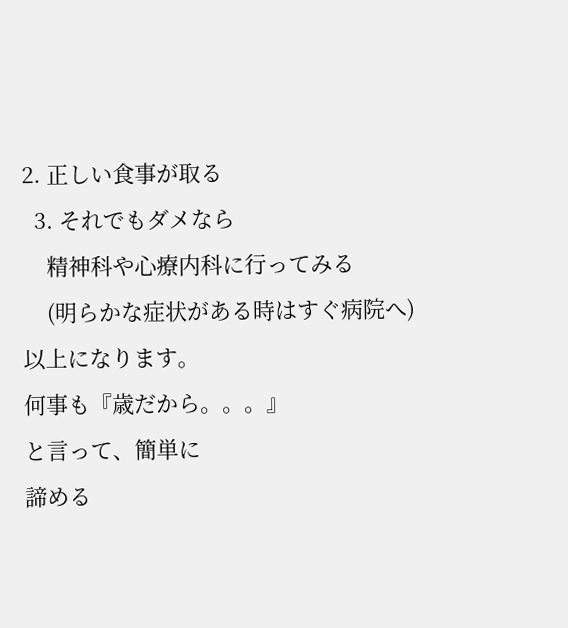2. 正しい食事が取る
  3. それでもダメなら
    精神科や心療内科に行ってみる
    (明らかな症状がある時はすぐ病院へ)
以上になります。
何事も『歳だから。。。』
と言って、簡単に
諦める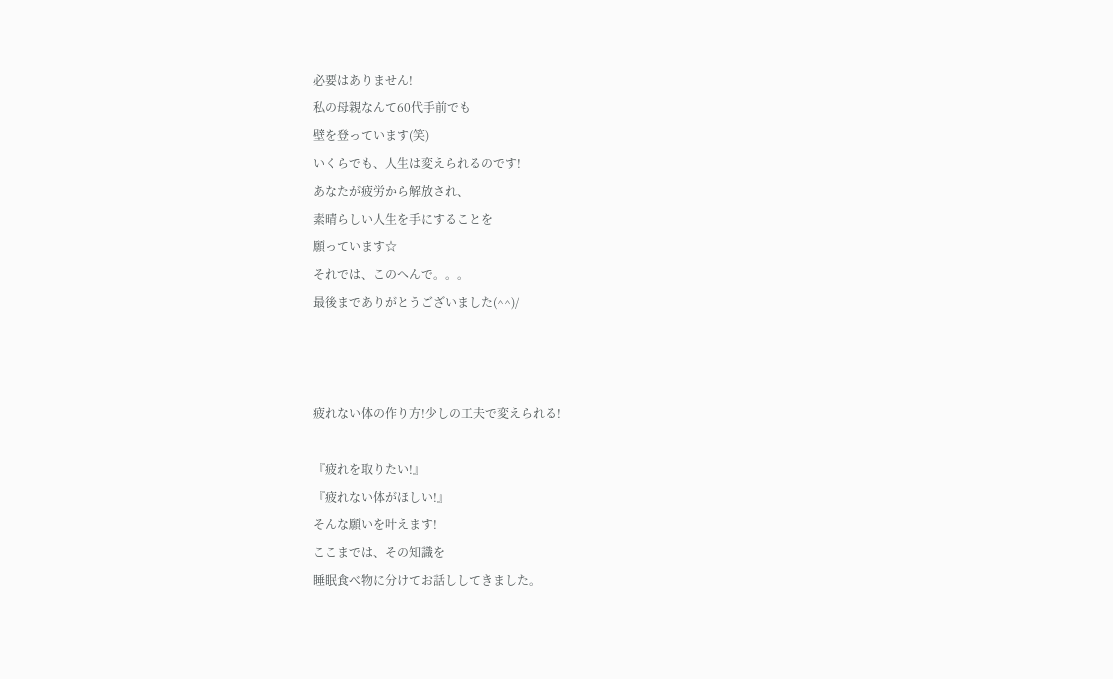必要はありません!
私の母親なんて60代手前でも
壁を登っています(笑)
いくらでも、人生は変えられるのです!
あなたが疲労から解放され、
素晴らしい人生を手にすることを
願っています☆
それでは、このへんで。。。
最後までありがとうございました(^^)/



疲れない体の作り方!少しの工夫で変えられる!

『疲れを取りたい!』
『疲れない体がほしい!』
そんな願いを叶えます!
ここまでは、その知識を
睡眠食べ物に分けてお話ししてきました。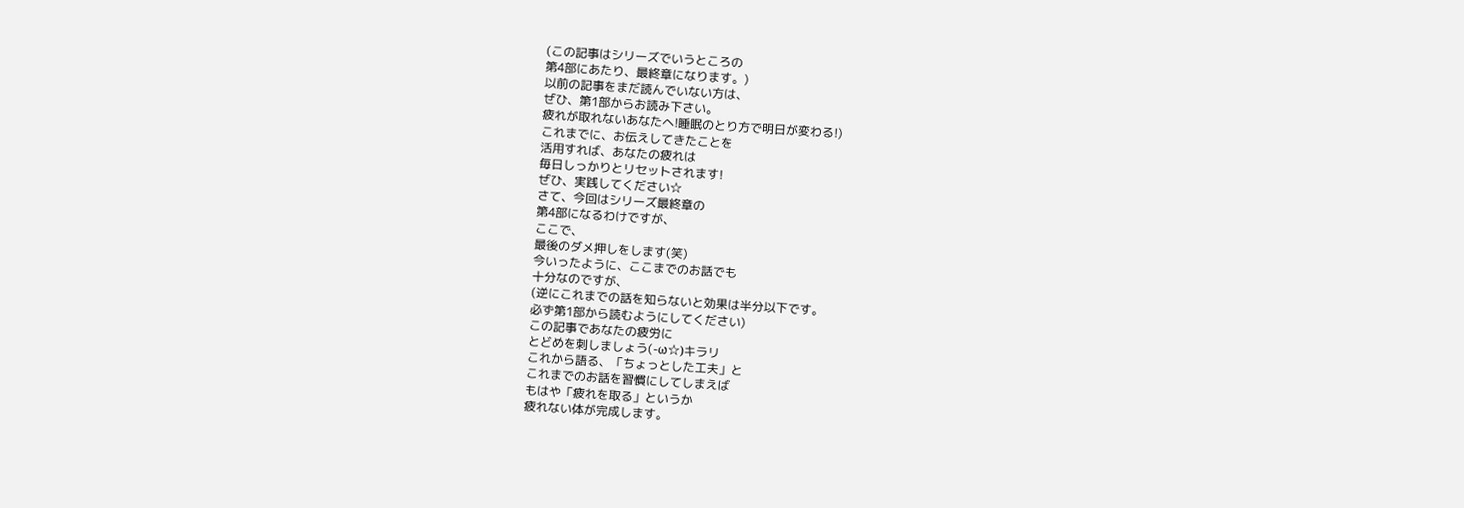(この記事はシリーズでいうところの
第4部にあたり、最終章になります。)
以前の記事をまだ読んでいない方は、
ぜひ、第1部からお読み下さい。
疲れが取れないあなたへ!睡眠のとり方で明日が変わる!)
これまでに、お伝えしてきたことを
活用すれば、あなたの疲れは
毎日しっかりとリセットされます!
ぜひ、実践してください☆
さて、今回はシリーズ最終章の
第4部になるわけですが、
ここで、
最後のダメ押しをします(笑)
今いったように、ここまでのお話でも
十分なのですが、
(逆にこれまでの話を知らないと効果は半分以下です。
必ず第1部から読むようにしてください)
この記事であなたの疲労に
とどめを刺しましょう(-ω☆)キラリ
これから語る、「ちょっとした工夫」と
これまでのお話を習慣にしてしまえば
もはや「疲れを取る」というか
疲れない体が完成します。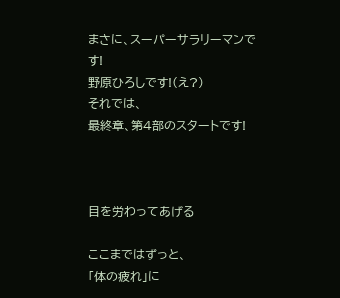まさに、スーパーサラリーマンです!
野原ひろしです!(え?)
それでは、
最終章、第4部のスタートです!



目を労わってあげる

ここまではずっと、
「体の疲れ」に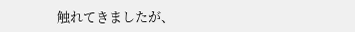触れてきましたが、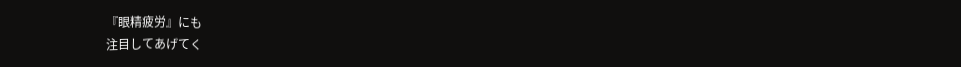『眼精疲労』にも
注目してあげてく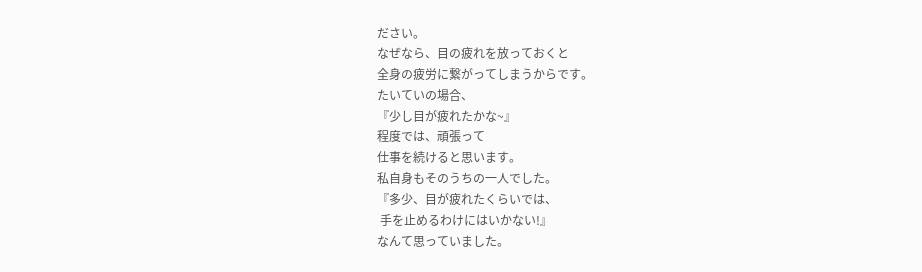ださい。
なぜなら、目の疲れを放っておくと
全身の疲労に繋がってしまうからです。
たいていの場合、
『少し目が疲れたかな~』
程度では、頑張って
仕事を続けると思います。
私自身もそのうちの一人でした。
『多少、目が疲れたくらいでは、
 手を止めるわけにはいかない!』
なんて思っていました。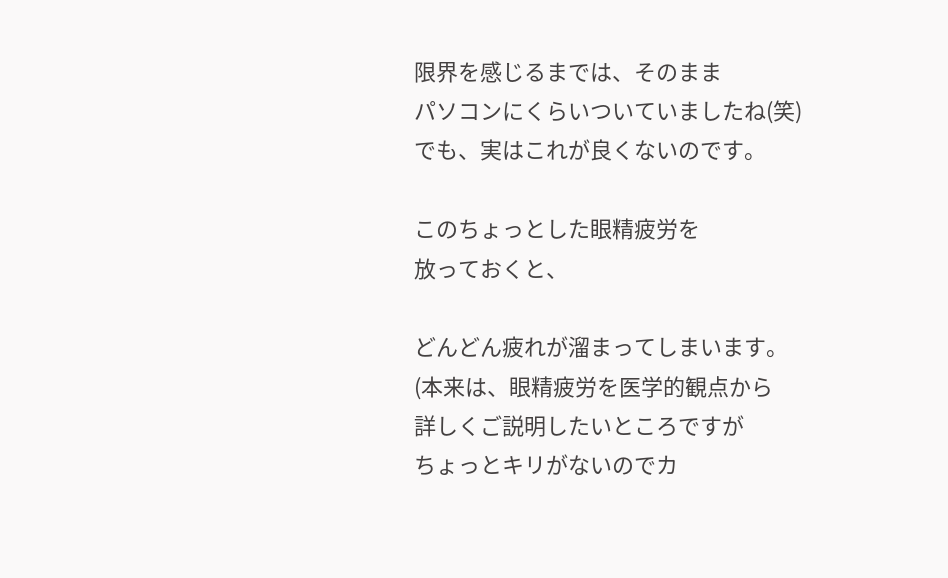限界を感じるまでは、そのまま
パソコンにくらいついていましたね(笑)
でも、実はこれが良くないのです。

このちょっとした眼精疲労を
放っておくと、

どんどん疲れが溜まってしまいます。
(本来は、眼精疲労を医学的観点から
詳しくご説明したいところですが
ちょっとキリがないのでカ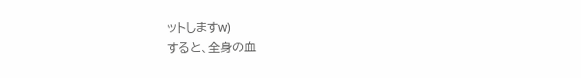ットしますw)
すると、全身の血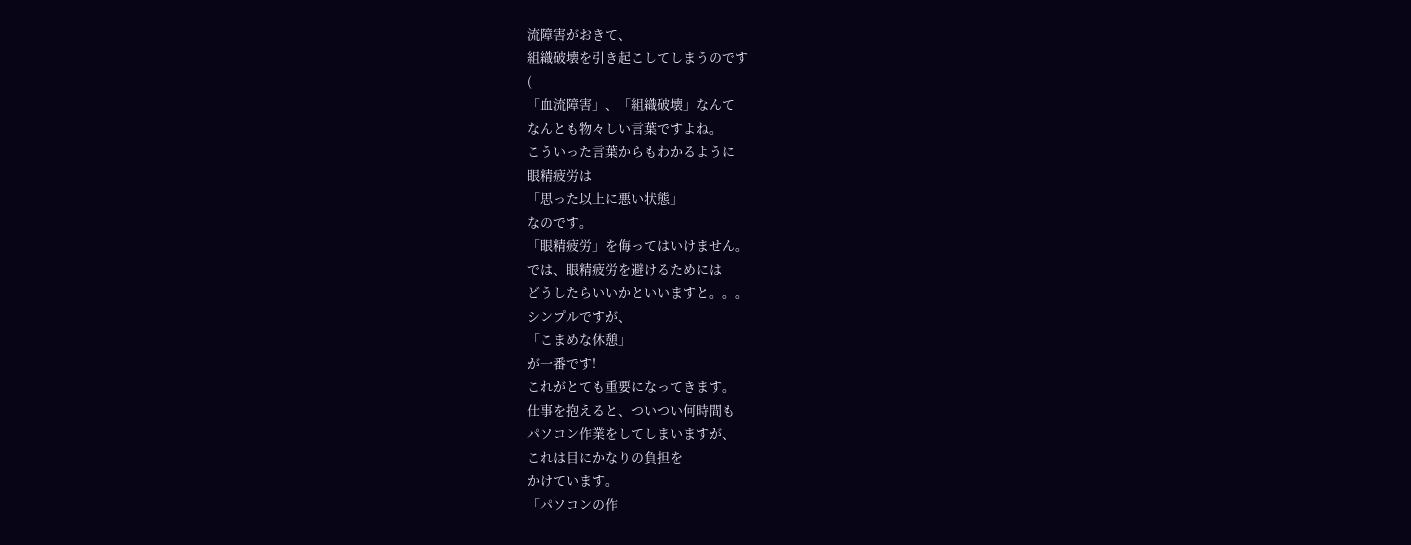流障害がおきて、
組織破壊を引き起こしてしまうのです
(
「血流障害」、「組織破壊」なんて
なんとも物々しい言葉ですよね。
こういった言葉からもわかるように
眼精疲労は
「思った以上に悪い状態」
なのです。
「眼精疲労」を侮ってはいけません。
では、眼精疲労を避けるためには
どうしたらいいかといいますと。。。
シンプルですが、
「こまめな休憩」
が一番です!
これがとても重要になってきます。
仕事を抱えると、ついつい何時間も
パソコン作業をしてしまいますが、
これは目にかなりの負担を
かけています。
「パソコンの作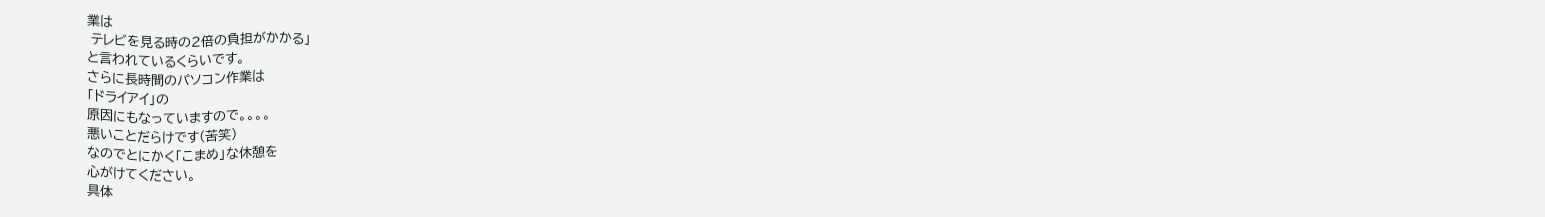業は
 テレビを見る時の2倍の負担がかかる」
と言われているくらいです。
さらに長時間のパソコン作業は
「ドライアイ」の
原因にもなっていますので。。。。
悪いことだらけです(苦笑)
なのでとにかく「こまめ」な休憩を
心がけてください。
具体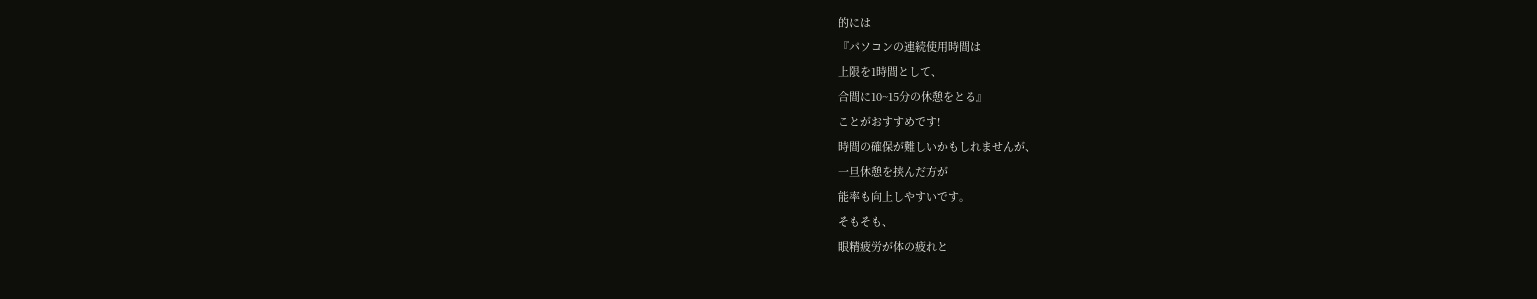的には
『パソコンの連続使用時間は
上限を1時間として、
合間に10~15分の休憩をとる』
ことがおすすめです!
時間の確保が難しいかもしれませんが、
一旦休憩を挟んだ方が
能率も向上しやすいです。
そもそも、
眼精疲労が体の疲れと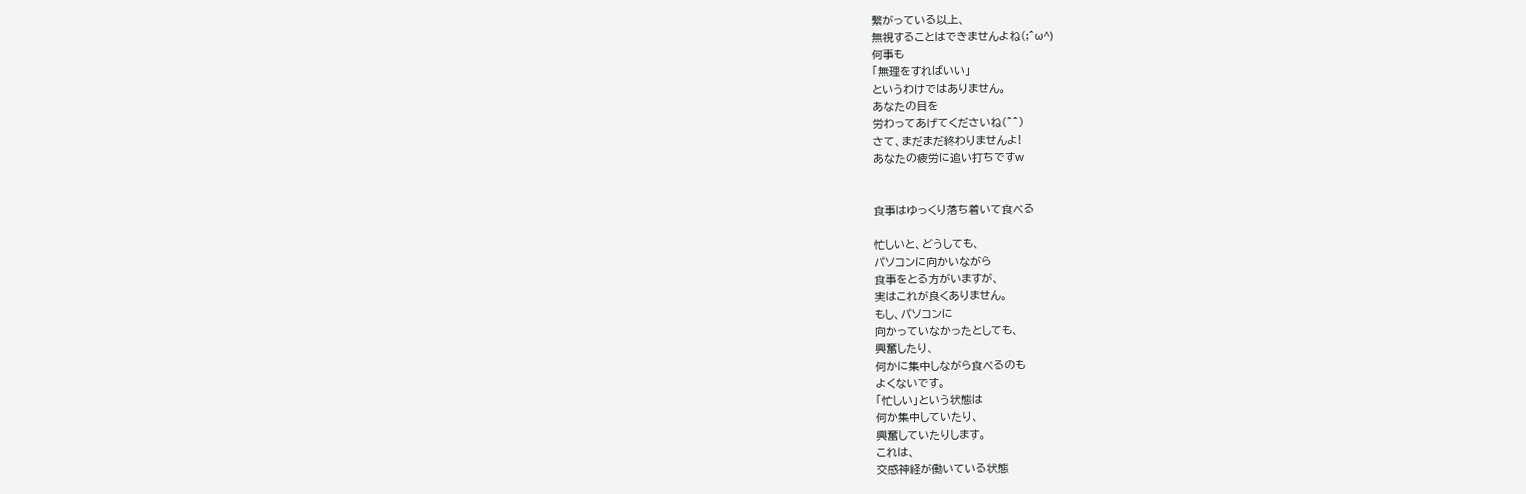繋がっている以上、
無視することはできませんよね(;^ω^)
何事も
「無理をすればいい」
というわけではありません。
あなたの目を
労わってあげてくださいね(^^)
さて、まだまだ終わりませんよ!
あなたの疲労に追い打ちですw


食事はゆっくり落ち着いて食べる

忙しいと、どうしても、
パソコンに向かいながら
食事をとる方がいますが、
実はこれが良くありません。
もし、パソコンに
向かっていなかったとしても、
興奮したり、
何かに集中しながら食べるのも
よくないです。
「忙しい」という状態は
何か集中していたり、
興奮していたりします。
これは、
交感神経が働いている状態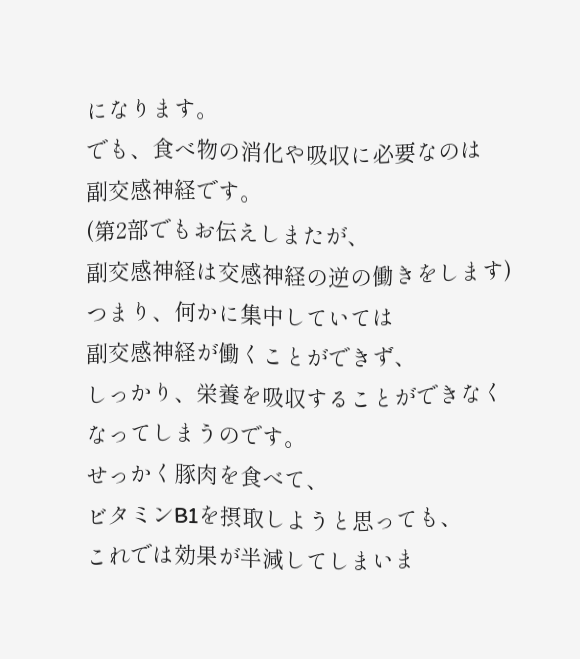になります。
でも、食べ物の消化や吸収に必要なのは
副交感神経です。
(第2部でもお伝えしまたが、
副交感神経は交感神経の逆の働きをします)
つまり、何かに集中していては
副交感神経が働くことができず、
しっかり、栄養を吸収することができなく
なってしまうのです。
せっかく豚肉を食べて、
ビタミンB1を摂取しようと思っても、
これでは効果が半減してしまいま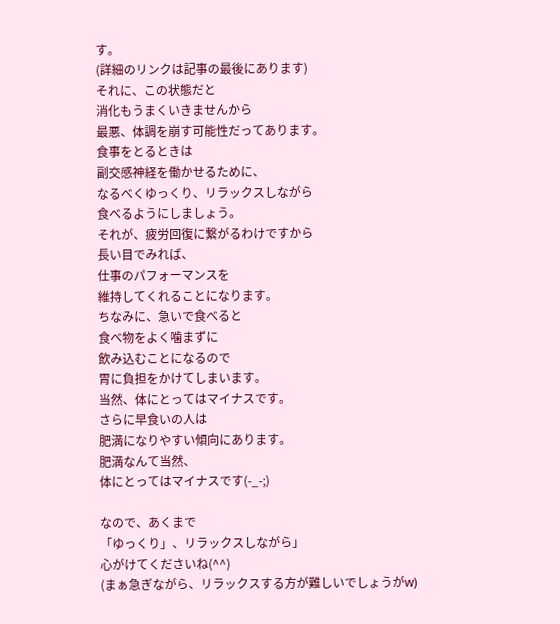す。
(詳細のリンクは記事の最後にあります)
それに、この状態だと
消化もうまくいきませんから
最悪、体調を崩す可能性だってあります。
食事をとるときは
副交感神経を働かせるために、
なるべくゆっくり、リラックスしながら
食べるようにしましょう。
それが、疲労回復に繋がるわけですから
長い目でみれば、
仕事のパフォーマンスを
維持してくれることになります。
ちなみに、急いで食べると
食べ物をよく噛まずに
飲み込むことになるので
胃に負担をかけてしまいます。
当然、体にとってはマイナスです。
さらに早食いの人は
肥満になりやすい傾向にあります。
肥満なんて当然、
体にとってはマイナスです(-_-;)

なので、あくまで
「ゆっくり」、リラックスしながら」
心がけてくださいね(^^)
(まぁ急ぎながら、リラックスする方が難しいでしょうがw)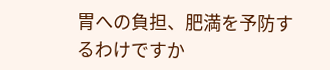胃への負担、肥満を予防するわけですか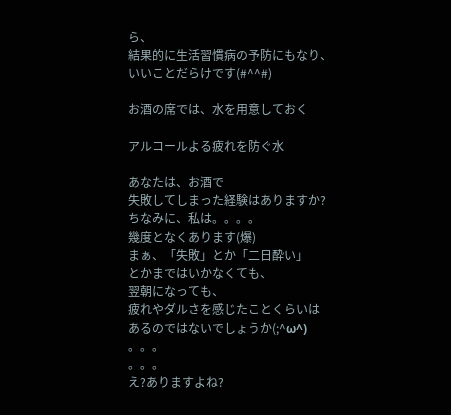ら、
結果的に生活習慣病の予防にもなり、
いいことだらけです(#^^#)

お酒の席では、水を用意しておく

アルコールよる疲れを防ぐ水

あなたは、お酒で
失敗してしまった経験はありますか?
ちなみに、私は。。。。
幾度となくあります(爆)
まぁ、「失敗」とか「二日酔い」
とかまではいかなくても、
翌朝になっても、
疲れやダルさを感じたことくらいは
あるのではないでしょうか(;^ω^)
。。。
。。。
え?ありますよね?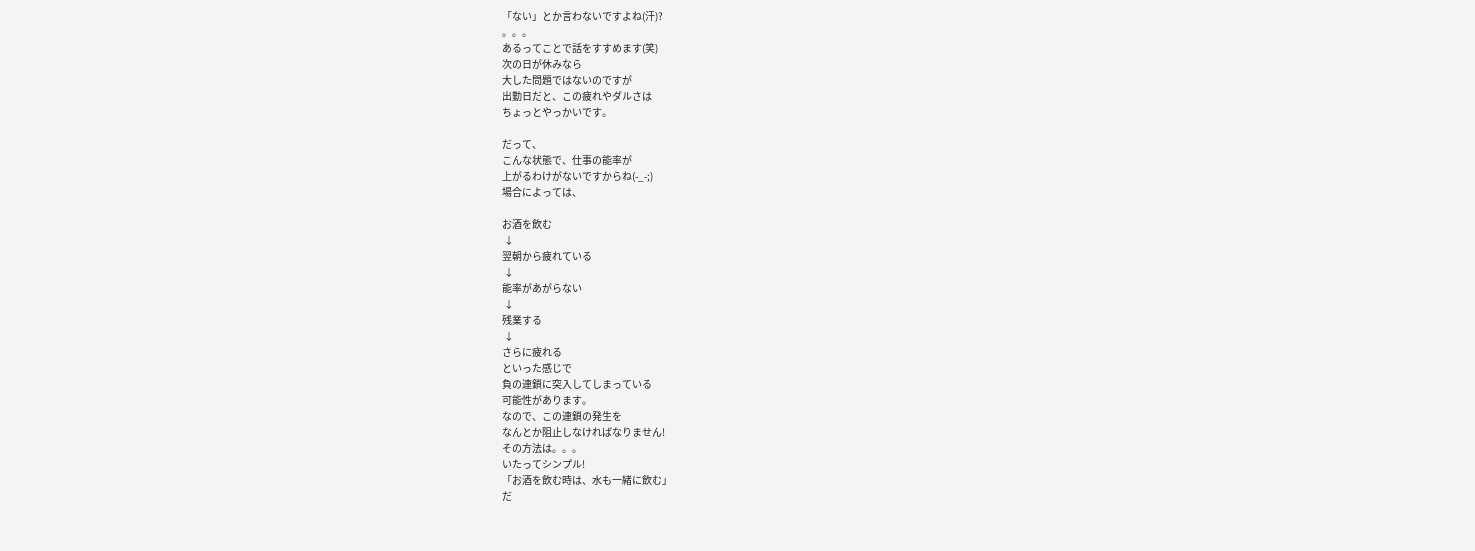「ない」とか言わないですよね(汗)?
。。。
あるってことで話をすすめます(笑)
次の日が休みなら
大した問題ではないのですが
出勤日だと、この疲れやダルさは
ちょっとやっかいです。

だって、
こんな状態で、仕事の能率が
上がるわけがないですからね(-_-;)
場合によっては、

お酒を飲む
 ↓
翌朝から疲れている
 ↓
能率があがらない
 ↓
残業する
 ↓
さらに疲れる
といった感じで
負の連鎖に突入してしまっている
可能性があります。
なので、この連鎖の発生を
なんとか阻止しなければなりません!
その方法は。。。
いたってシンプル!
「お酒を飲む時は、水も一緒に飲む」
だ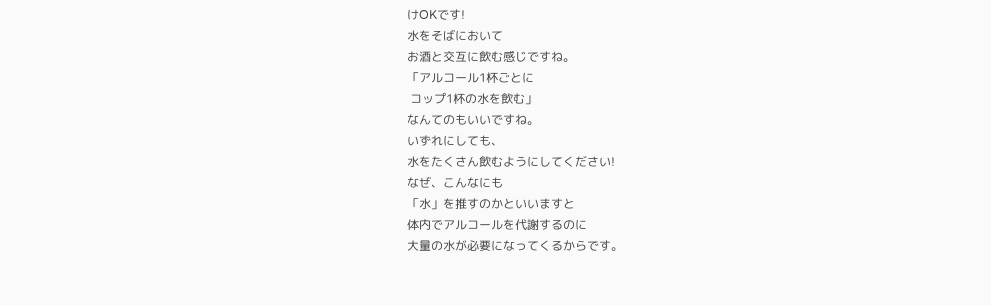けOKです!
水をそばにおいて
お酒と交互に飲む感じですね。
「アルコール1杯ごとに
 コップ1杯の水を飲む」
なんてのもいいですね。
いずれにしても、
水をたくさん飲むようにしてください!
なぜ、こんなにも
「水」を推すのかといいますと
体内でアルコールを代謝するのに
大量の水が必要になってくるからです。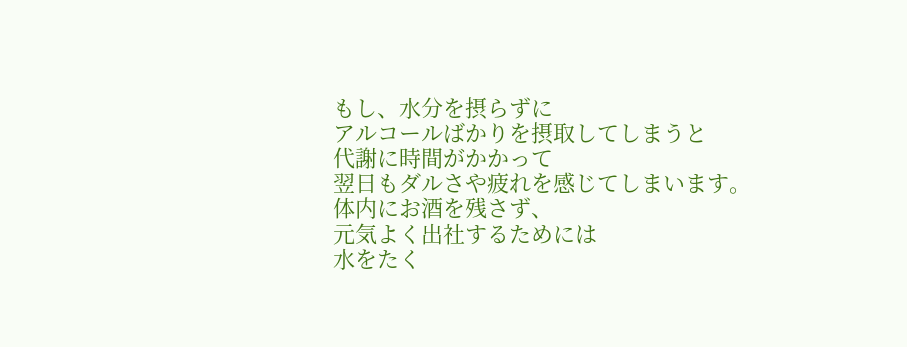もし、水分を摂らずに
アルコールばかりを摂取してしまうと
代謝に時間がかかって
翌日もダルさや疲れを感じてしまいます。
体内にお酒を残さず、
元気よく出社するためには
水をたく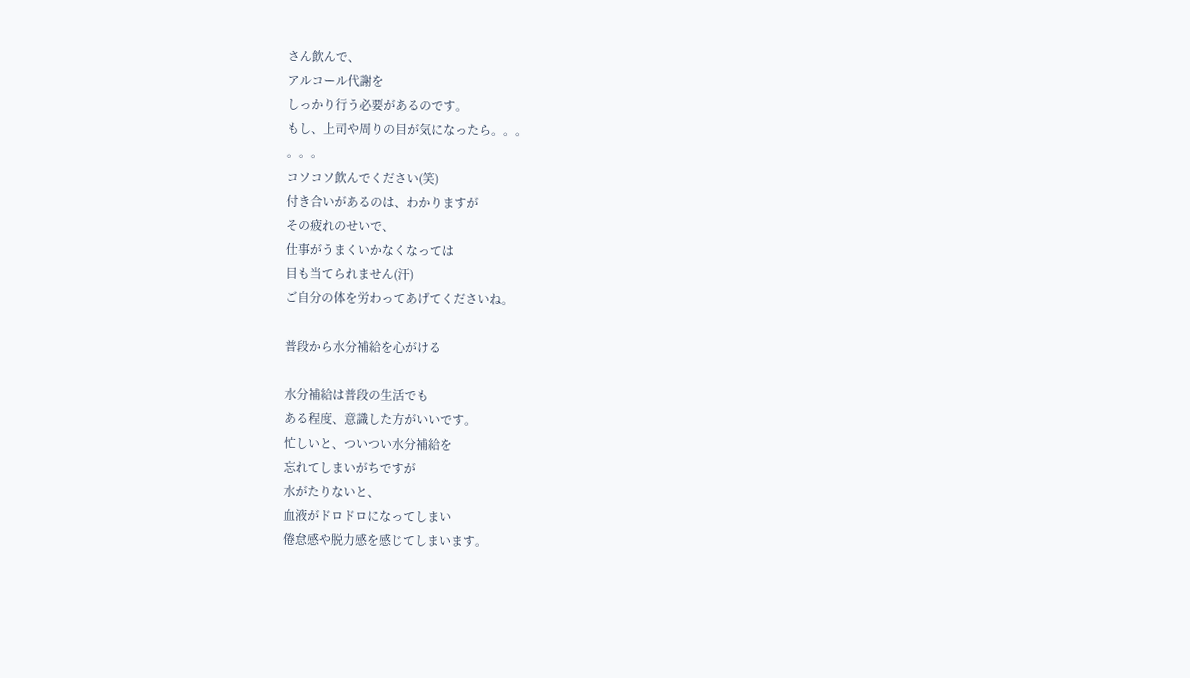さん飲んで、
アルコール代謝を
しっかり行う必要があるのです。
もし、上司や周りの目が気になったら。。。
。。。
コソコソ飲んでください(笑)
付き合いがあるのは、わかりますが
その疲れのせいで、
仕事がうまくいかなくなっては
目も当てられません(汗)
ご自分の体を労わってあげてくださいね。

普段から水分補給を心がける

水分補給は普段の生活でも
ある程度、意識した方がいいです。
忙しいと、ついつい水分補給を
忘れてしまいがちですが
水がたりないと、
血液がドロドロになってしまい
倦怠感や脱力感を感じてしまいます。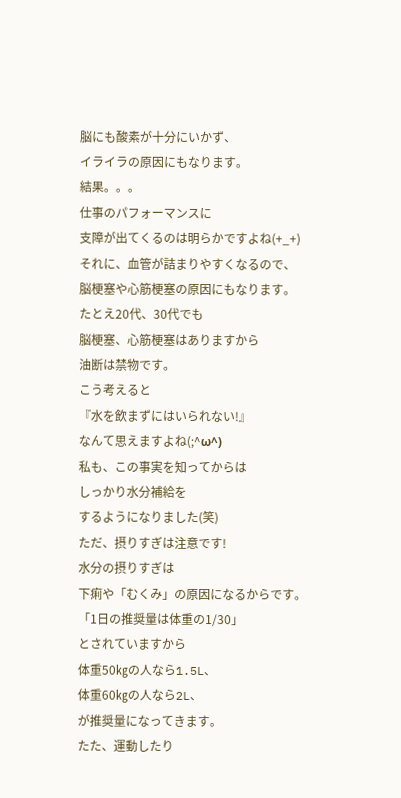脳にも酸素が十分にいかず、
イライラの原因にもなります。
結果。。。
仕事のパフォーマンスに
支障が出てくるのは明らかですよね(+_+)
それに、血管が詰まりやすくなるので、
脳梗塞や心筋梗塞の原因にもなります。
たとえ20代、30代でも
脳梗塞、心筋梗塞はありますから
油断は禁物です。
こう考えると
『水を飲まずにはいられない!』
なんて思えますよね(;^ω^)
私も、この事実を知ってからは
しっかり水分補給を
するようになりました(笑)
ただ、摂りすぎは注意です!
水分の摂りすぎは
下痢や「むくみ」の原因になるからです。
「1日の推奨量は体重の1/30」
とされていますから
体重50㎏の人なら1.5L、
体重60㎏の人なら2L、
が推奨量になってきます。
たた、運動したり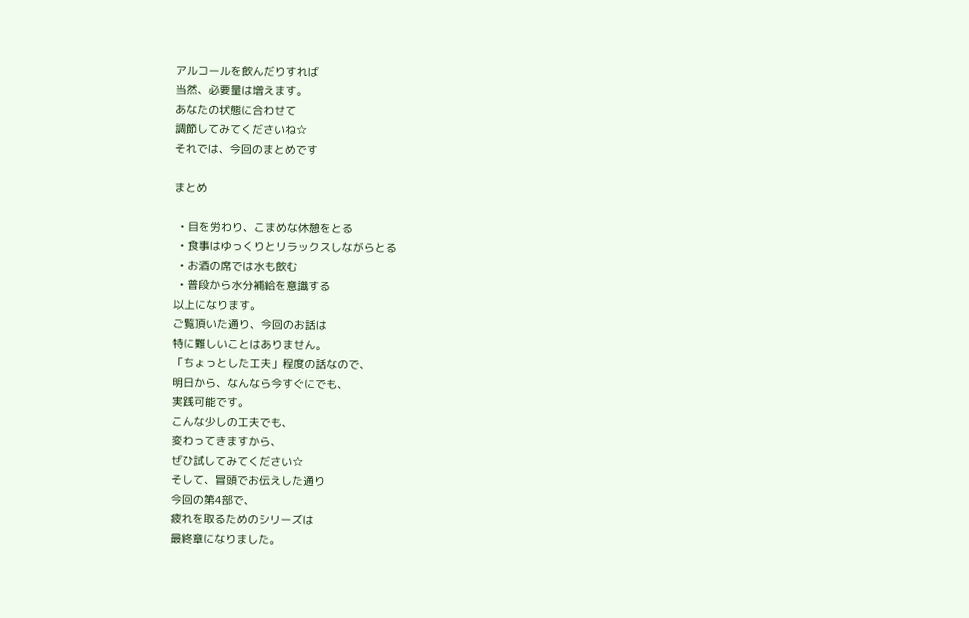アルコールを飲んだりすれば
当然、必要量は増えます。
あなたの状態に合わせて
調節してみてくださいね☆
それでは、今回のまとめです

まとめ

  • 目を労わり、こまめな休憩をとる
  • 食事はゆっくりとリラックスしながらとる
  • お酒の席では水も飲む
  • 普段から水分補給を意識する
以上になります。
ご覧頂いた通り、今回のお話は
特に難しいことはありません。
「ちょっとした工夫」程度の話なので、
明日から、なんなら今すぐにでも、
実践可能です。
こんな少しの工夫でも、
変わってきますから、
ぜひ試してみてください☆
そして、冒頭でお伝えした通り
今回の第4部で、
疲れを取るためのシリーズは
最終章になりました。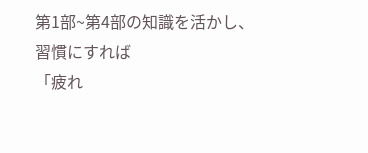第1部~第4部の知識を活かし、
習慣にすれば
「疲れ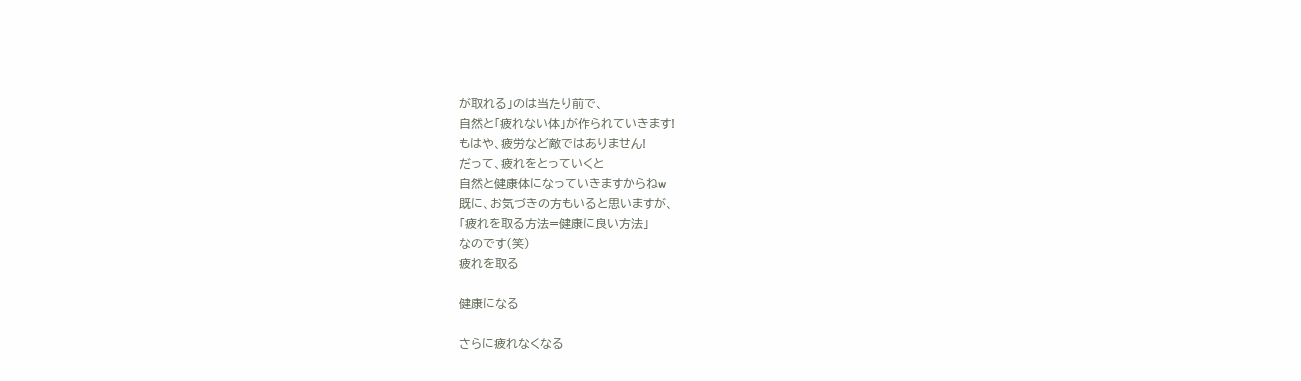が取れる」のは当たり前で、
自然と「疲れない体」が作られていきます!
もはや、疲労など敵ではありません!
だって、疲れをとっていくと
自然と健康体になっていきますからねw
既に、お気づきの方もいると思いますが、
「疲れを取る方法=健康に良い方法」
なのです(笑)
疲れを取る

健康になる

さらに疲れなくなる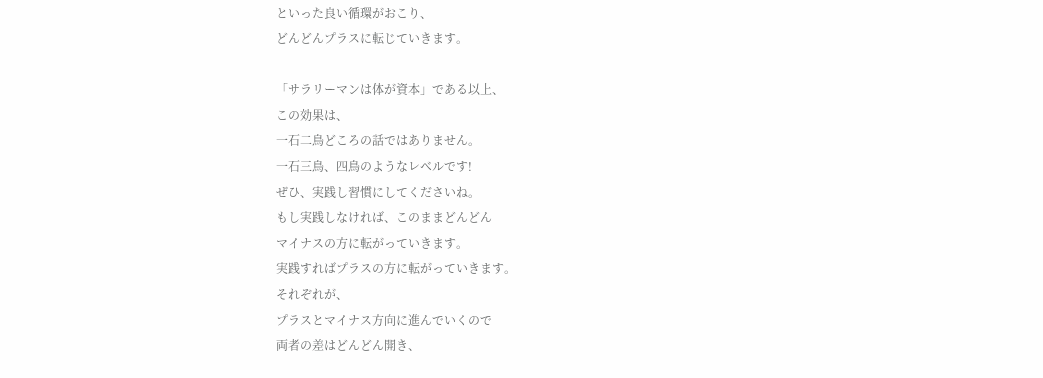といった良い循環がおこり、
どんどんプラスに転じていきます。

「サラリーマンは体が資本」である以上、
この効果は、
一石二鳥どころの話ではありません。
一石三鳥、四鳥のようなレベルです!
ぜひ、実践し習慣にしてくださいね。
もし実践しなければ、このままどんどん
マイナスの方に転がっていきます。
実践すればプラスの方に転がっていきます。
それぞれが、
プラスとマイナス方向に進んでいくので
両者の差はどんどん開き、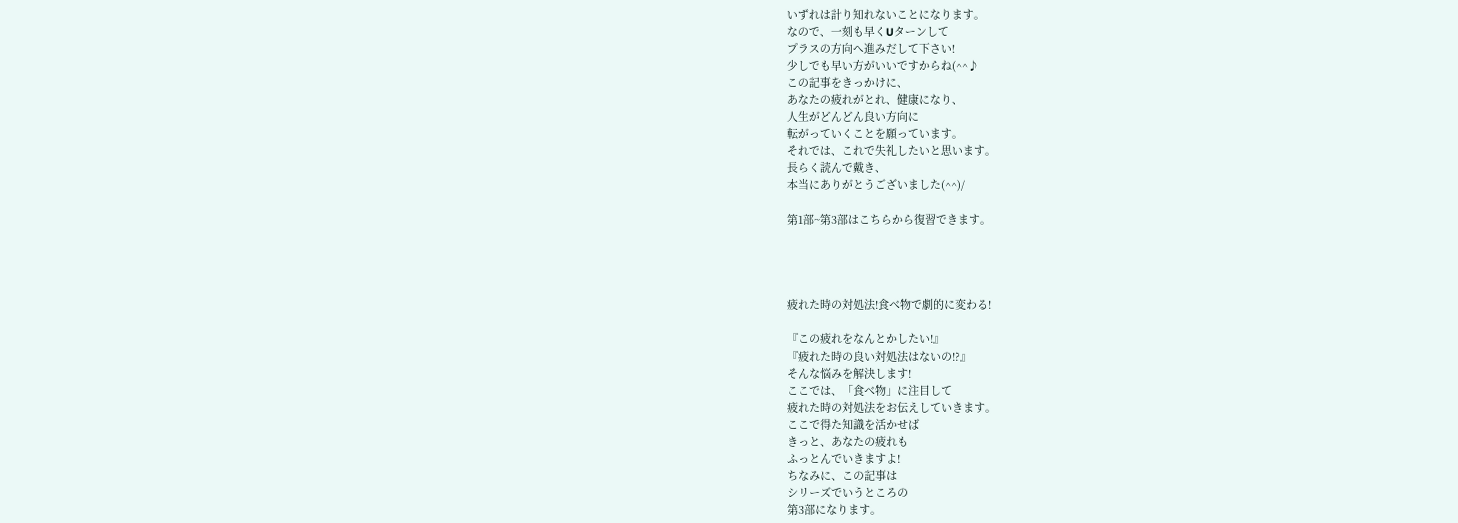いずれは計り知れないことになります。
なので、一刻も早くUターンして
プラスの方向へ進みだして下さい!
少しでも早い方がいいですからね(^^♪
この記事をきっかけに、
あなたの疲れがとれ、健康になり、
人生がどんどん良い方向に
転がっていくことを願っています。
それでは、これで失礼したいと思います。
長らく読んで戴き、
本当にありがとうございました(^^)/

第1部~第3部はこちらから復習できます。




疲れた時の対処法!食べ物で劇的に変わる!

『この疲れをなんとかしたい!』
『疲れた時の良い対処法はないの!?』
そんな悩みを解決します!
ここでは、「食べ物」に注目して
疲れた時の対処法をお伝えしていきます。
ここで得た知識を活かせば
きっと、あなたの疲れも
ふっとんでいきますよ!
ちなみに、この記事は
シリーズでいうところの
第3部になります。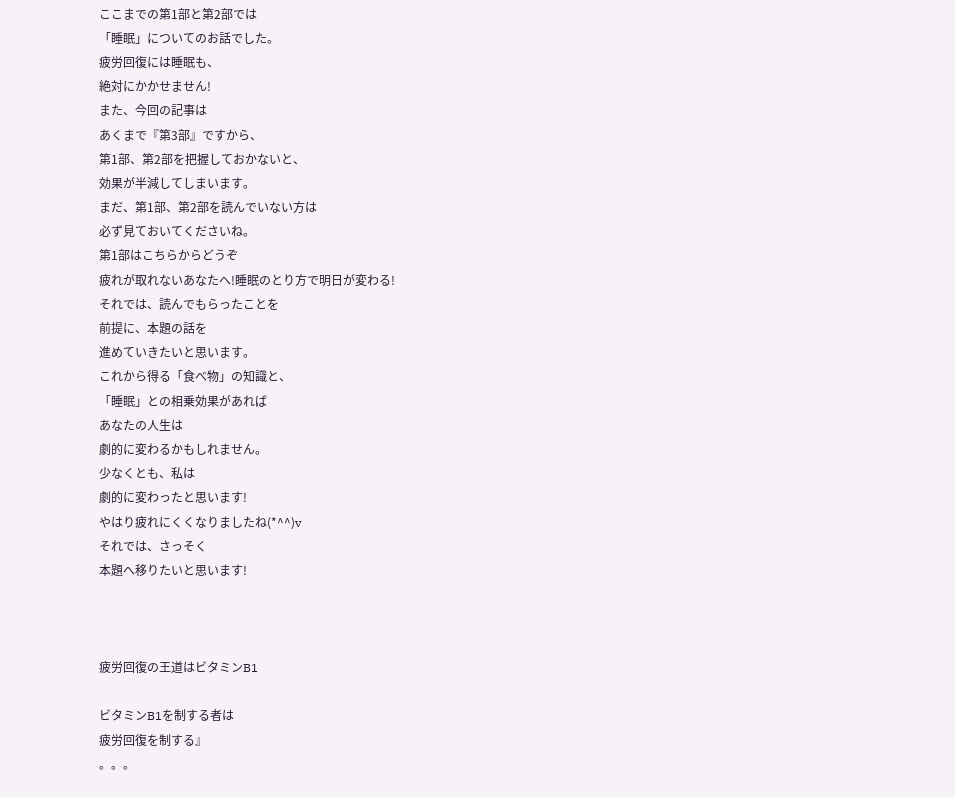ここまでの第1部と第2部では
「睡眠」についてのお話でした。
疲労回復には睡眠も、
絶対にかかせません!
また、今回の記事は
あくまで『第3部』ですから、
第1部、第2部を把握しておかないと、
効果が半減してしまいます。
まだ、第1部、第2部を読んでいない方は
必ず見ておいてくださいね。
第1部はこちらからどうぞ
疲れが取れないあなたへ!睡眠のとり方で明日が変わる!
それでは、読んでもらったことを
前提に、本題の話を
進めていきたいと思います。
これから得る「食べ物」の知識と、
「睡眠」との相乗効果があれば
あなたの人生は
劇的に変わるかもしれません。
少なくとも、私は
劇的に変わったと思います!
やはり疲れにくくなりましたね(*^^)v
それでは、さっそく
本題へ移りたいと思います!



疲労回復の王道はビタミンB1

ビタミンB1を制する者は
疲労回復を制する』
。。。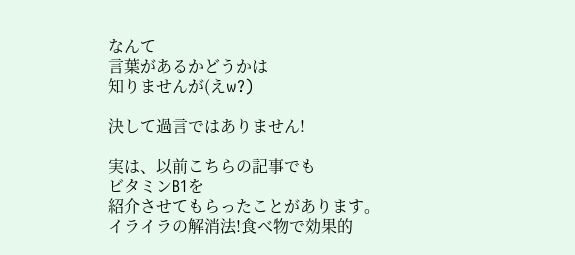なんて
言葉があるかどうかは
知りませんが(えw?)

決して過言ではありません!

実は、以前こちらの記事でも
ビタミンB1を
紹介させてもらったことがあります。
イライラの解消法!食べ物で効果的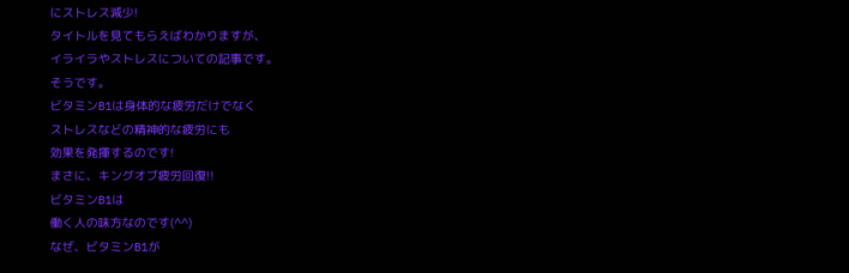にストレス減少!
タイトルを見てもらえばわかりますが、
イライラやストレスについての記事です。
そうです。
ビタミンB1は身体的な疲労だけでなく
ストレスなどの精神的な疲労にも
効果を発揮するのです!
まさに、キングオブ疲労回復!!
ビタミンB1は
働く人の味方なのです(^^)
なぜ、ビタミンB1が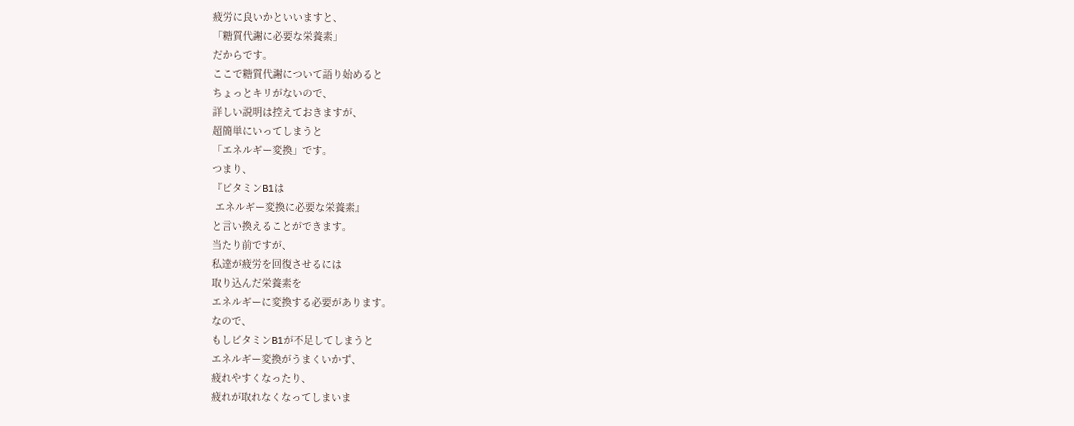疲労に良いかといいますと、
「糖質代謝に必要な栄養素」
だからです。
ここで糖質代謝について語り始めると
ちょっとキリがないので、
詳しい説明は控えておきますが、
超簡単にいってしまうと
「エネルギー変換」です。
つまり、
『ビタミンB1は
 エネルギー変換に必要な栄養素』
と言い換えることができます。
当たり前ですが、
私達が疲労を回復させるには
取り込んだ栄養素を
エネルギーに変換する必要があります。
なので、
もしビタミンB1が不足してしまうと
エネルギー変換がうまくいかず、
疲れやすくなったり、
疲れが取れなくなってしまいま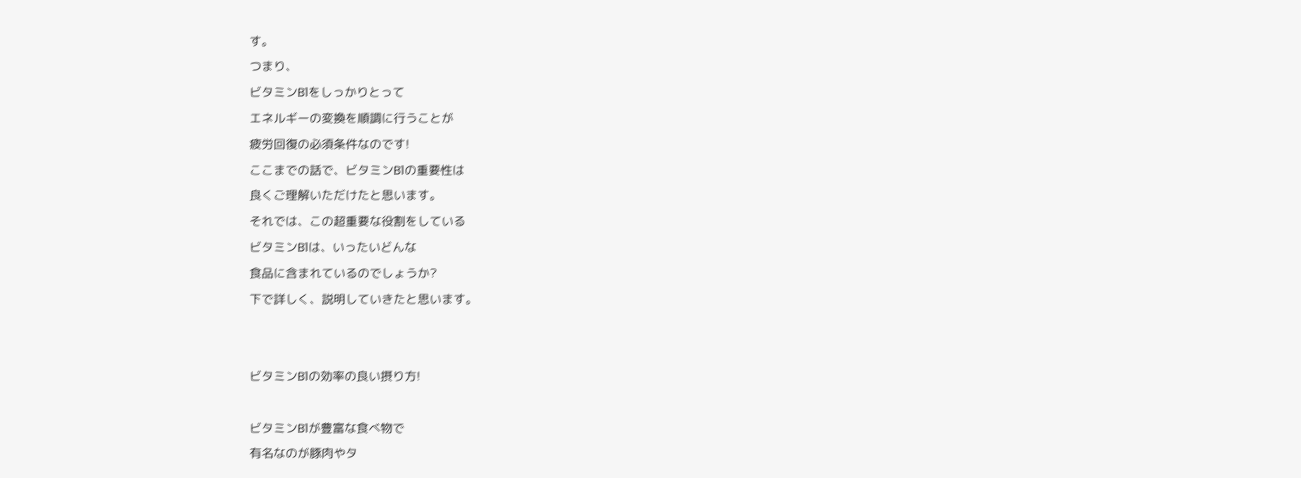す。
つまり、
ビタミンB1をしっかりとって
エネルギーの変換を順調に行うことが
疲労回復の必須条件なのです!
ここまでの話で、ビタミンB1の重要性は
良くご理解いただけたと思います。
それでは、この超重要な役割をしている
ビタミンB1は、いったいどんな
食品に含まれているのでしょうか?
下で詳しく、説明していきたと思います。


ビタミンB1の効率の良い摂り方!

ビタミンB1が豊富な食べ物で
有名なのが豚肉やタ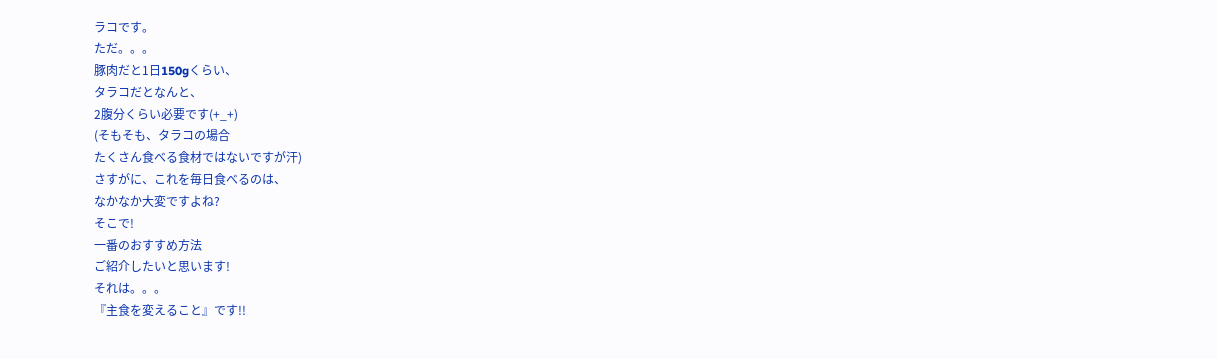ラコです。
ただ。。。
豚肉だと1日150gくらい、
タラコだとなんと、
2腹分くらい必要です(+_+)
(そもそも、タラコの場合
たくさん食べる食材ではないですが汗)
さすがに、これを毎日食べるのは、
なかなか大変ですよね?
そこで!
一番のおすすめ方法
ご紹介したいと思います!
それは。。。
『主食を変えること』です!!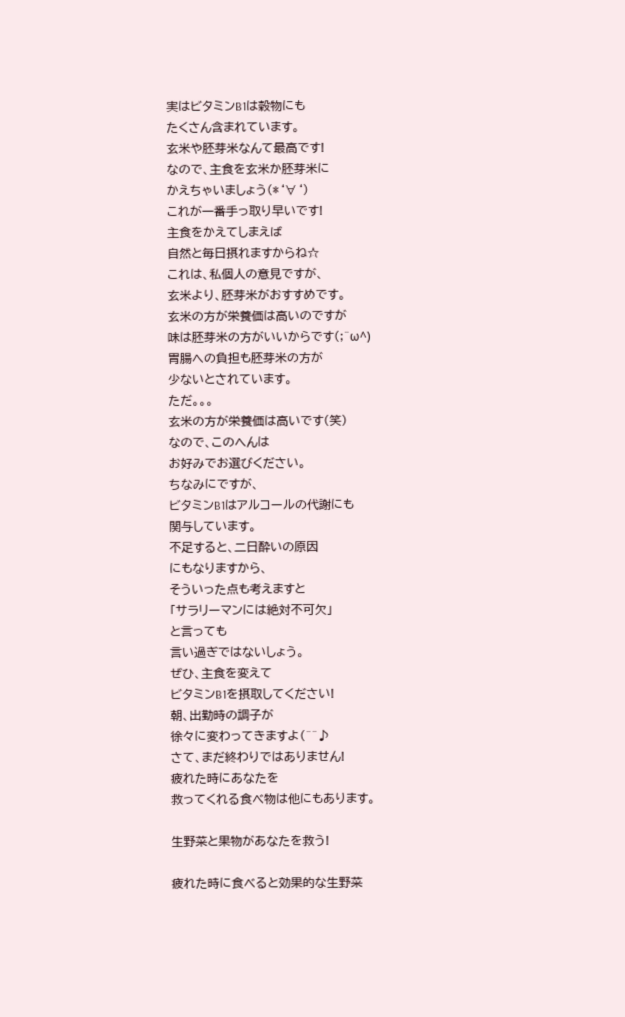実はビタミンB1は穀物にも
たくさん含まれています。
玄米や胚芽米なんて最高です!
なので、主食を玄米か胚芽米に
かえちゃいましょう(*‘∀‘)
これが一番手っ取り早いです!
主食をかえてしまえば
自然と毎日摂れますからね☆
これは、私個人の意見ですが、
玄米より、胚芽米がおすすめです。
玄米の方が栄養価は高いのですが
味は胚芽米の方がいいからです(;^ω^)
胃腸への負担も胚芽米の方が
少ないとされています。
ただ。。。
玄米の方が栄養価は高いです(笑)
なので、このへんは
お好みでお選びください。
ちなみにですが、
ビタミンB1はアルコールの代謝にも
関与しています。
不足すると、二日酔いの原因
にもなりますから、
そういった点も考えますと
「サラリーマンには絶対不可欠」
と言っても
言い過ぎではないしょう。
ぜひ、主食を変えて
ビタミンB1を摂取してください!
朝、出勤時の調子が
徐々に変わってきますよ(^^♪
さて、まだ終わりではありません!
疲れた時にあなたを
救ってくれる食べ物は他にもあります。

生野菜と果物があなたを救う!

疲れた時に食べると効果的な生野菜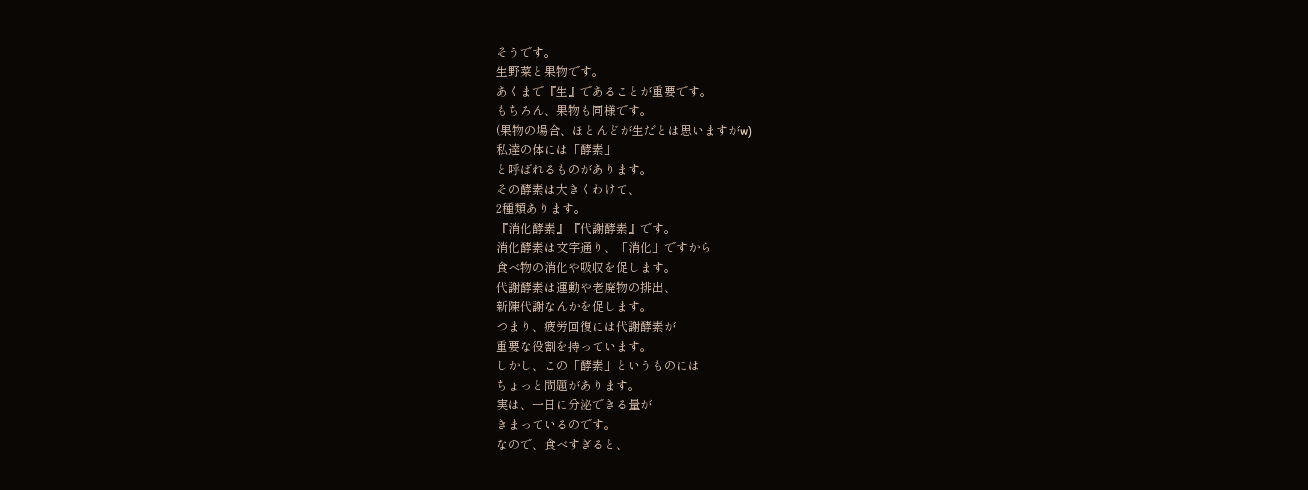そうです。
生野菜と果物です。
あくまで『生』であることが重要です。
もちろん、果物も同様です。
(果物の場合、ほとんどが生だとは思いますがw)
私達の体には「酵素」
と呼ばれるものがあります。
その酵素は大きくわけて、
2種類あります。
『消化酵素』『代謝酵素』です。
消化酵素は文字通り、「消化」ですから
食べ物の消化や吸収を促します。
代謝酵素は運動や老廃物の排出、
新陳代謝なんかを促します。
つまり、疲労回復には代謝酵素が
重要な役割を持っています。
しかし、この「酵素」というものには
ちょっと問題があります。
実は、一日に分泌できる量が
きまっているのです。
なので、食べすぎると、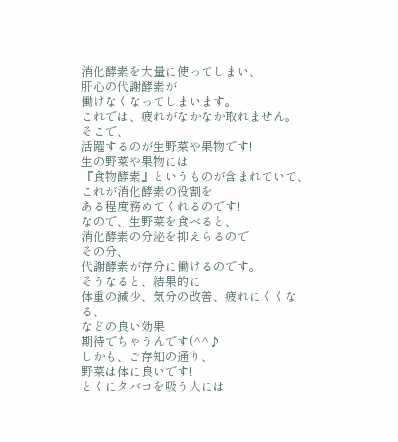消化酵素を大量に使ってしまい、
肝心の代謝酵素が
働けなくなってしまいます。
これでは、疲れがなかなか取れません。
そこで、
活躍するのが生野菜や果物です!
生の野菜や果物には
『食物酵素』というものが含まれていて、
これが消化酵素の役割を
ある程度務めてくれるのです!
なので、生野菜を食べると、
消化酵素の分泌を抑えらるので
その分、
代謝酵素が存分に働けるのです。
そうなると、結果的に
体重の減少、気分の改善、疲れにくくなる、
などの良い効果
期待でちゃうんです(^^♪
しかも、ご存知の通り、
野菜は体に良いです!
とくにタバコを吸う人には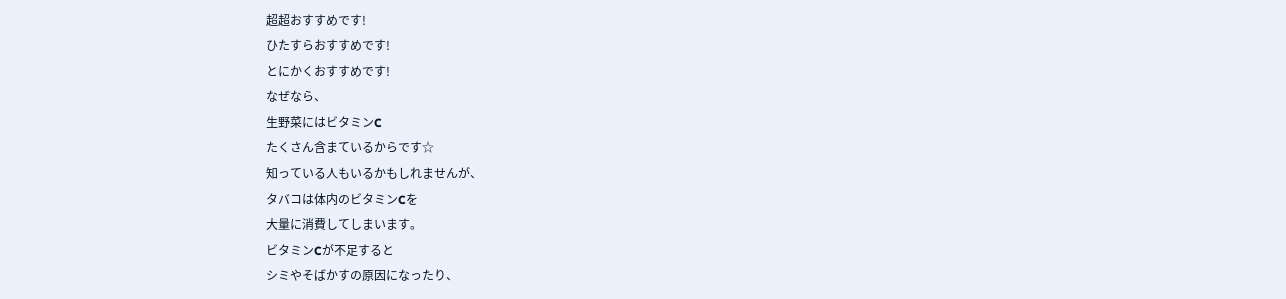超超おすすめです!
ひたすらおすすめです!
とにかくおすすめです!
なぜなら、
生野菜にはビタミンC
たくさん含まているからです☆
知っている人もいるかもしれませんが、
タバコは体内のビタミンCを
大量に消費してしまいます。
ビタミンCが不足すると
シミやそばかすの原因になったり、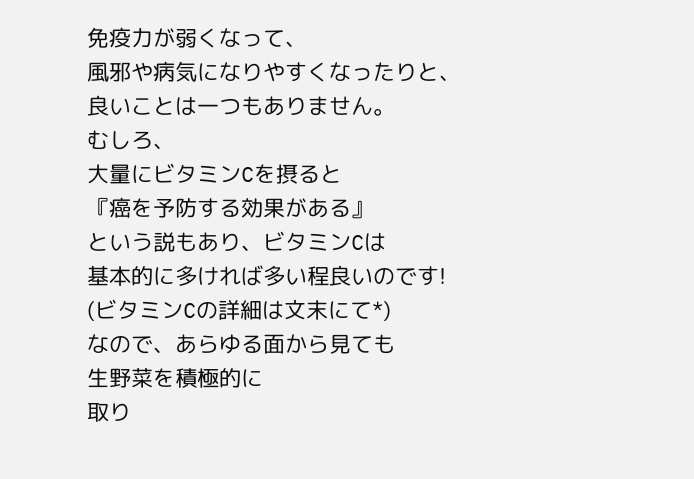免疫力が弱くなって、
風邪や病気になりやすくなったりと、
良いことは一つもありません。
むしろ、
大量にビタミンCを摂ると
『癌を予防する効果がある』
という説もあり、ビタミンCは
基本的に多ければ多い程良いのです!
(ビタミンCの詳細は文末にて*)
なので、あらゆる面から見ても
生野菜を積極的に
取り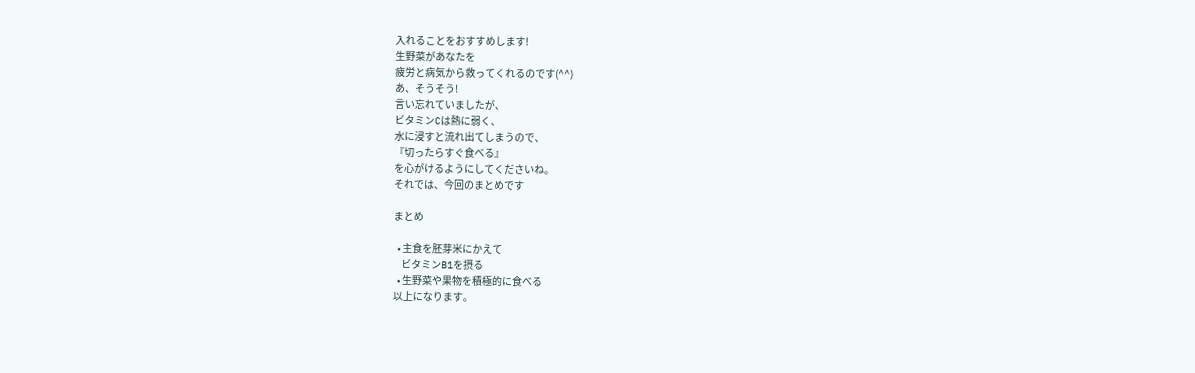入れることをおすすめします!
生野菜があなたを
疲労と病気から救ってくれるのです(^^)
あ、そうそう!
言い忘れていましたが、
ビタミンCは熱に弱く、
水に浸すと流れ出てしまうので、
『切ったらすぐ食べる』
を心がけるようにしてくださいね。
それでは、今回のまとめです

まとめ

  • 主食を胚芽米にかえて
    ビタミンB1を摂る
  • 生野菜や果物を積極的に食べる
以上になります。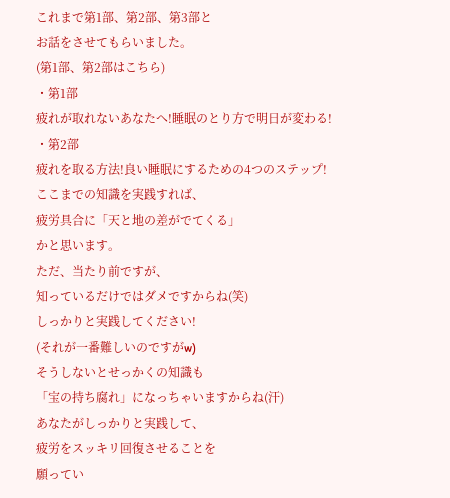これまで第1部、第2部、第3部と
お話をさせてもらいました。
(第1部、第2部はこちら)
・第1部
疲れが取れないあなたへ!睡眠のとり方で明日が変わる!
・第2部
疲れを取る方法!良い睡眠にするための4つのステップ!
ここまでの知識を実践すれば、
疲労具合に「天と地の差がでてくる」
かと思います。
ただ、当たり前ですが、
知っているだけではダメですからね(笑)
しっかりと実践してください!
(それが一番難しいのですがw)
そうしないとせっかくの知識も
「宝の持ち腐れ」になっちゃいますからね(汗)
あなたがしっかりと実践して、
疲労をスッキリ回復させることを
願ってい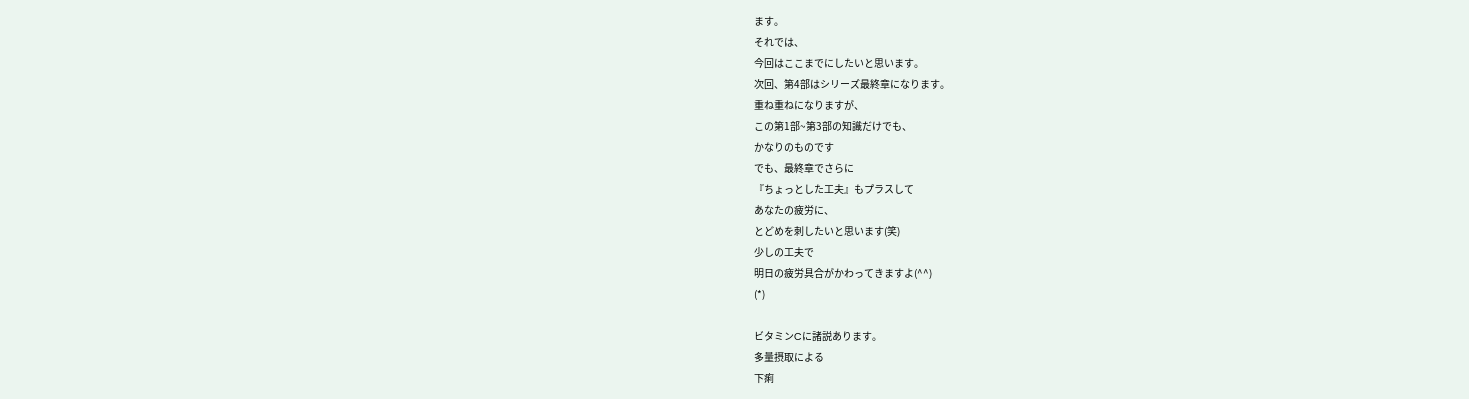ます。
それでは、
今回はここまでにしたいと思います。
次回、第4部はシリーズ最終章になります。
重ね重ねになりますが、
この第1部~第3部の知識だけでも、
かなりのものです
でも、最終章でさらに
『ちょっとした工夫』もプラスして
あなたの疲労に、
とどめを刺したいと思います(笑)
少しの工夫で
明日の疲労具合がかわってきますよ(^^)
(*)

ビタミンCに諸説あります。
多量摂取による
下痢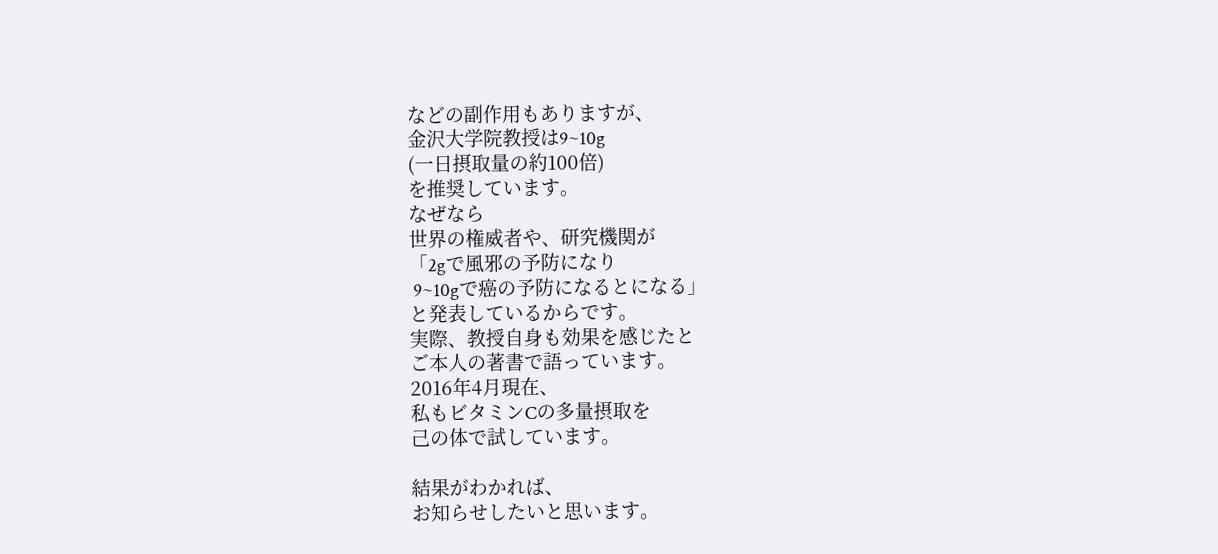などの副作用もありますが、
金沢大学院教授は9~10g
(一日摂取量の約100倍)
を推奨しています。
なぜなら
世界の権威者や、研究機関が
「2gで風邪の予防になり
 9~10gで癌の予防になるとになる」
と発表しているからです。
実際、教授自身も効果を感じたと
ご本人の著書で語っています。
2016年4月現在、
私もビタミンCの多量摂取を
己の体で試しています。

結果がわかれば、
お知らせしたいと思います。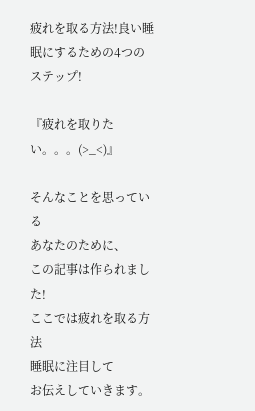疲れを取る方法!良い睡眠にするための4つのステップ!

『疲れを取りたい。。。(>_<)』

そんなことを思っている
あなたのために、
この記事は作られました!
ここでは疲れを取る方法
睡眠に注目して
お伝えしていきます。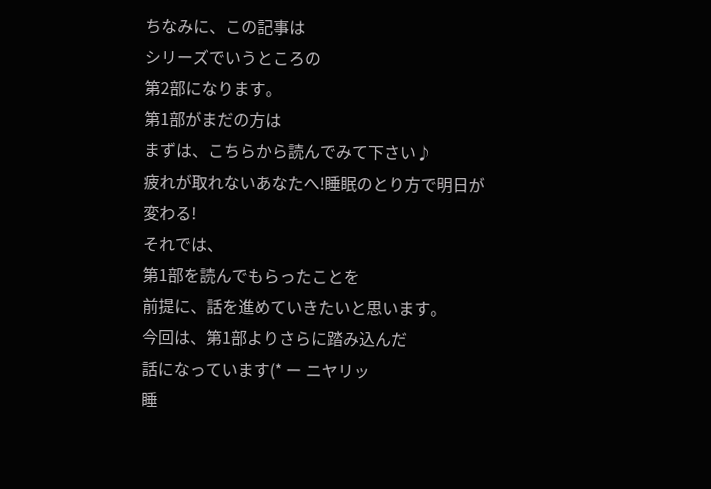ちなみに、この記事は
シリーズでいうところの
第2部になります。
第1部がまだの方は
まずは、こちらから読んでみて下さい♪
疲れが取れないあなたへ!睡眠のとり方で明日が変わる!
それでは、
第1部を読んでもらったことを
前提に、話を進めていきたいと思います。
今回は、第1部よりさらに踏み込んだ
話になっています(* ー ニヤリッ
睡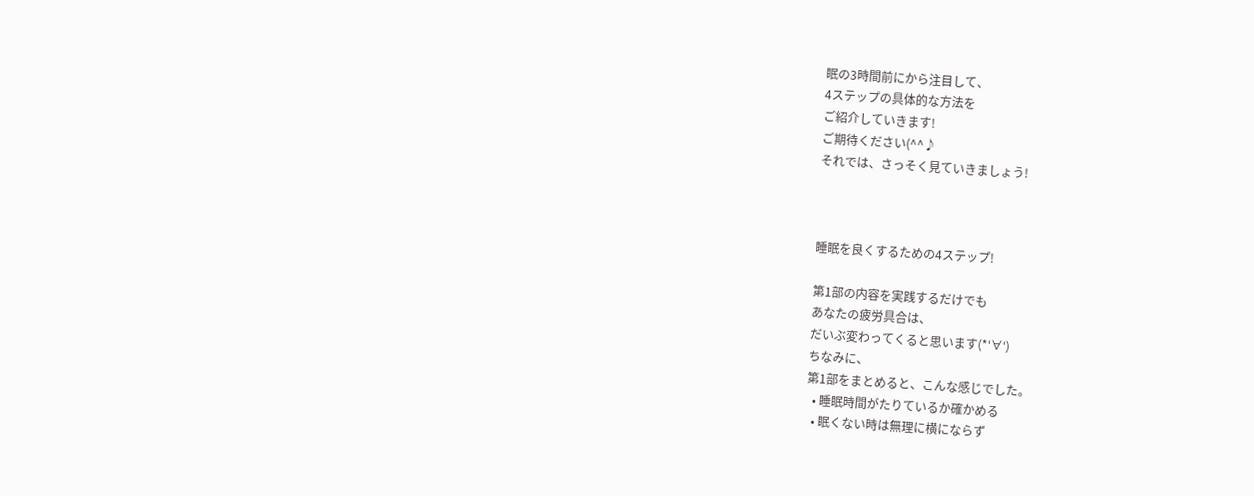眠の3時間前にから注目して、
4ステップの具体的な方法を
ご紹介していきます!
ご期待ください(^^♪
それでは、さっそく見ていきましょう!



睡眠を良くするための4ステップ!

第1部の内容を実践するだけでも
あなたの疲労具合は、
だいぶ変わってくると思います(*‘∀‘)
ちなみに、
第1部をまとめると、こんな感じでした。
  • 睡眠時間がたりているか確かめる
  • 眠くない時は無理に横にならず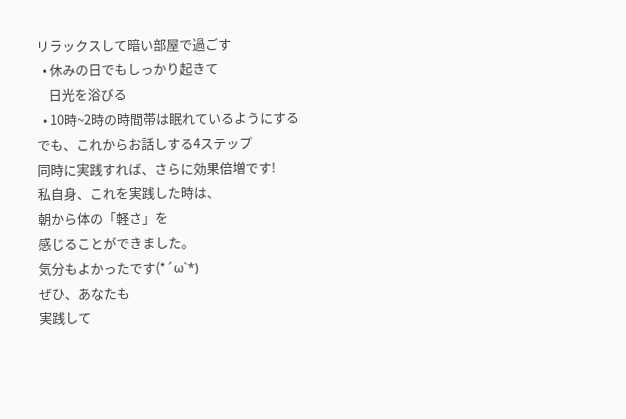リラックスして暗い部屋で過ごす
  • 休みの日でもしっかり起きて
    日光を浴びる
  • 10時~2時の時間帯は眠れているようにする
でも、これからお話しする4ステップ
同時に実践すれば、さらに効果倍増です!
私自身、これを実践した時は、
朝から体の「軽さ」を
感じることができました。
気分もよかったです(*´ω`*)
ぜひ、あなたも
実践して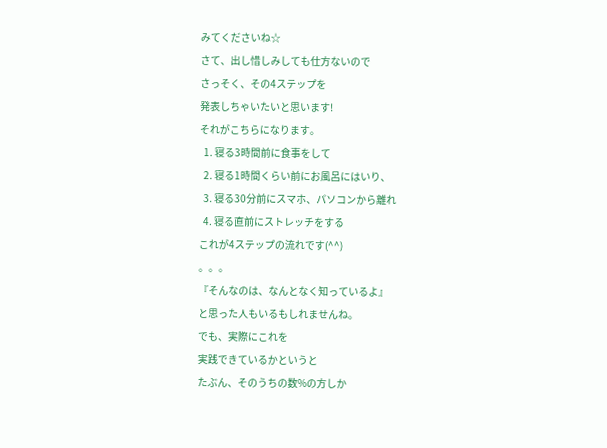みてくださいね☆
さて、出し惜しみしても仕方ないので
さっそく、その4ステップを
発表しちゃいたいと思います!
それがこちらになります。
  1. 寝る3時間前に食事をして
  2. 寝る1時間くらい前にお風呂にはいり、
  3. 寝る30分前にスマホ、パソコンから離れ
  4. 寝る直前にストレッチをする
これが4ステップの流れです(^^)
。。。
『そんなのは、なんとなく知っているよ』
と思った人もいるもしれませんね。
でも、実際にこれを
実践できているかというと
たぶん、そのうちの数%の方しか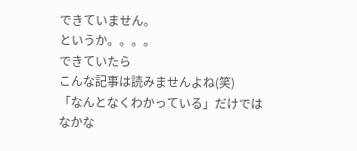できていません。
というか。。。。
できていたら
こんな記事は読みませんよね(笑)
「なんとなくわかっている」だけでは
なかな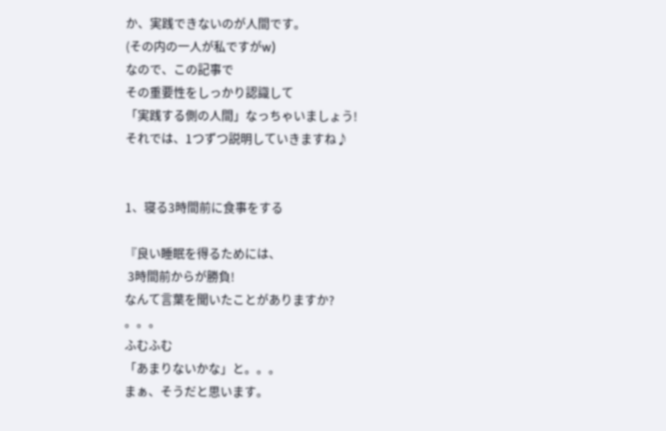か、実践できないのが人間です。
(その内の一人が私ですがw)
なので、この記事で
その重要性をしっかり認識して
「実践する側の人間」なっちゃいましょう!
それでは、1つずつ説明していきますね♪


1、寝る3時間前に食事をする

『良い睡眠を得るためには、
 3時間前からが勝負!
なんて言葉を聞いたことがありますか?
。。。
ふむふむ
「あまりないかな」と。。。
まぁ、そうだと思います。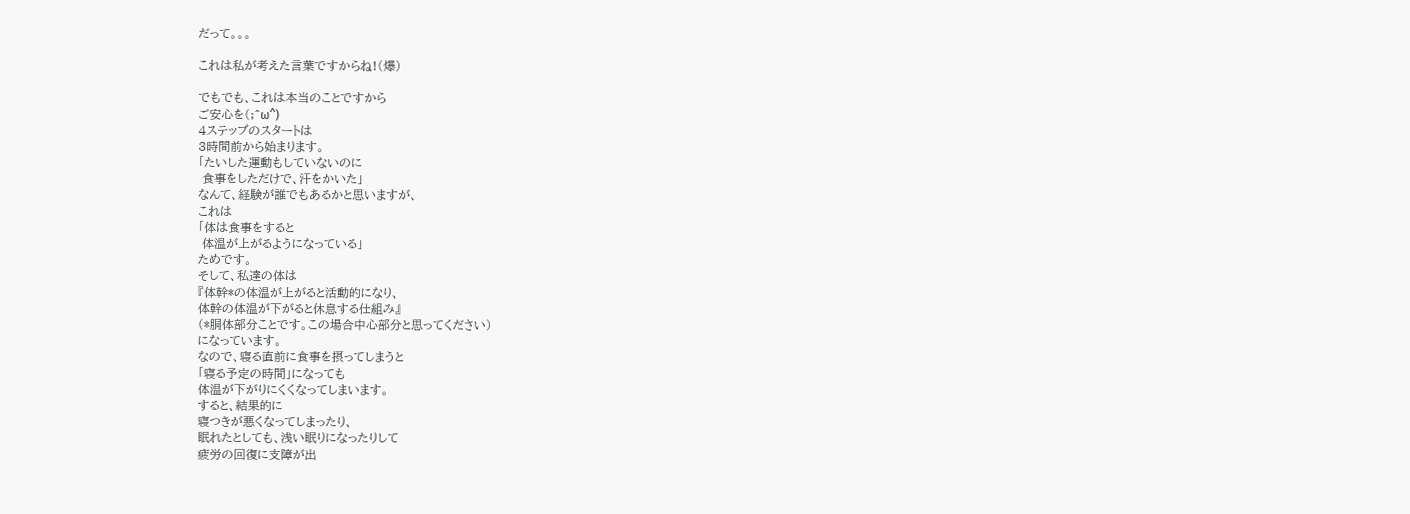だって。。。

これは私が考えた言葉ですからね!(爆)

でもでも、これは本当のことですから
ご安心を(;^ω^)
4ステップのスタートは
3時間前から始まります。
「たいした運動もしていないのに
 食事をしただけで、汗をかいた」
なんて、経験が誰でもあるかと思いますが、
これは
「体は食事をすると
 体温が上がるようになっている」
ためです。
そして、私達の体は
『体幹*の体温が上がると活動的になり、
体幹の体温が下がると休息する仕組み』
(*胴体部分ことです。この場合中心部分と思ってください)
になっています。
なので、寝る直前に食事を摂ってしまうと
「寝る予定の時間」になっても
体温が下がりにくくなってしまいます。
すると、結果的に
寝つきが悪くなってしまったり、
眠れたとしても、浅い眠りになったりして
疲労の回復に支障が出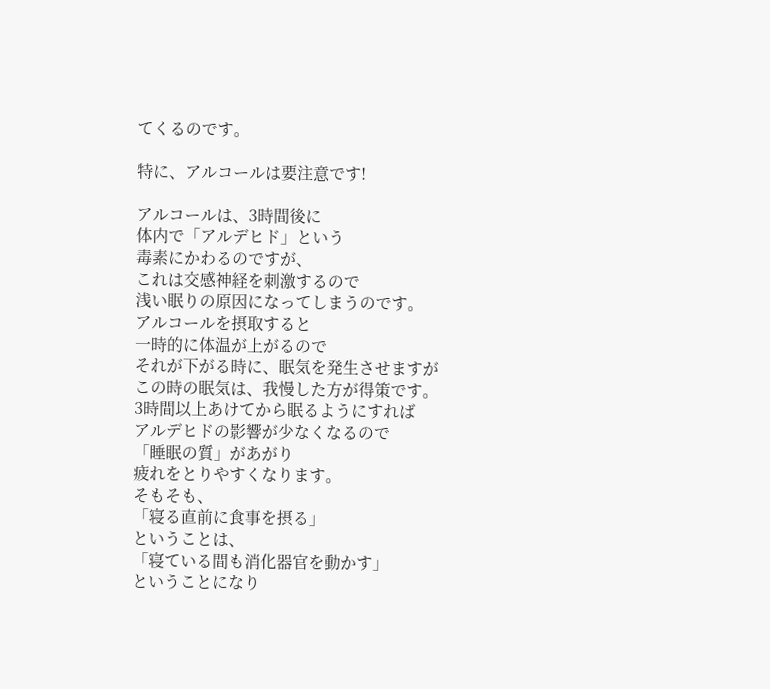てくるのです。

特に、アルコールは要注意です!

アルコールは、3時間後に
体内で「アルデヒド」という
毒素にかわるのですが、
これは交感神経を刺激するので
浅い眠りの原因になってしまうのです。
アルコールを摂取すると
一時的に体温が上がるので
それが下がる時に、眠気を発生させますが
この時の眠気は、我慢した方が得策です。
3時間以上あけてから眠るようにすれば
アルデヒドの影響が少なくなるので
「睡眠の質」があがり
疲れをとりやすくなります。
そもそも、
「寝る直前に食事を摂る」
ということは、
「寝ている間も消化器官を動かす」
ということになり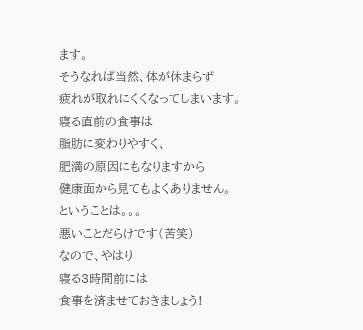ます。
そうなれば当然、体が休まらず
疲れが取れにくくなってしまいます。
寝る直前の食事は
脂肪に変わりやすく、
肥満の原因にもなりますから
健康面から見てもよくありません。
ということは。。。
悪いことだらけです(苦笑)
なので、やはり
寝る3時間前には
食事を済ませておきましょう!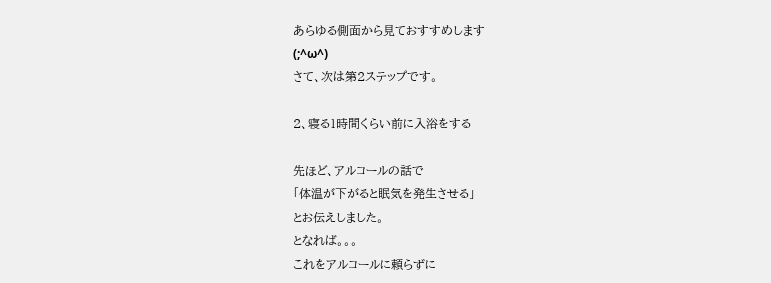あらゆる側面から見ておすすめします
(;^ω^)
さて、次は第2ステップです。

2、寝る1時間くらい前に入浴をする

先ほど、アルコールの話で
「体温が下がると眠気を発生させる」
とお伝えしました。
となれば。。。
これをアルコールに頼らずに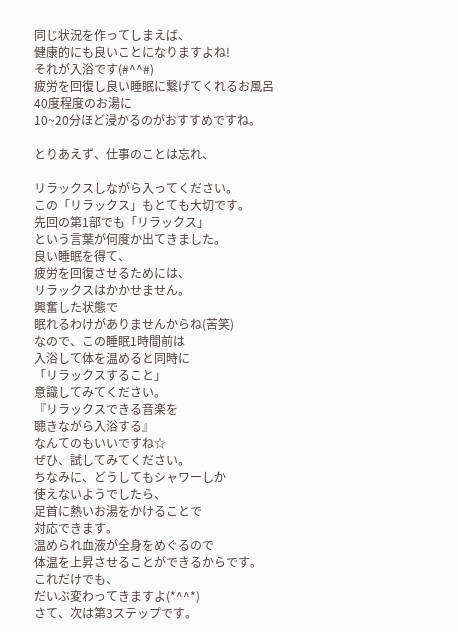同じ状況を作ってしまえば、
健康的にも良いことになりますよね!
それが入浴です(#^^#)
疲労を回復し良い睡眠に繋げてくれるお風呂
40度程度のお湯に
10~20分ほど浸かるのがおすすめですね。

とりあえず、仕事のことは忘れ、

リラックスしながら入ってください。
この「リラックス」もとても大切です。
先回の第1部でも「リラックス」
という言葉が何度か出てきました。
良い睡眠を得て、
疲労を回復させるためには、
リラックスはかかせません。
興奮した状態で
眠れるわけがありませんからね(苦笑)
なので、この睡眠1時間前は
入浴して体を温めると同時に
「リラックスすること」
意識してみてください。
『リラックスできる音楽を
聴きながら入浴する』
なんてのもいいですね☆
ぜひ、試してみてください。
ちなみに、どうしてもシャワーしか
使えないようでしたら、
足首に熱いお湯をかけることで
対応できます。
温められ血液が全身をめぐるので
体温を上昇させることができるからです。
これだけでも、
だいぶ変わってきますよ(*^^*)
さて、次は第3ステップです。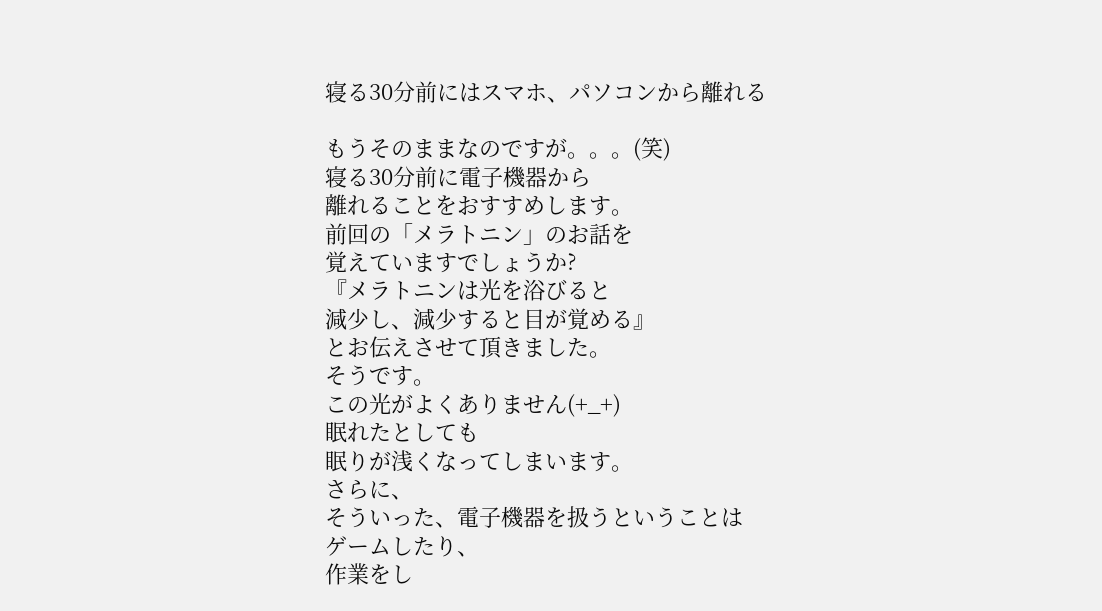寝る30分前にはスマホ、パソコンから離れる

もうそのままなのですが。。。(笑)
寝る30分前に電子機器から
離れることをおすすめします。
前回の「メラトニン」のお話を
覚えていますでしょうか?
『メラトニンは光を浴びると
減少し、減少すると目が覚める』
とお伝えさせて頂きました。
そうです。
この光がよくありません(+_+)
眠れたとしても
眠りが浅くなってしまいます。
さらに、
そういった、電子機器を扱うということは
ゲームしたり、
作業をし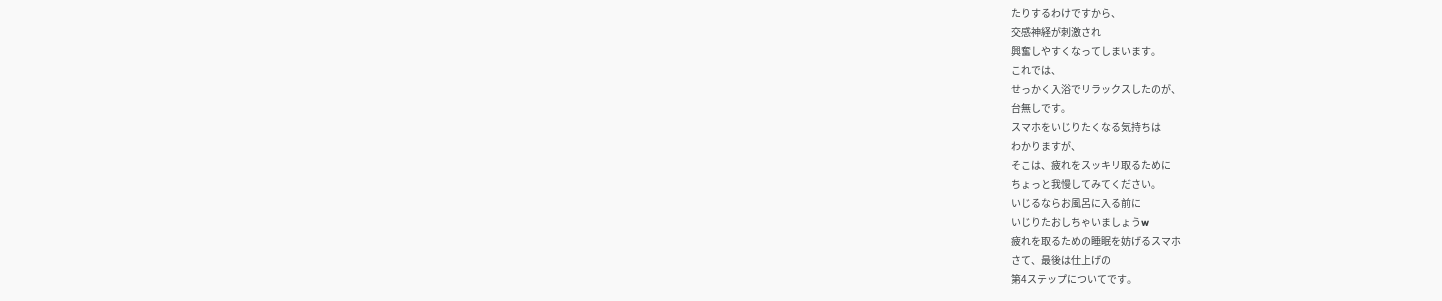たりするわけですから、
交感神経が刺激され
興奮しやすくなってしまいます。
これでは、
せっかく入浴でリラックスしたのが、
台無しです。
スマホをいじりたくなる気持ちは
わかりますが、
そこは、疲れをスッキリ取るために
ちょっと我慢してみてください。
いじるならお風呂に入る前に
いじりたおしちゃいましょうw
疲れを取るための睡眠を妨げるスマホ
さて、最後は仕上げの
第4ステップについてです。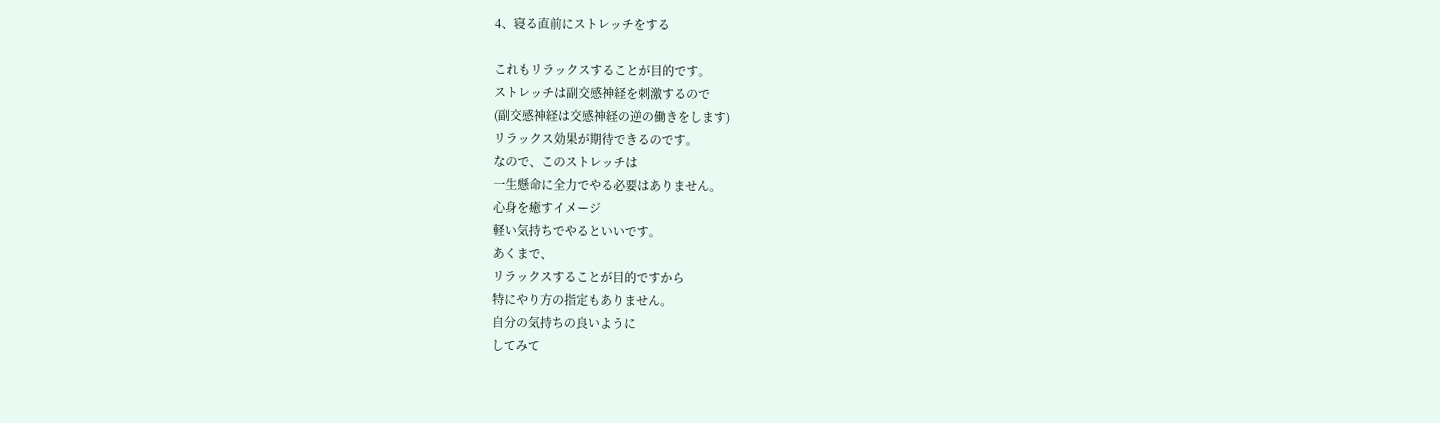4、寝る直前にストレッチをする

これもリラックスすることが目的です。
ストレッチは副交感神経を刺激するので
(副交感神経は交感神経の逆の働きをします)
リラックス効果が期待できるのです。
なので、このストレッチは
一生懸命に全力でやる必要はありません。
心身を癒すイメージ
軽い気持ちでやるといいです。
あくまで、
リラックスすることが目的ですから
特にやり方の指定もありません。
自分の気持ちの良いように
してみて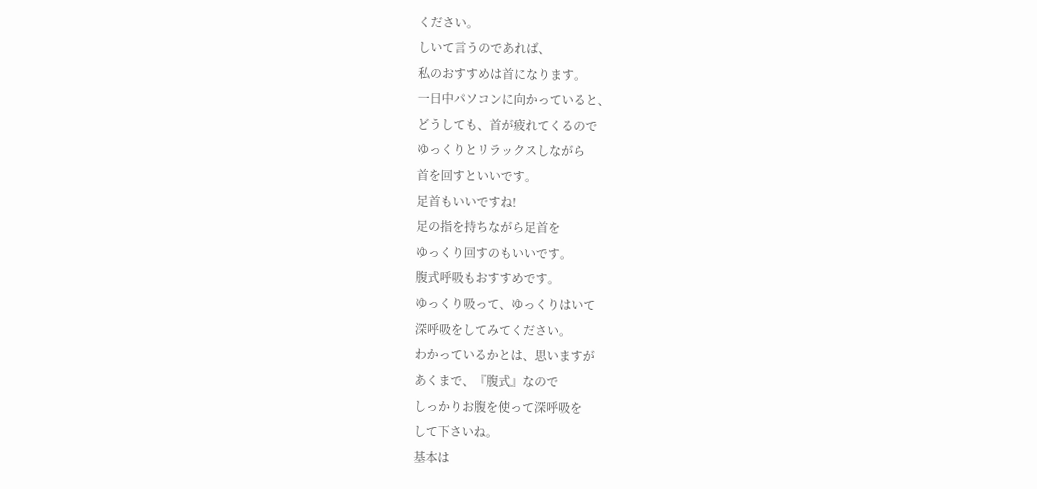ください。
しいて言うのであれば、
私のおすすめは首になります。
一日中パソコンに向かっていると、
どうしても、首が疲れてくるので
ゆっくりとリラックスしながら
首を回すといいです。
足首もいいですね!
足の指を持ちながら足首を
ゆっくり回すのもいいです。
腹式呼吸もおすすめです。
ゆっくり吸って、ゆっくりはいて
深呼吸をしてみてください。
わかっているかとは、思いますが
あくまで、『腹式』なので
しっかりお腹を使って深呼吸を
して下さいね。
基本は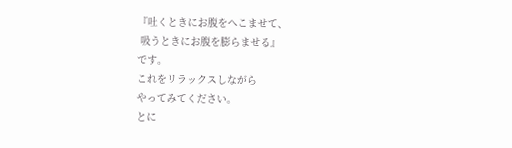『吐くときにお腹をへこませて、
 吸うときにお腹を膨らませる』
です。
これをリラックスしながら
やってみてください。
とに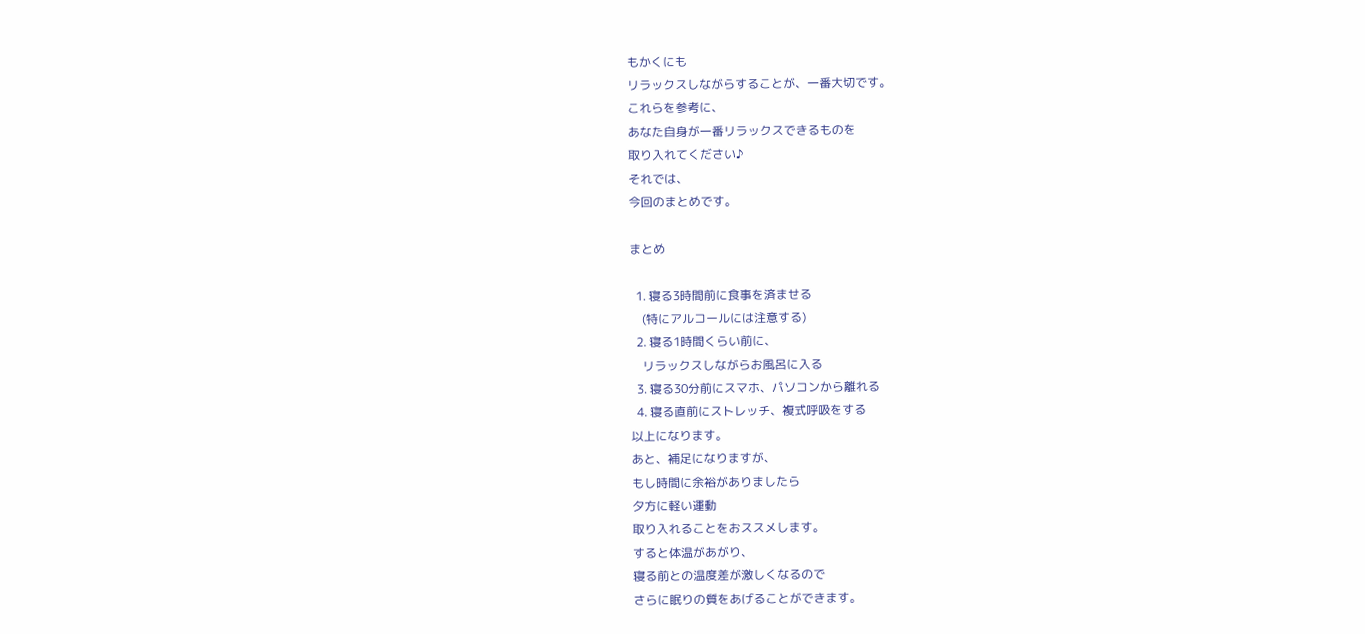もかくにも
リラックスしながらすることが、一番大切です。
これらを参考に、
あなた自身が一番リラックスできるものを
取り入れてください♪
それでは、
今回のまとめです。

まとめ

  1. 寝る3時間前に食事を済ませる
    (特にアルコールには注意する)
  2. 寝る1時間くらい前に、
    リラックスしながらお風呂に入る
  3. 寝る30分前にスマホ、パソコンから離れる
  4. 寝る直前にストレッチ、複式呼吸をする
以上になります。
あと、補足になりますが、
もし時間に余裕がありましたら
夕方に軽い運動
取り入れることをおススメします。
すると体温があがり、
寝る前との温度差が激しくなるので
さらに眠りの質をあげることができます。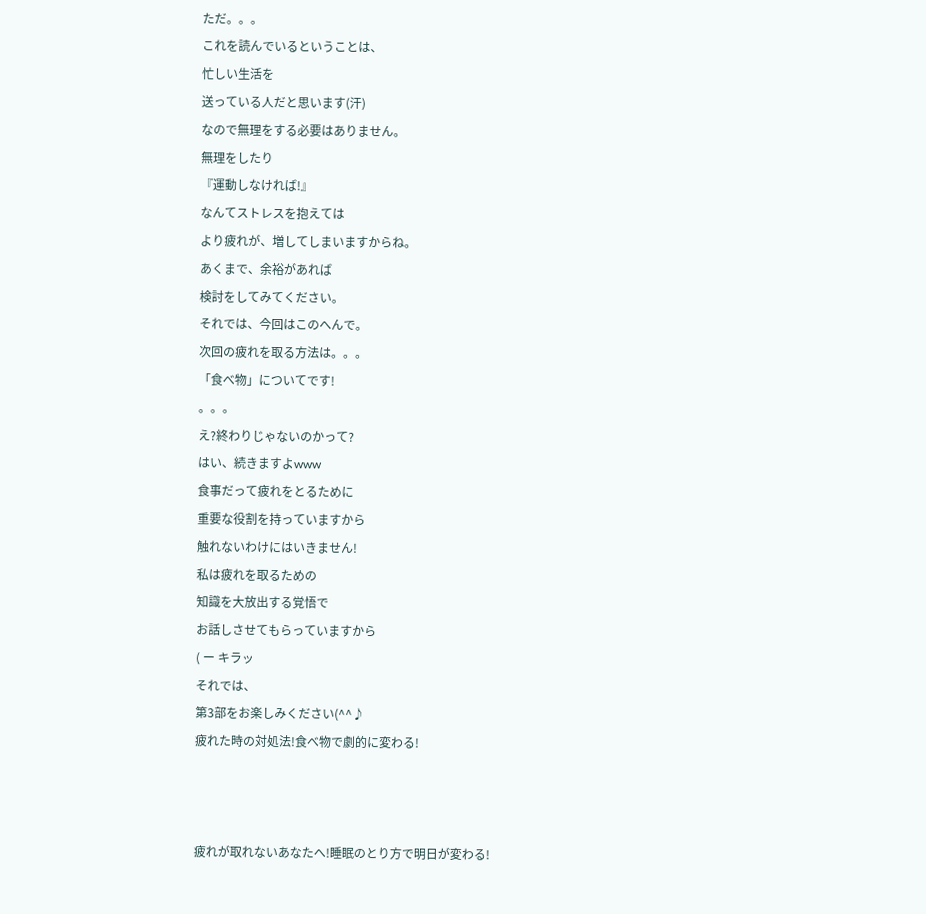ただ。。。
これを読んでいるということは、
忙しい生活を
送っている人だと思います(汗)
なので無理をする必要はありません。
無理をしたり
『運動しなければ!』
なんてストレスを抱えては
より疲れが、増してしまいますからね。
あくまで、余裕があれば
検討をしてみてください。
それでは、今回はこのへんで。
次回の疲れを取る方法は。。。
「食べ物」についてです!
。。。
え?終わりじゃないのかって?
はい、続きますよwww
食事だって疲れをとるために
重要な役割を持っていますから
触れないわけにはいきません!
私は疲れを取るための
知識を大放出する覚悟で
お話しさせてもらっていますから
( ー キラッ
それでは、
第3部をお楽しみください(^^♪
疲れた時の対処法!食べ物で劇的に変わる!



疲れが取れないあなたへ!睡眠のとり方で明日が変わる!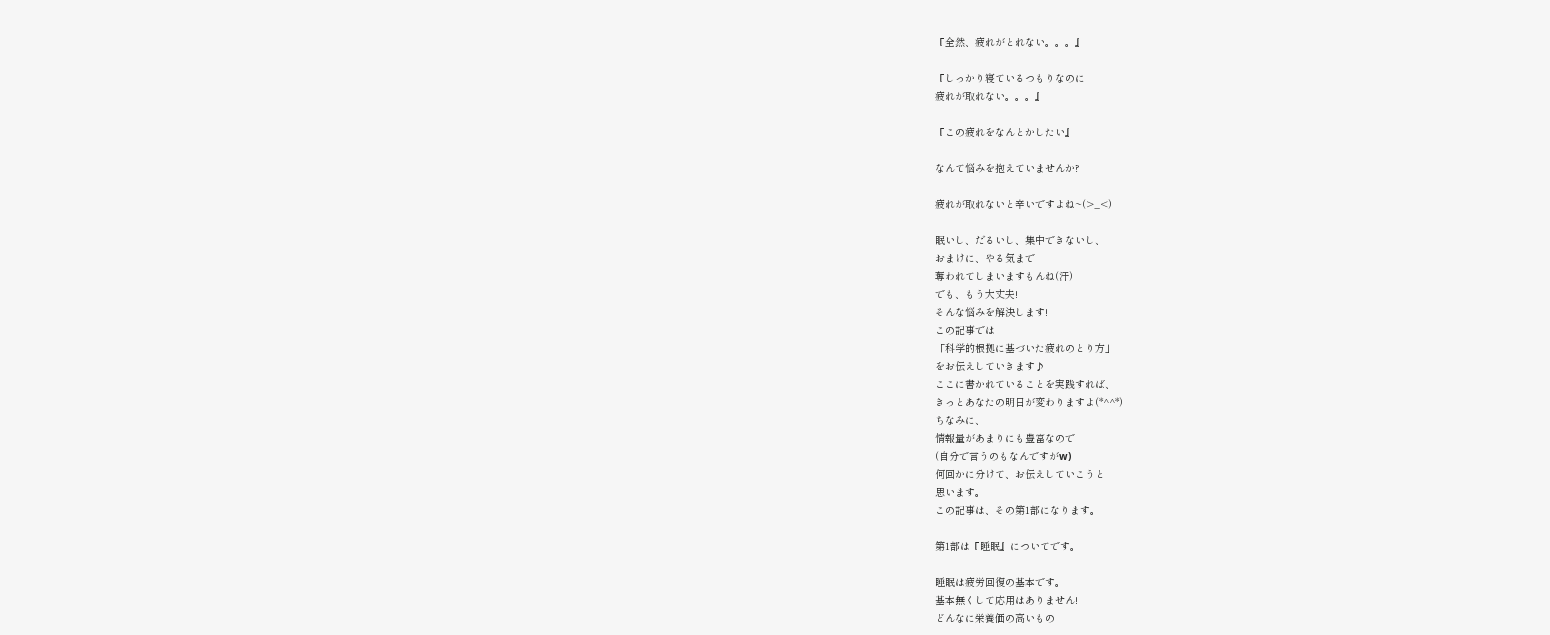『全然、疲れがとれない。。。』

『しっかり寝ているつもりなのに
疲れが取れない。。。』

『この疲れをなんとかしたい』

なんて悩みを抱えていませんか?

疲れが取れないと辛いですよね~(>_<)

眠いし、だるいし、集中できないし、
おまけに、やる気まで
奪われてしまいますもんね(汗)
でも、もう大丈夫!
そんな悩みを解決します!
この記事では
「科学的根拠に基づいた疲れのとり方」
をお伝えしていきます♪
ここに書かれていることを実践すれば、
きっとあなたの明日が変わりますよ(*^^*)
ちなみに、
情報量があまりにも豊富なので
(自分で言うのもなんですがw)
何回かに分けて、お伝えしていこうと
思います。
この記事は、その第1部になります。

第1部は『睡眠』についてです。

睡眠は疲労回復の基本です。
基本無くして応用はありません!
どんなに栄養価の高いもの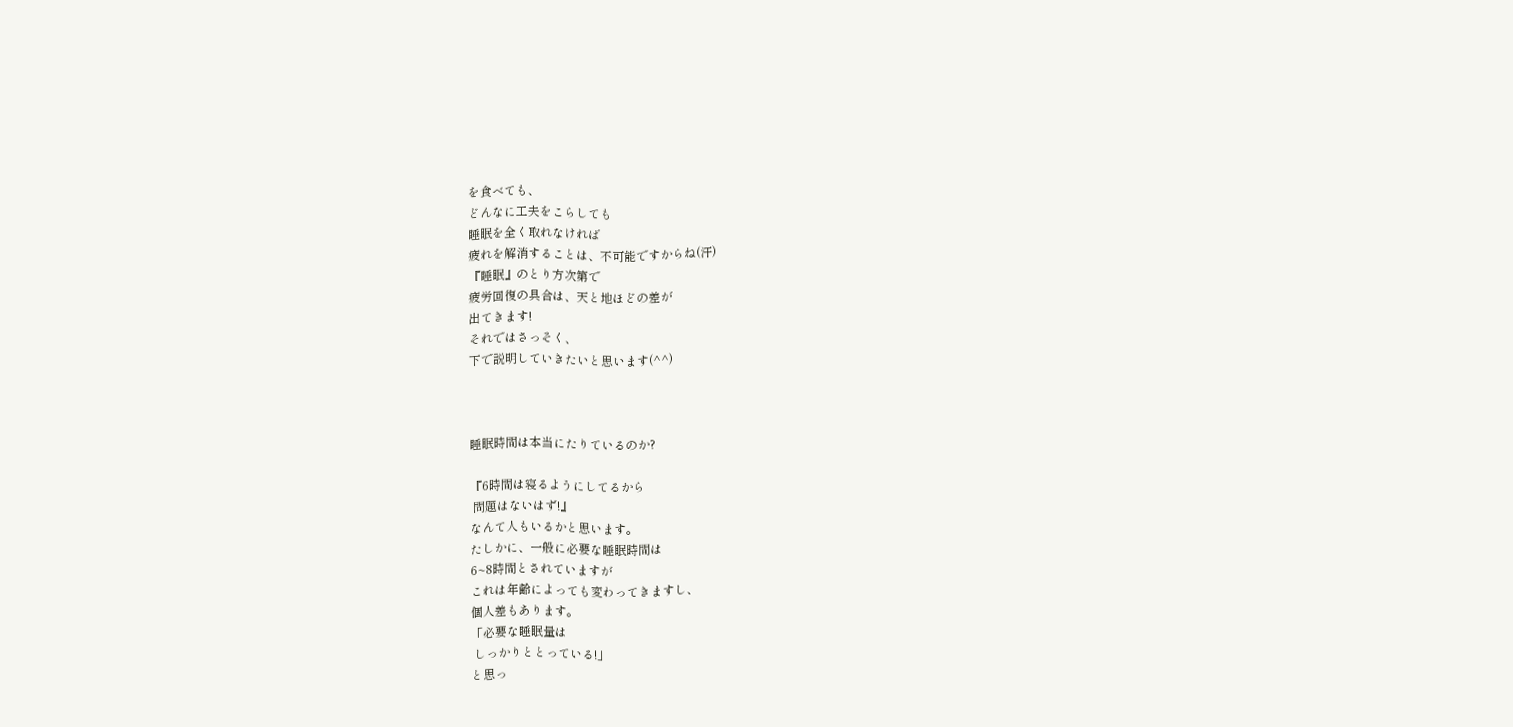を食べても、
どんなに工夫をこらしても
睡眠を全く取れなければ
疲れを解消することは、不可能ですからね(汗)
『睡眠』のとり方次第で
疲労回復の具合は、天と地ほどの差が
出てきます!
それではさっそく、
下で説明していきたいと思います(^^)



睡眠時間は本当にたりているのか?

『6時間は寝るようにしてるから
 問題はないはず!』
なんて人もいるかと思います。
たしかに、一般に必要な睡眠時間は
6~8時間とされていますが
これは年齢によっても変わってきますし、
個人差もあります。
「必要な睡眠量は
 しっかりととっている!」
と思っ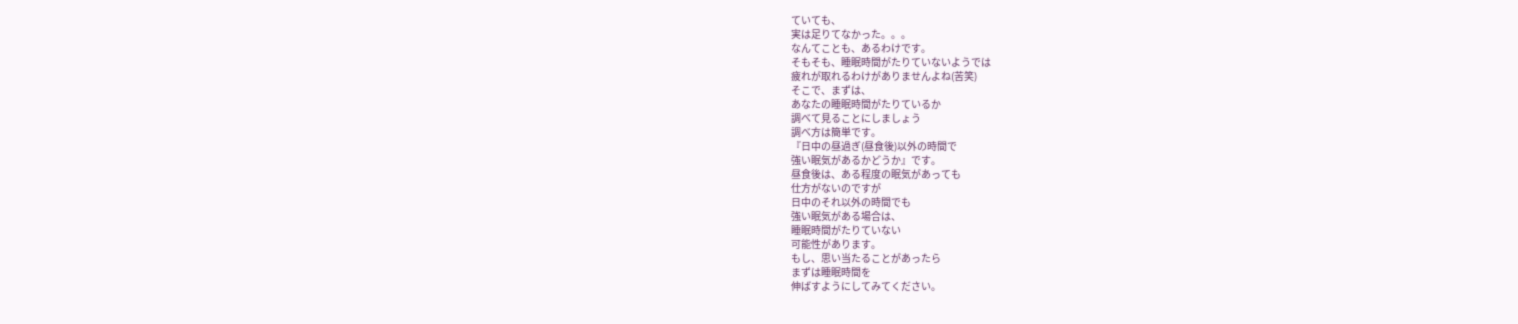ていても、
実は足りてなかった。。。
なんてことも、あるわけです。
そもそも、睡眠時間がたりていないようでは
疲れが取れるわけがありませんよね(苦笑)
そこで、まずは、
あなたの睡眠時間がたりているか
調べて見ることにしましょう
調べ方は簡単です。
『日中の昼過ぎ(昼食後)以外の時間で
強い眠気があるかどうか』です。
昼食後は、ある程度の眠気があっても
仕方がないのですが
日中のそれ以外の時間でも
強い眠気がある場合は、
睡眠時間がたりていない
可能性があります。
もし、思い当たることがあったら
まずは睡眠時間を
伸ばすようにしてみてください。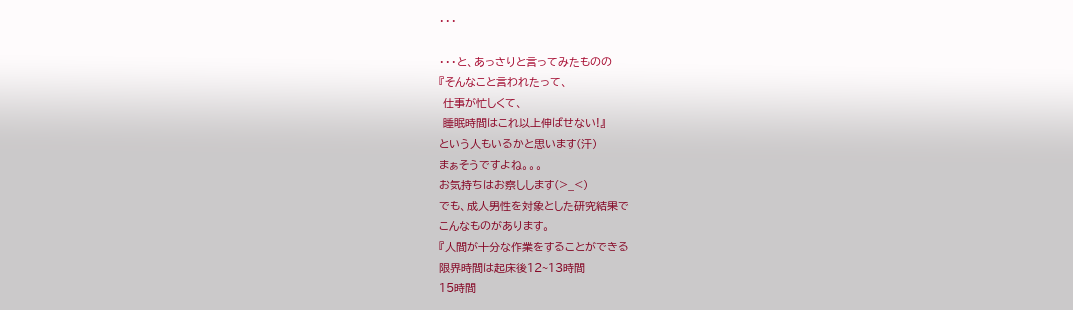・・・

・・・と、あっさりと言ってみたものの
『そんなこと言われたって、
 仕事が忙しくて、
 睡眠時間はこれ以上伸ばせない!』
という人もいるかと思います(汗)
まぁそうですよね。。。
お気持ちはお察しします(>_<)
でも、成人男性を対象とした研究結果で
こんなものがあります。
『人間が十分な作業をすることができる
限界時間は起床後12~13時間
15時間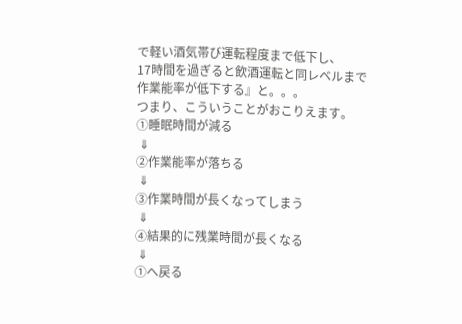で軽い酒気帯び運転程度まで低下し、
17時間を過ぎると飲酒運転と同レベルまで
作業能率が低下する』と。。。
つまり、こういうことがおこりえます。
①睡眠時間が減る
 ⇓
②作業能率が落ちる
 ⇓
③作業時間が長くなってしまう
 ⇓
④結果的に残業時間が長くなる
 ⇓
①へ戻る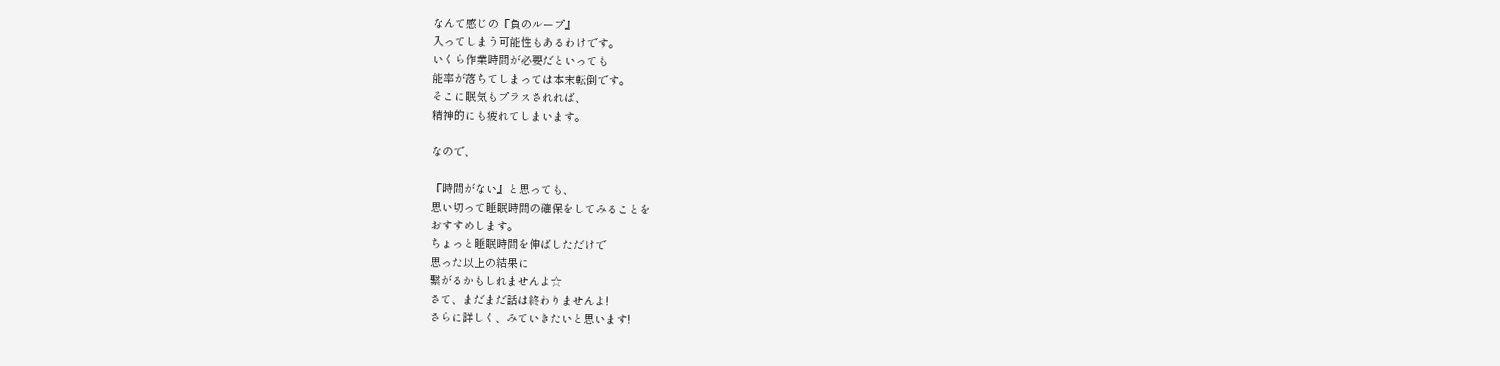なんて感じの『負のループ』
入ってしまう可能性もあるわけです。
いくら作業時間が必要だといっても
能率が落ちてしまっては本末転倒です。
そこに眠気もプラスされれば、
精神的にも疲れてしまいます。

なので、

『時間がない』と思っても、
思い切って睡眠時間の確保をしてみることを
おすすめします。
ちょっと睡眠時間を伸ばしただけで
思った以上の結果に
繋がるかもしれませんよ☆
さて、まだまだ話は終わりませんよ!
さらに詳しく、みていきたいと思います!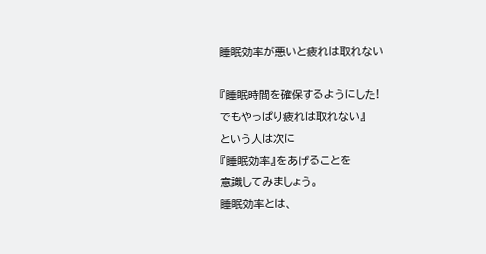睡眠効率が悪いと疲れは取れない

『睡眠時間を確保するようにした!
でもやっぱり疲れは取れない』
という人は次に
『睡眠効率』をあげることを
意識してみましょう。
睡眠効率とは、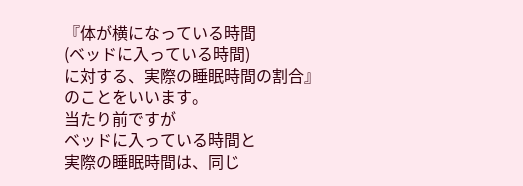『体が横になっている時間
(ベッドに入っている時間)
に対する、実際の睡眠時間の割合』
のことをいいます。
当たり前ですが
ベッドに入っている時間と
実際の睡眠時間は、同じ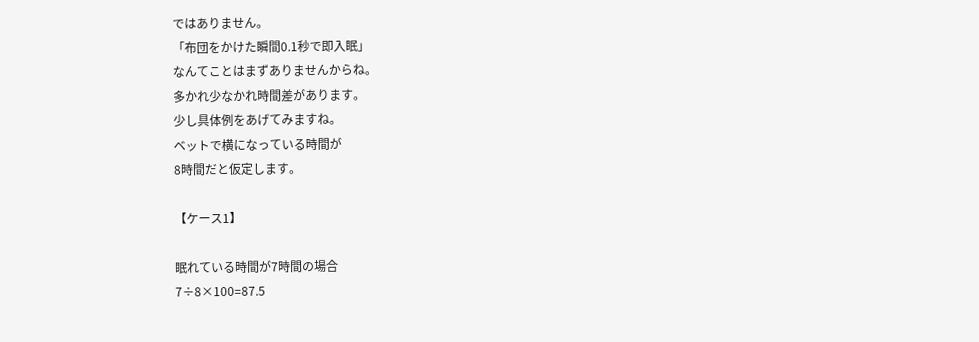ではありません。
「布団をかけた瞬間0.1秒で即入眠」
なんてことはまずありませんからね。
多かれ少なかれ時間差があります。
少し具体例をあげてみますね。
ベットで横になっている時間が
8時間だと仮定します。

【ケース1】

眠れている時間が7時間の場合
7÷8×100=87.5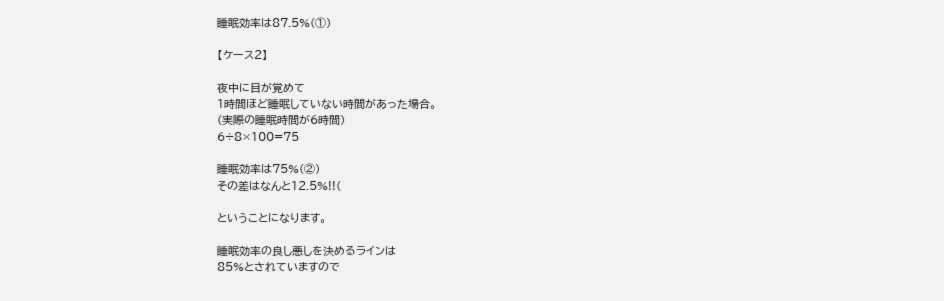睡眠効率は87.5%(①)

【ケース2】

夜中に目が覚めて
1時間ほど睡眠していない時間があった場合。
(実際の睡眠時間が6時間)
6÷8×100=75

睡眠効率は75%(②)
その差はなんと12.5%!!(

ということになります。

睡眠効率の良し悪しを決めるラインは
85%とされていますので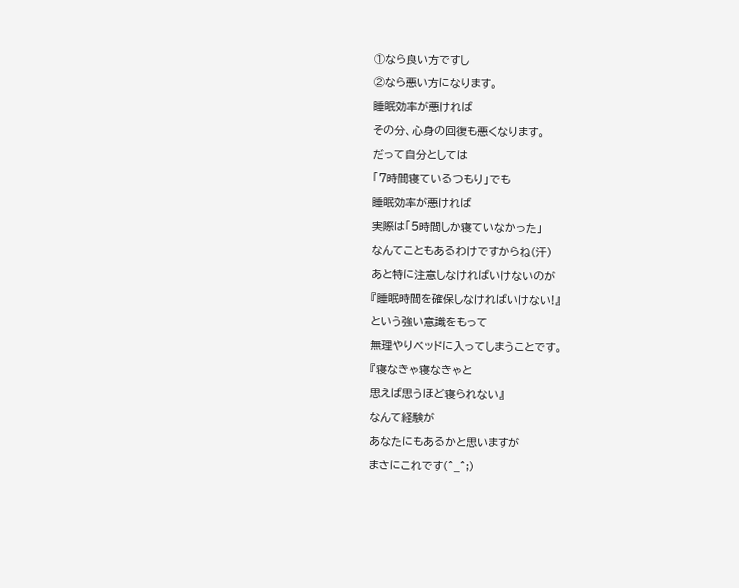①なら良い方ですし
②なら悪い方になります。
睡眠効率が悪ければ
その分、心身の回復も悪くなります。
だって自分としては
「7時間寝ているつもり」でも
睡眠効率が悪ければ
実際は「5時間しか寝ていなかった」
なんてこともあるわけですからね(汗)
あと特に注意しなければいけないのが
『睡眠時間を確保しなければいけない!』
という強い意識をもって
無理やりベッドに入ってしまうことです。
『寝なきゃ寝なきゃと
思えば思うほど寝られない』
なんて経験が
あなたにもあるかと思いますが
まさにこれです(^_^;)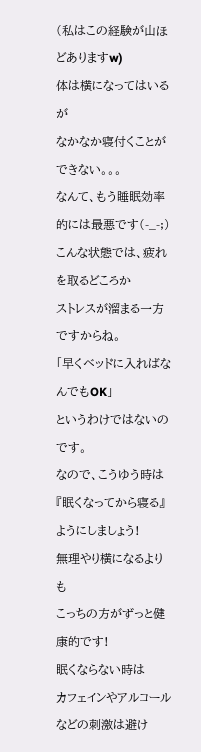(私はこの経験が山ほどありますw)
体は横になってはいるが
なかなか寝付くことができない。。。
なんて、もう睡眠効率的には最悪です(-_-;)
こんな状態では、疲れを取るどころか
ストレスが溜まる一方ですからね。
「早くベッドに入ればなんでもOK」
というわけではないのです。
なので、こうゆう時は
『眠くなってから寝る』ようにしましょう!
無理やり横になるよりも
こっちの方がずっと健康的です!
眠くならない時は
カフェインやアルコールなどの刺激は避け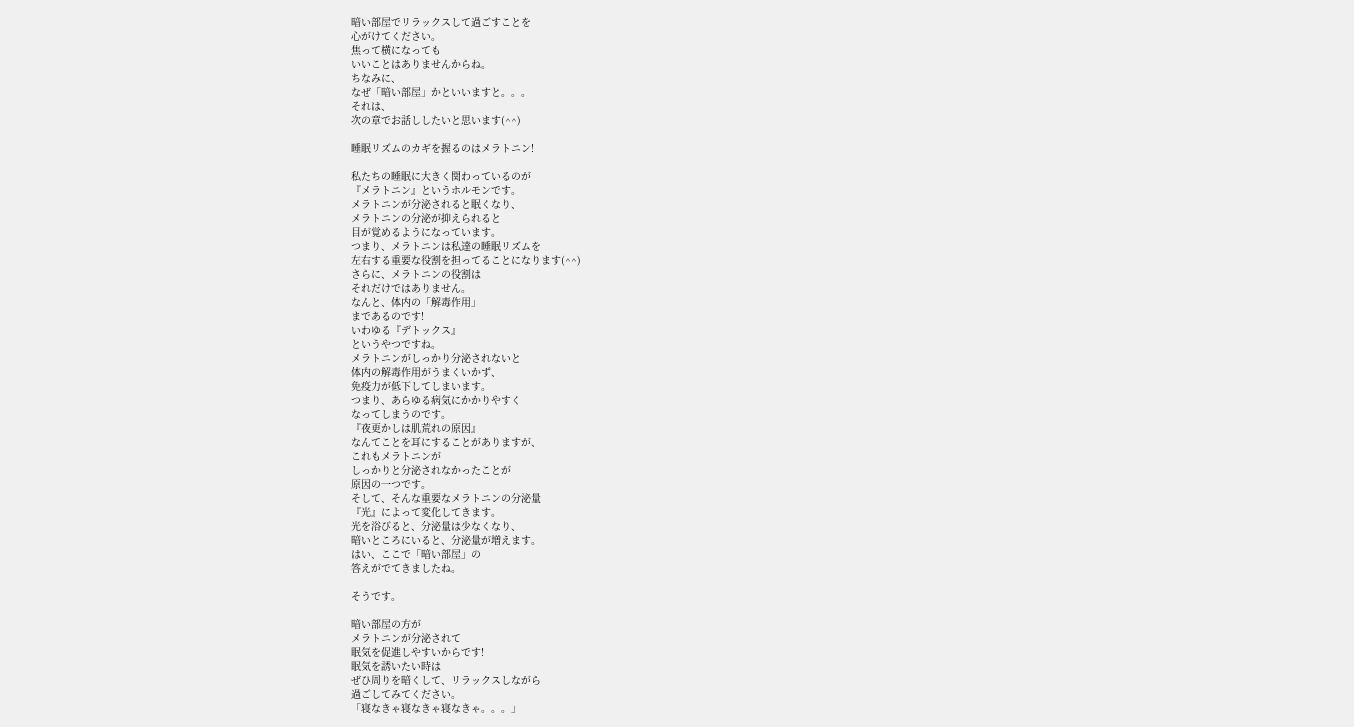暗い部屋でリラックスして過ごすことを
心がけてください。
焦って横になっても
いいことはありませんからね。
ちなみに、
なぜ「暗い部屋」かといいますと。。。
それは、
次の章でお話ししたいと思います(^^)

睡眠リズムのカギを握るのはメラトニン!

私たちの睡眠に大きく関わっているのが
『メラトニン』というホルモンです。
メラトニンが分泌されると眠くなり、
メラトニンの分泌が抑えられると
目が覚めるようになっています。
つまり、メラトニンは私達の睡眠リズムを
左右する重要な役割を担ってることになります(^^)
さらに、メラトニンの役割は
それだけではありません。
なんと、体内の「解毒作用」
まであるのです!
いわゆる『デトックス』
というやつですね。
メラトニンがしっかり分泌されないと
体内の解毒作用がうまくいかず、
免疫力が低下してしまいます。
つまり、あらゆる病気にかかりやすく
なってしまうのです。
『夜更かしは肌荒れの原因』
なんてことを耳にすることがありますが、
これもメラトニンが
しっかりと分泌されなかったことが
原因の一つです。
そして、そんな重要なメラトニンの分泌量
『光』によって変化してきます。
光を浴びると、分泌量は少なくなり、
暗いところにいると、分泌量が増えます。
はい、ここで「暗い部屋」の
答えがでてきましたね。

そうです。

暗い部屋の方が
メラトニンが分泌されて
眠気を促進しやすいからです!
眠気を誘いたい時は
ぜひ周りを暗くして、リラックスしながら
過ごしてみてください。
「寝なきゃ寝なきゃ寝なきゃ。。。」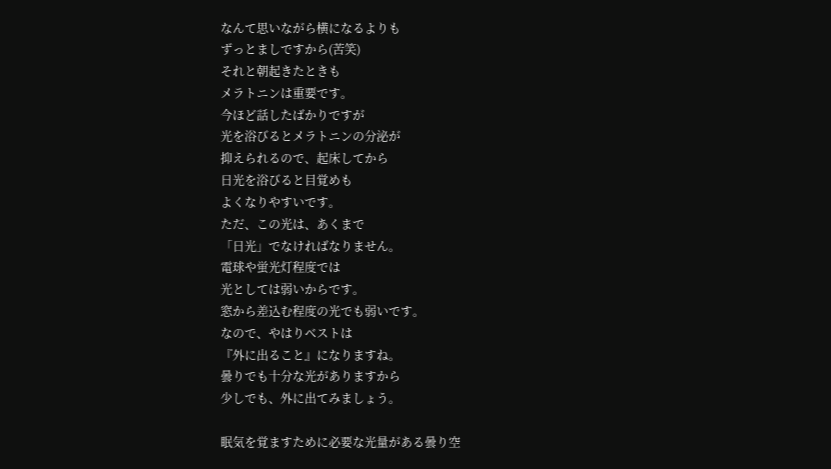なんて思いながら横になるよりも
ずっとましですから(苦笑)
それと朝起きたときも
メラトニンは重要です。
今ほど話したばかりですが
光を浴びるとメラトニンの分泌が
抑えられるので、起床してから
日光を浴びると目覚めも
よくなりやすいです。
ただ、この光は、あくまで
「日光」でなければなりません。
電球や蛍光灯程度では
光としては弱いからです。
窓から差込む程度の光でも弱いです。
なので、やはりベストは
『外に出ること』になりますね。
曇りでも十分な光がありますから
少しでも、外に出てみましょう。

眠気を覚ますために必要な光量がある曇り空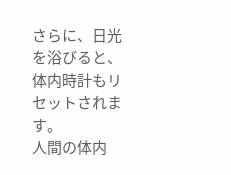さらに、日光を浴びると、
体内時計もリセットされます。
人間の体内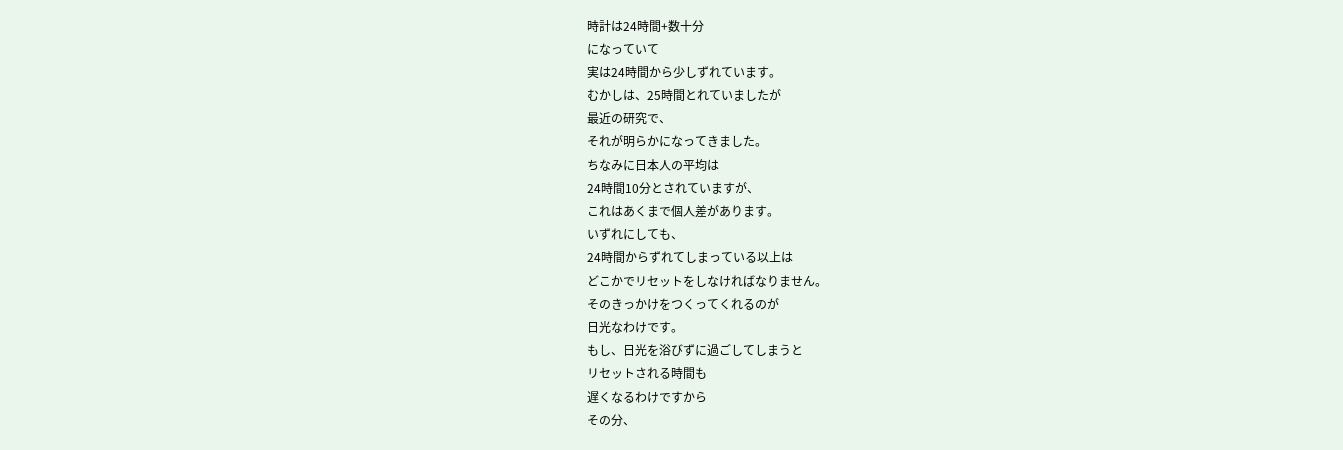時計は24時間+数十分
になっていて
実は24時間から少しずれています。
むかしは、25時間とれていましたが
最近の研究で、
それが明らかになってきました。
ちなみに日本人の平均は
24時間10分とされていますが、
これはあくまで個人差があります。
いずれにしても、
24時間からずれてしまっている以上は
どこかでリセットをしなければなりません。
そのきっかけをつくってくれるのが
日光なわけです。
もし、日光を浴びずに過ごしてしまうと
リセットされる時間も
遅くなるわけですから
その分、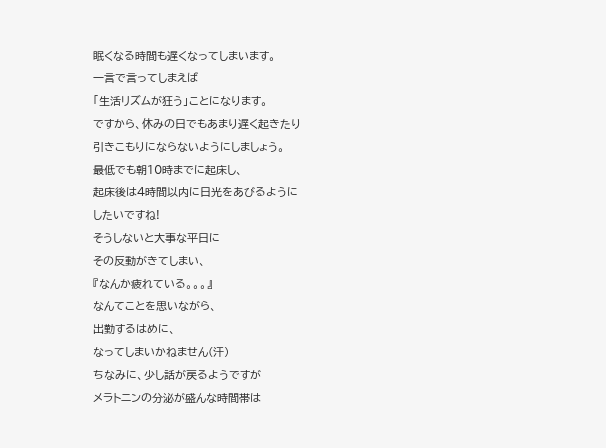眠くなる時間も遅くなってしまいます。
一言で言ってしまえば
「生活リズムが狂う」ことになります。
ですから、休みの日でもあまり遅く起きたり
引きこもりにならないようにしましょう。
最低でも朝10時までに起床し、
起床後は4時間以内に日光をあびるように
したいですね!
そうしないと大事な平日に
その反動がきてしまい、
『なんか疲れている。。。』
なんてことを思いながら、
出勤するはめに、
なってしまいかねません(汗)
ちなみに、少し話が戻るようですが
メラトニンの分泌が盛んな時間帯は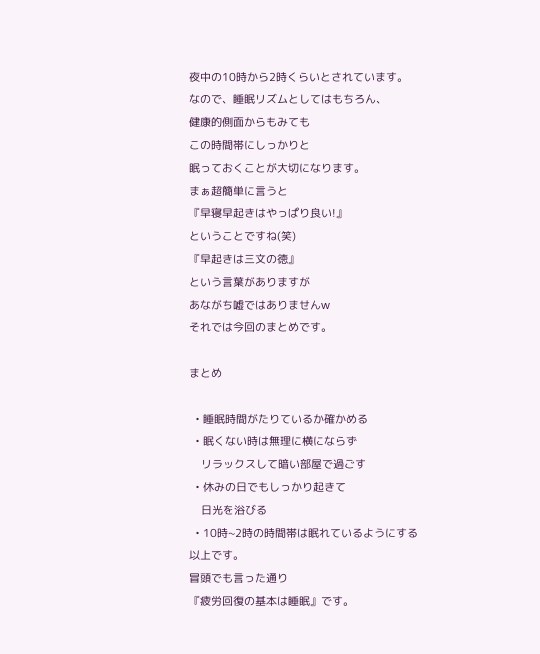夜中の10時から2時くらいとされています。
なので、睡眠リズムとしてはもちろん、
健康的側面からもみても
この時間帯にしっかりと
眠っておくことが大切になります。
まぁ超簡単に言うと
『早寝早起きはやっぱり良い!』
ということですね(笑)
『早起きは三文の徳』
という言葉がありますが
あながち嘘ではありませんw
それでは今回のまとめです。

まとめ

  • 睡眠時間がたりているか確かめる
  • 眠くない時は無理に横にならず
    リラックスして暗い部屋で過ごす
  • 休みの日でもしっかり起きて
    日光を浴びる
  • 10時~2時の時間帯は眠れているようにする
以上です。
冒頭でも言った通り
『疲労回復の基本は睡眠』です。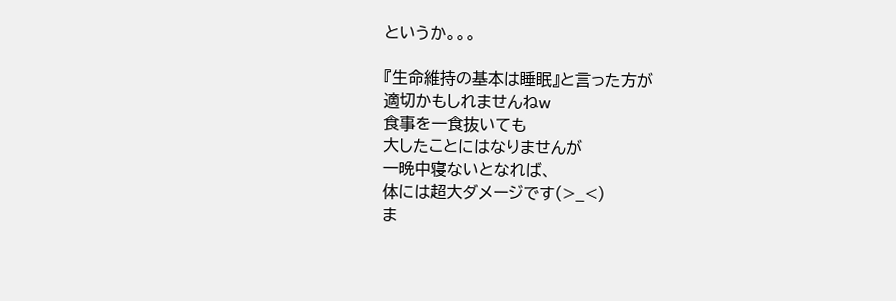というか。。。

『生命維持の基本は睡眠』と言った方が
適切かもしれませんねw
食事を一食抜いても
大したことにはなりませんが
一晩中寝ないとなれば、
体には超大ダメージです(>_<)
ま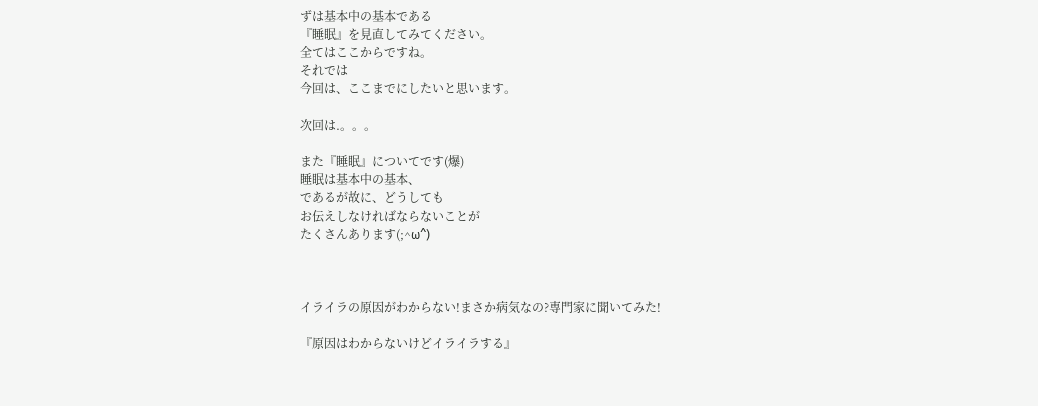ずは基本中の基本である
『睡眠』を見直してみてください。
全てはここからですね。
それでは
今回は、ここまでにしたいと思います。

次回は.。。。

また『睡眠』についてです(爆)
睡眠は基本中の基本、
であるが故に、どうしても
お伝えしなければならないことが
たくさんあります(;^ω^)



イライラの原因がわからない!まさか病気なの?専門家に聞いてみた!

『原因はわからないけどイライラする』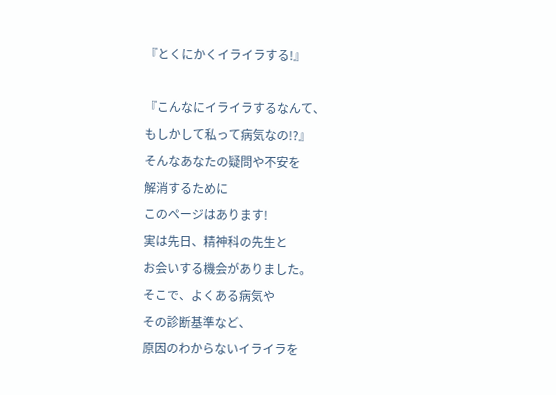『とくにかくイライラする!』

『こんなにイライラするなんて、
もしかして私って病気なの!?』
そんなあなたの疑問や不安を
解消するために
このページはあります!
実は先日、精神科の先生と
お会いする機会がありました。
そこで、よくある病気や
その診断基準など、
原因のわからないイライラを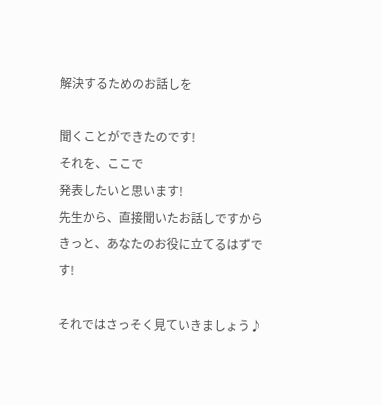解決するためのお話しを

聞くことができたのです!
それを、ここで
発表したいと思います!
先生から、直接聞いたお話しですから
きっと、あなたのお役に立てるはずです!

それではさっそく見ていきましょう♪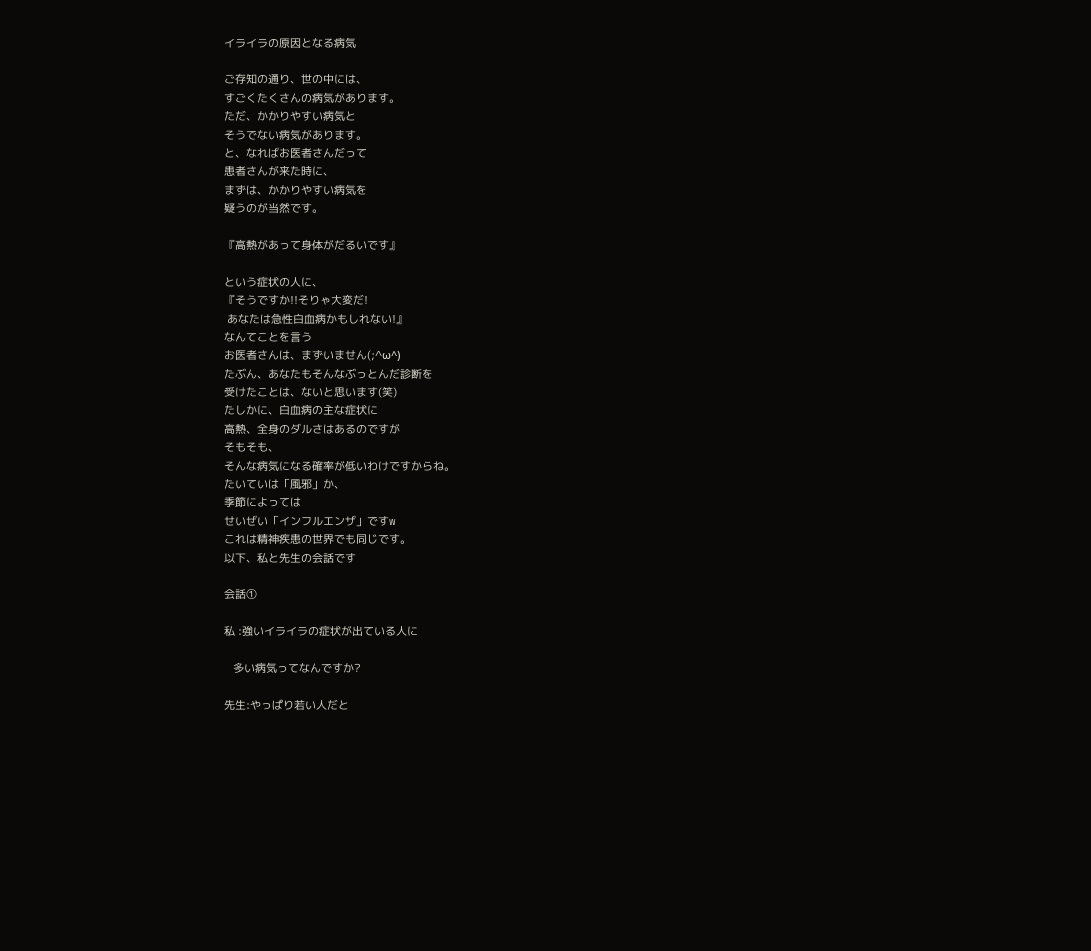イライラの原因となる病気

ご存知の通り、世の中には、
すごくたくさんの病気があります。
ただ、かかりやすい病気と
そうでない病気があります。
と、なればお医者さんだって
患者さんが来た時に、
まずは、かかりやすい病気を
疑うのが当然です。

『高熱があって身体がだるいです』

という症状の人に、
『そうですか!!そりゃ大変だ!
 あなたは急性白血病かもしれない!』
なんてことを言う
お医者さんは、まずいません(;^ω^)
たぶん、あなたもそんなぶっとんだ診断を
受けたことは、ないと思います(笑)
たしかに、白血病の主な症状に
高熱、全身のダルさはあるのですが
そもそも、
そんな病気になる確率が低いわけですからね。
たいていは「風邪」か、
季節によっては
せいぜい「インフルエンザ」ですw
これは精神疾患の世界でも同じです。
以下、私と先生の会話です

会話①

私 :強いイライラの症状が出ている人に

   多い病気ってなんですか?

先生:やっぱり若い人だと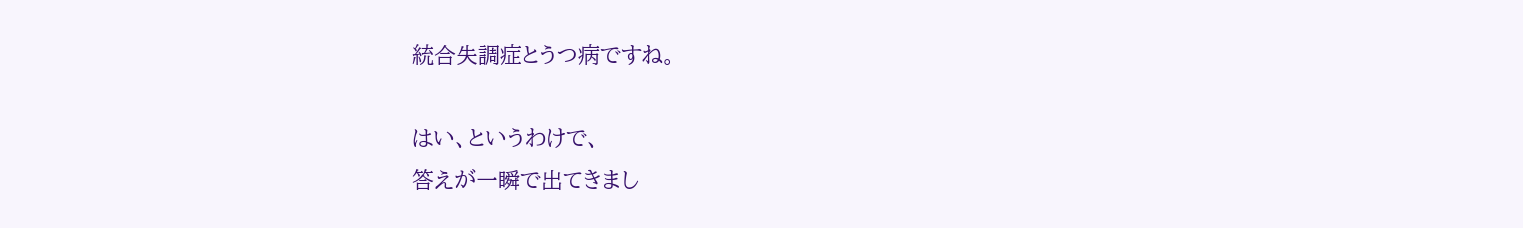統合失調症とうつ病ですね。

はい、というわけで、
答えが一瞬で出てきまし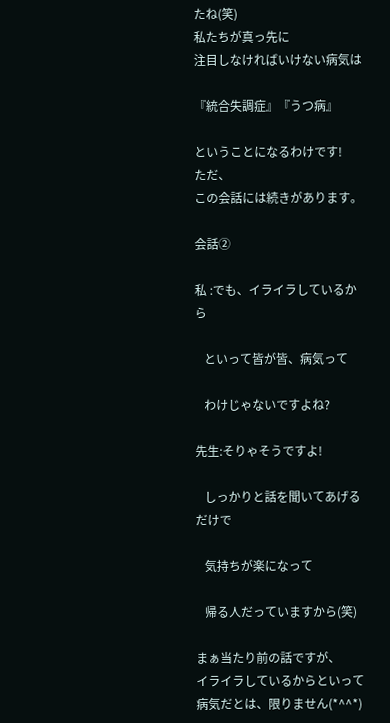たね(笑)
私たちが真っ先に
注目しなければいけない病気は

『統合失調症』『うつ病』

ということになるわけです!
ただ、
この会話には続きがあります。

会話②

私 :でも、イライラしているから

   といって皆が皆、病気って

   わけじゃないですよね?

先生:そりゃそうですよ!

   しっかりと話を聞いてあげるだけで

   気持ちが楽になって

   帰る人だっていますから(笑)

まぁ当たり前の話ですが、
イライラしているからといって
病気だとは、限りません(*^^*)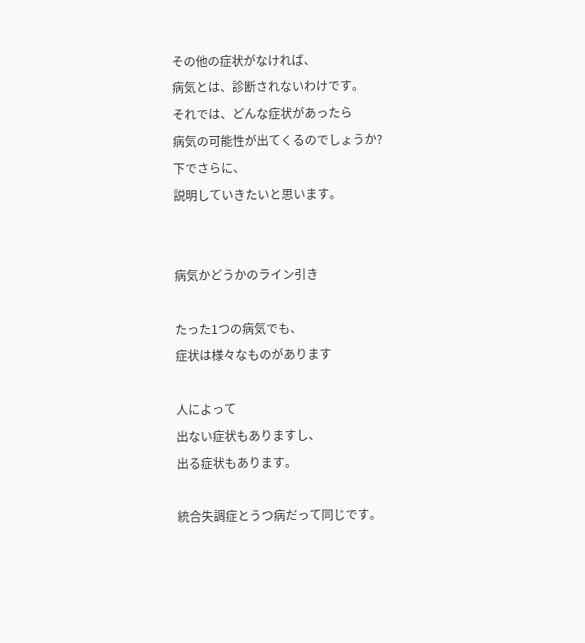その他の症状がなければ、
病気とは、診断されないわけです。
それでは、どんな症状があったら
病気の可能性が出てくるのでしょうか?
下でさらに、
説明していきたいと思います。


病気かどうかのライン引き

たった1つの病気でも、
症状は様々なものがあります

人によって
出ない症状もありますし、
出る症状もあります。

統合失調症とうつ病だって同じです。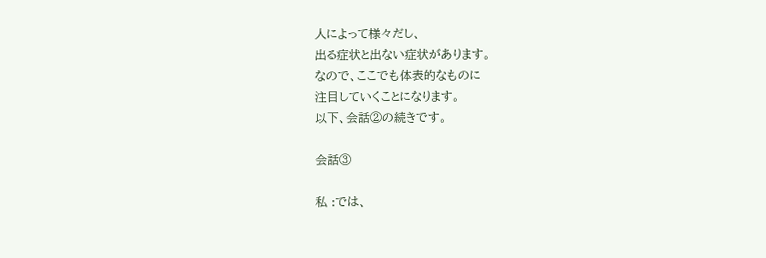人によって様々だし、
出る症状と出ない症状があります。
なので、ここでも体表的なものに
注目していくことになります。
以下、会話②の続きです。

会話③

私 :では、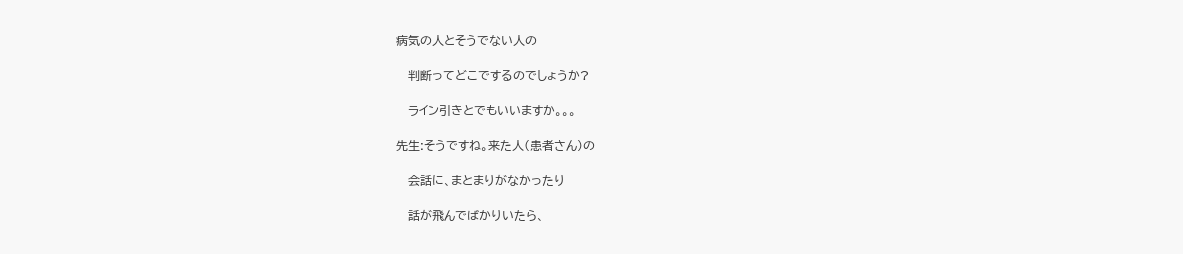病気の人とそうでない人の

   判断ってどこでするのでしょうか?

   ライン引きとでもいいますか。。。

先生:そうですね。来た人(患者さん)の

   会話に、まとまりがなかったり

   話が飛んでばかりいたら、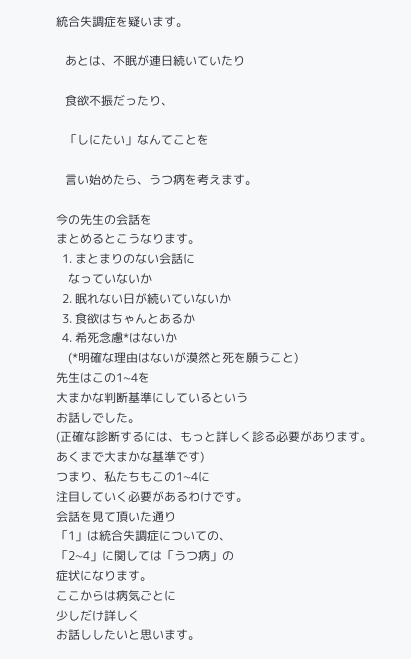統合失調症を疑います。

   あとは、不眠が連日続いていたり

   食欲不振だったり、

   「しにたい」なんてことを

   言い始めたら、うつ病を考えます。

今の先生の会話を
まとめるとこうなります。
  1. まとまりのない会話に
    なっていないか
  2. 眠れない日が続いていないか
  3. 食欲はちゃんとあるか
  4. 希死念慮*はないか
    (*明確な理由はないが漠然と死を願うこと)
先生はこの1~4を
大まかな判断基準にしているという
お話しでした。
(正確な診断するには、もっと詳しく診る必要があります。
あくまで大まかな基準です)
つまり、私たちもこの1~4に
注目していく必要があるわけです。
会話を見て頂いた通り
「1」は統合失調症についての、
「2~4」に関しては「うつ病」の
症状になります。
ここからは病気ごとに
少しだけ詳しく
お話ししたいと思います。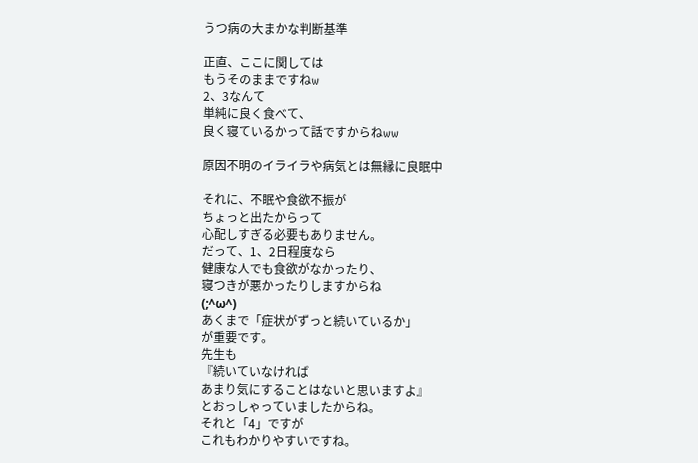うつ病の大まかな判断基準

正直、ここに関しては
もうそのままですねw
2、3なんて
単純に良く食べて、
良く寝ているかって話ですからねww

原因不明のイライラや病気とは無縁に良眠中

それに、不眠や食欲不振が
ちょっと出たからって
心配しすぎる必要もありません。
だって、1、2日程度なら
健康な人でも食欲がなかったり、
寝つきが悪かったりしますからね
(;^ω^)
あくまで「症状がずっと続いているか」
が重要です。
先生も
『続いていなければ
あまり気にすることはないと思いますよ』
とおっしゃっていましたからね。
それと「4」ですが
これもわかりやすいですね。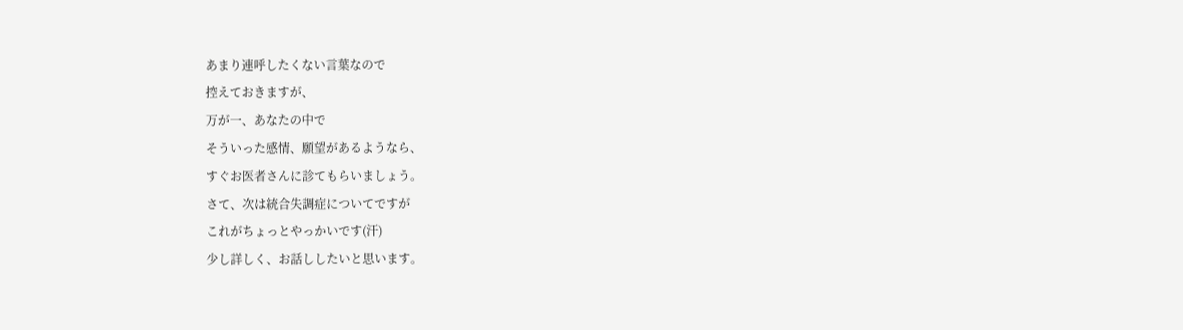あまり連呼したくない言葉なので
控えておきますが、
万が一、あなたの中で
そういった感情、願望があるようなら、
すぐお医者さんに診てもらいましょう。
さて、次は統合失調症についてですが
これがちょっとやっかいです(汗)
少し詳しく、お話ししたいと思います。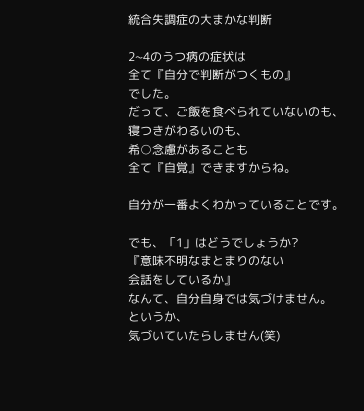統合失調症の大まかな判断

2~4のうつ病の症状は
全て『自分で判断がつくもの』
でした。
だって、ご飯を食べられていないのも、
寝つきがわるいのも、
希○念慮があることも
全て『自覚』できますからね。

自分が一番よくわかっていることです。

でも、「1」はどうでしょうか?
『意味不明なまとまりのない
会話をしているか』
なんて、自分自身では気づけません。
というか、
気づいていたらしません(笑)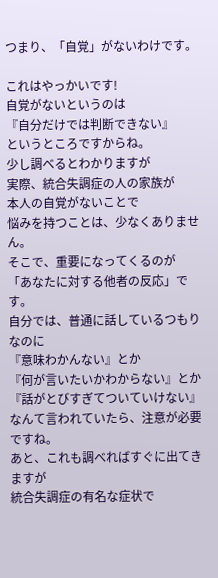つまり、「自覚」がないわけです。

これはやっかいです!
自覚がないというのは
『自分だけでは判断できない』
というところですからね。
少し調べるとわかりますが
実際、統合失調症の人の家族が
本人の自覚がないことで
悩みを持つことは、少なくありません。
そこで、重要になってくるのが
「あなたに対する他者の反応」です。
自分では、普通に話しているつもりなのに
『意味わかんない』とか
『何が言いたいかわからない』とか
『話がとびすぎてついていけない』
なんて言われていたら、注意が必要ですね。
あと、これも調べればすぐに出てきますが
統合失調症の有名な症状で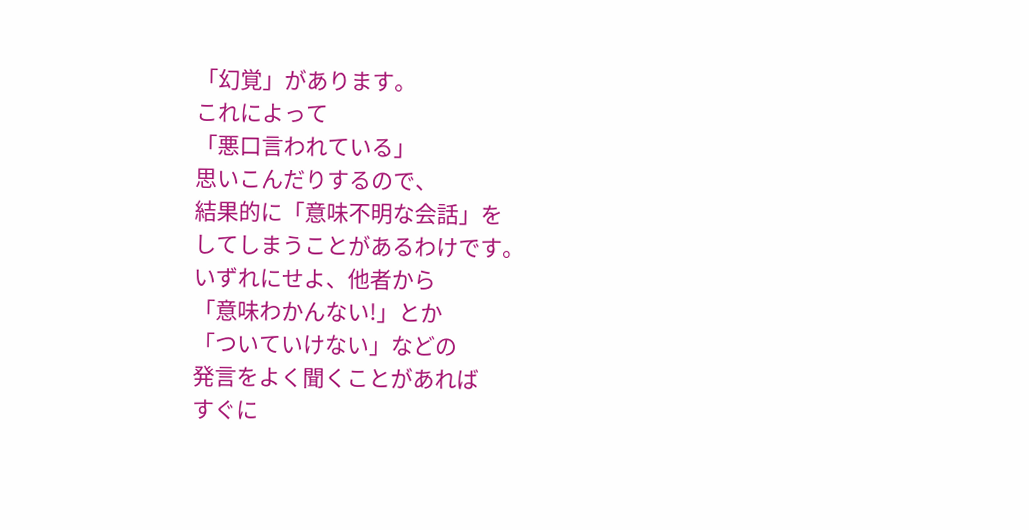「幻覚」があります。
これによって
「悪口言われている」
思いこんだりするので、
結果的に「意味不明な会話」を
してしまうことがあるわけです。
いずれにせよ、他者から
「意味わかんない!」とか
「ついていけない」などの
発言をよく聞くことがあれば
すぐに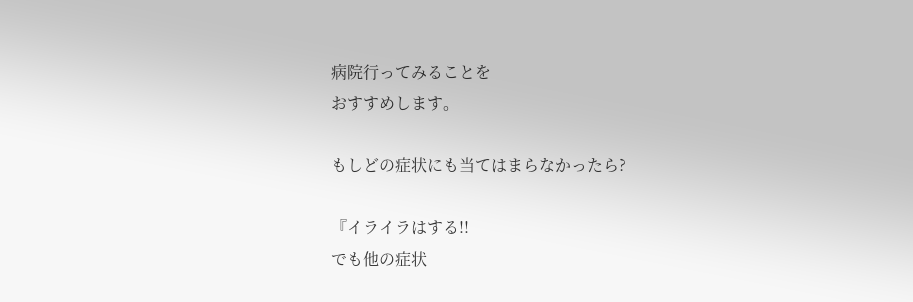病院行ってみることを
おすすめします。

もしどの症状にも当てはまらなかったら?

『イライラはする!!
でも他の症状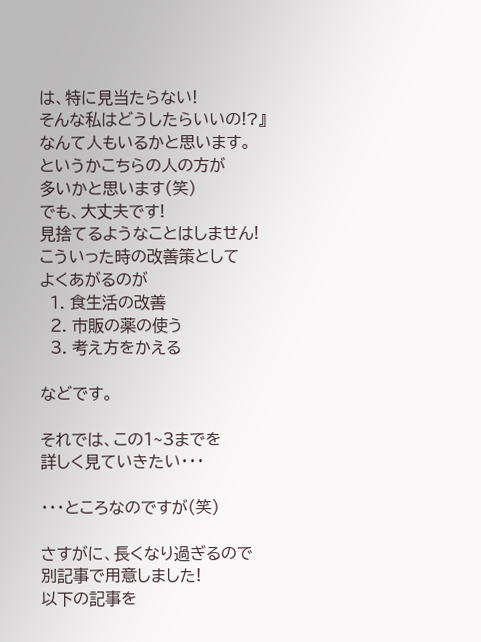は、特に見当たらない!
そんな私はどうしたらいいの!?』
なんて人もいるかと思います。
というかこちらの人の方が
多いかと思います(笑)
でも、大丈夫です!
見捨てるようなことはしません!
こういった時の改善策として
よくあがるのが
  1. 食生活の改善
  2. 市販の薬の使う
  3. 考え方をかえる

などです。

それでは、この1~3までを
詳しく見ていきたい・・・

・・・ところなのですが(笑)

さすがに、長くなり過ぎるので
別記事で用意しました!
以下の記事を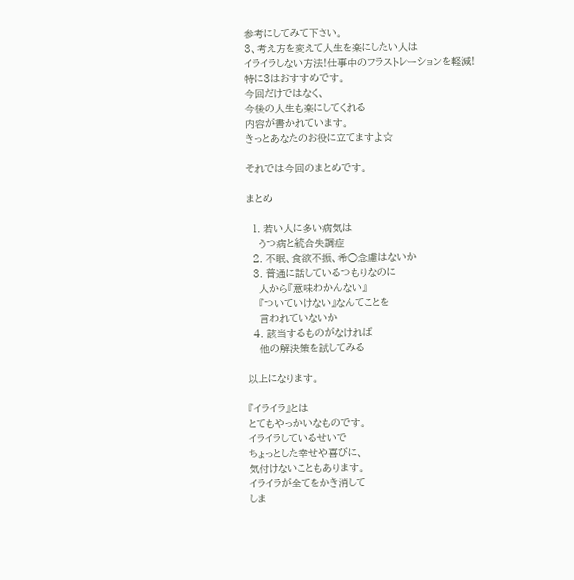参考にしてみて下さい。
3、考え方を変えて人生を楽にしたい人は
イライラしない方法!仕事中のフラストレーションを軽減!
特に3はおすすめです。
今回だけではなく、
今後の人生も楽にしてくれる
内容が書かれています。
きっとあなたのお役に立てますよ☆

それでは今回のまとめです。

まとめ

  1. 若い人に多い病気は
    うつ病と統合失調症
  2. 不眠、食欲不振、希○念慮はないか
  3. 普通に話しているつもりなのに
    人から『意味わかんない』
    『ついていけない』なんてことを
    言われていないか
  4. 該当するものがなければ
    他の解決策を試してみる

以上になります。

『イライラ』とは
とてもやっかいなものです。
イライラしているせいで
ちょっとした幸せや喜びに、
気付けないこともあります。
イライラが全てをかき消して
しま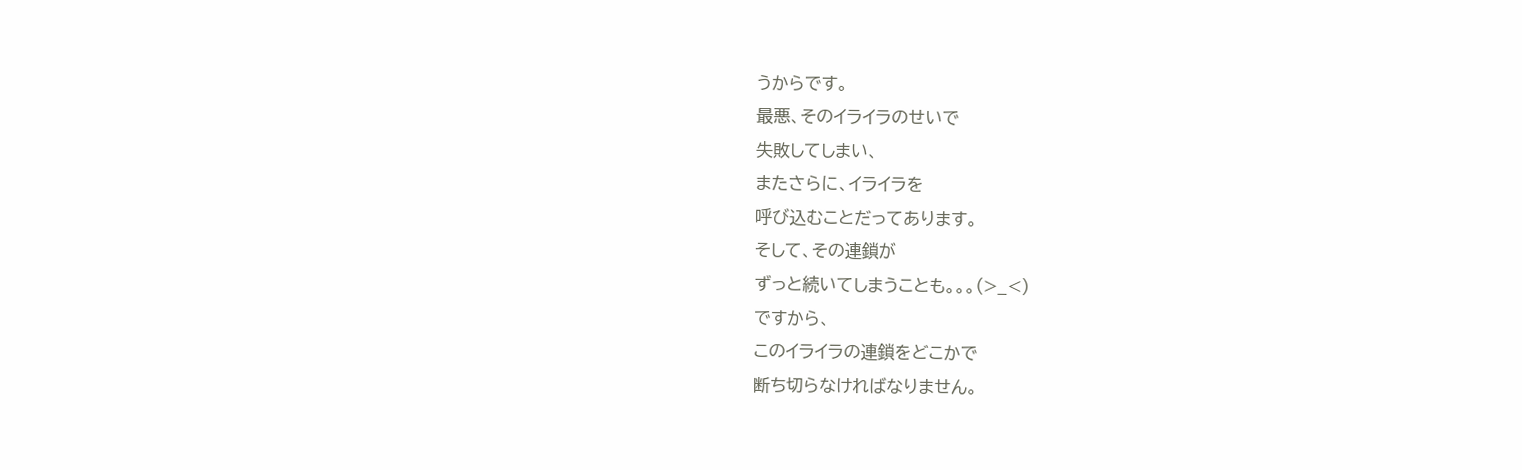うからです。
最悪、そのイライラのせいで
失敗してしまい、
またさらに、イライラを
呼び込むことだってあります。
そして、その連鎖が
ずっと続いてしまうことも。。。(>_<)
ですから、
このイライラの連鎖をどこかで
断ち切らなければなりません。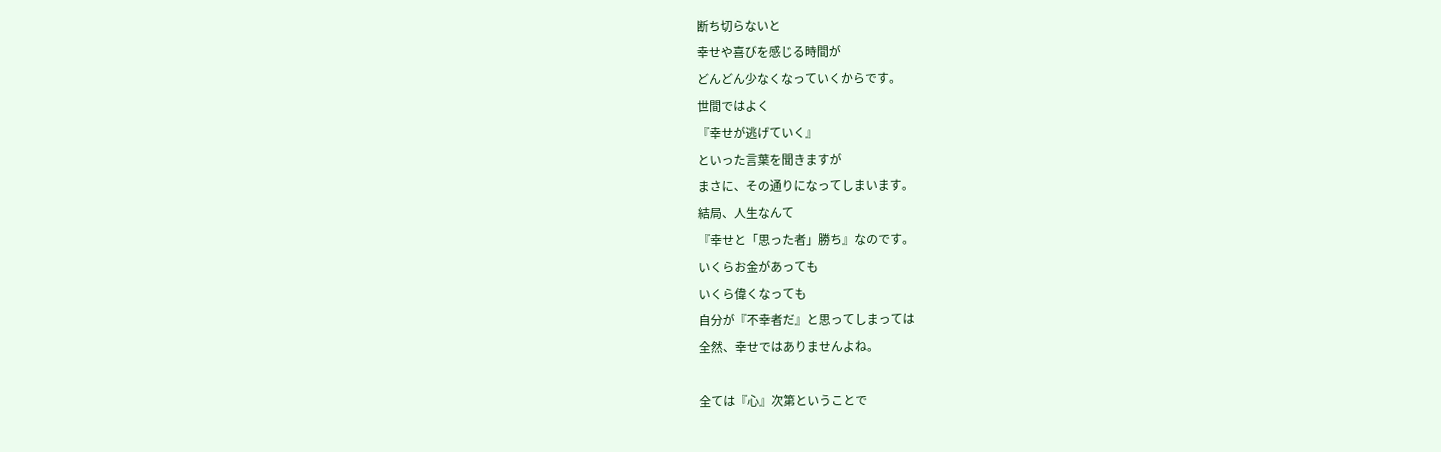断ち切らないと
幸せや喜びを感じる時間が
どんどん少なくなっていくからです。
世間ではよく
『幸せが逃げていく』
といった言葉を聞きますが
まさに、その通りになってしまいます。
結局、人生なんて
『幸せと「思った者」勝ち』なのです。
いくらお金があっても
いくら偉くなっても
自分が『不幸者だ』と思ってしまっては
全然、幸せではありませんよね。

全ては『心』次第ということで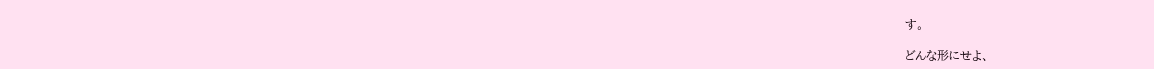す。

どんな形にせよ、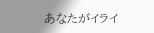あなたがイライ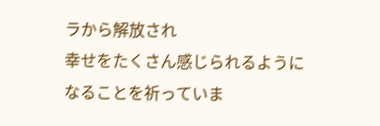ラから解放され
幸せをたくさん感じられるように
なることを祈っていま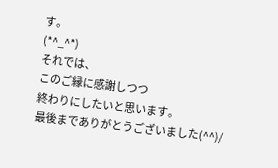す。
(*^_^*)
それでは、
このご縁に感謝しつつ
終わりにしたいと思います。
最後までありがとうございました(^^)/